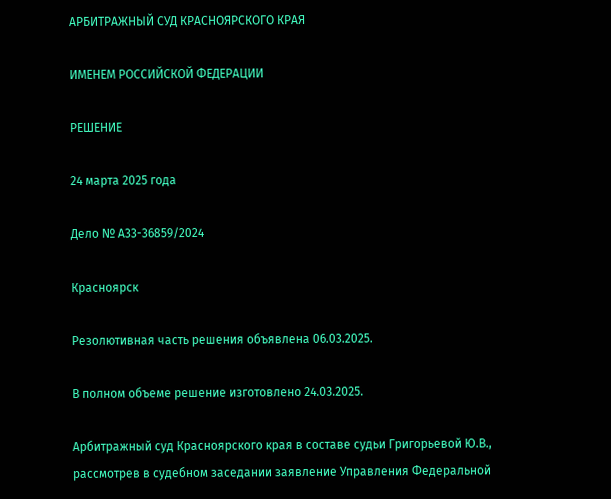АРБИТРАЖНЫЙ СУД КРАСНОЯРСКОГО КРАЯ

ИМЕНЕМ РОССИЙСКОЙ ФЕДЕРАЦИИ

РЕШЕНИЕ

24 марта 2025 года

Дело № А33-36859/2024

Красноярск

Резолютивная часть решения объявлена 06.03.2025.

В полном объеме решение изготовлено 24.03.2025.

Арбитражный суд Красноярского края в составе судьи Григорьевой Ю.В., рассмотрев в судебном заседании заявление Управления Федеральной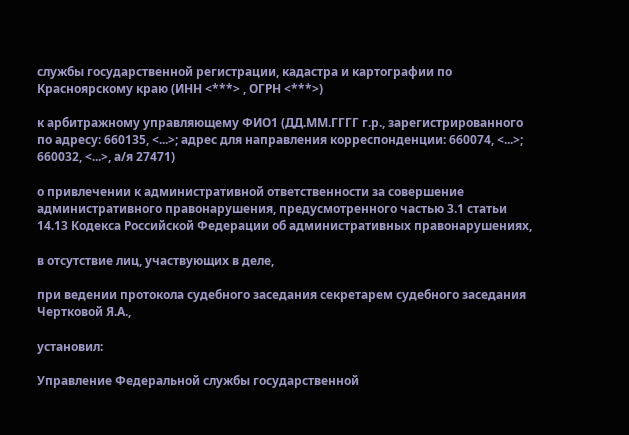службы государственной регистрации, кадастра и картографии по Красноярскому краю (ИНН <***> , ОГРН <***>)

к арбитражному управляющему ФИО1 (ДД.ММ.ГГГГ г.р., зарегистрированного по адресу: 660135, <...>; адрес для направления корреспонденции: 660074, <...>; 660032, <...>, а/я 27471)

о привлечении к административной ответственности за совершение административного правонарушения, предусмотренного частью 3.1 статьи 14.13 Кодекса Российской Федерации об административных правонарушениях,

в отсутствие лиц, участвующих в деле,

при ведении протокола судебного заседания секретарем судебного заседания Чертковой Я.А.,

установил:

Управление Федеральной службы государственной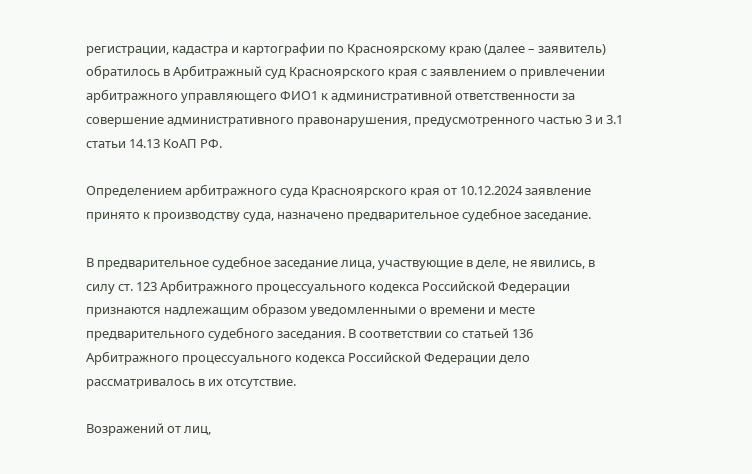регистрации, кадастра и картографии по Красноярскому краю (далее – заявитель) обратилось в Арбитражный суд Красноярского края с заявлением о привлечении арбитражного управляющего ФИО1 к административной ответственности за совершение административного правонарушения, предусмотренного частью 3 и 3.1 статьи 14.13 КоАП РФ.

Определением арбитражного суда Красноярского края от 10.12.2024 заявление принято к производству суда, назначено предварительное судебное заседание.

В предварительное судебное заседание лица, участвующие в деле, не явились, в силу ст. 123 Арбитражного процессуального кодекса Российской Федерации признаются надлежащим образом уведомленными о времени и месте предварительного судебного заседания. В соответствии со статьей 136 Арбитражного процессуального кодекса Российской Федерации дело рассматривалось в их отсутствие.

Возражений от лиц,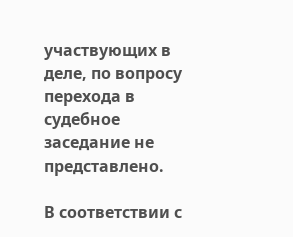участвующих в деле, по вопросу перехода в судебное заседание не представлено.

В соответствии с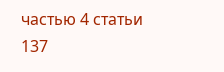частью 4 статьи 137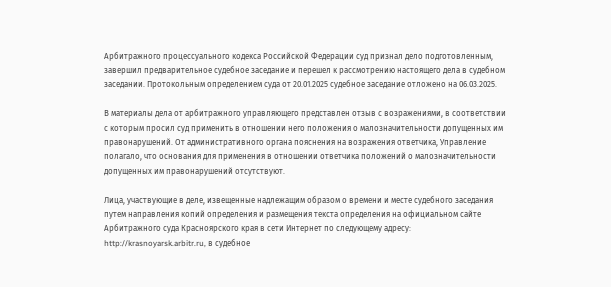Арбитражного процессуального кодекса Российской Федерации суд признал дело подготовленным, завершил предварительное судебное заседание и перешел к рассмотрению настоящего дела в судебном заседании. Протокольным определением суда от 20.01.2025 судебное заседание отложено на 06.03.2025.

В материалы дела от арбитражного управляющего представлен отзыв с возражениями, в соответствии с которым просил суд применить в отношении него положения о малозначительности допущенных им правонарушений. От административного органа пояснения на возражения ответчика, Управление полагало, что основания для применения в отношении ответчика положений о малозначительности допущенных им правонарушений отсутствуют.

Лица, участвующие в деле, извещенные надлежащим образом о времени и месте судебного заседания путем направления копий определения и размещения текста определения на официальном сайте Арбитражного суда Красноярского края в сети Интернет по следующему адресу: http://krasnoyarsk.arbitr.ru, в судебное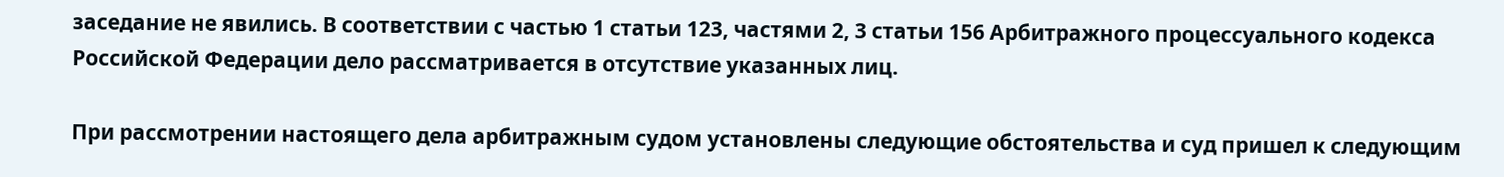заседание не явились. В соответствии с частью 1 статьи 123, частями 2, 3 статьи 156 Арбитражного процессуального кодекса Российской Федерации дело рассматривается в отсутствие указанных лиц.

При рассмотрении настоящего дела арбитражным судом установлены следующие обстоятельства и суд пришел к следующим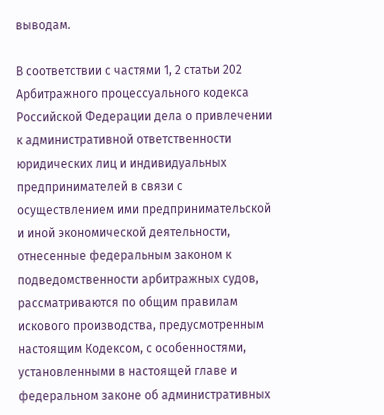выводам.

В соответствии с частями 1, 2 статьи 202 Арбитражного процессуального кодекса Российской Федерации дела о привлечении к административной ответственности юридических лиц и индивидуальных предпринимателей в связи с осуществлением ими предпринимательской и иной экономической деятельности, отнесенные федеральным законом к подведомственности арбитражных судов, рассматриваются по общим правилам искового производства, предусмотренным настоящим Кодексом, с особенностями, установленными в настоящей главе и федеральном законе об административных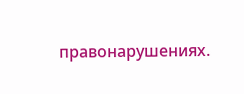правонарушениях.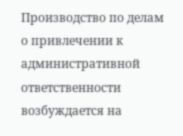Производство по делам о привлечении к административной ответственности возбуждается на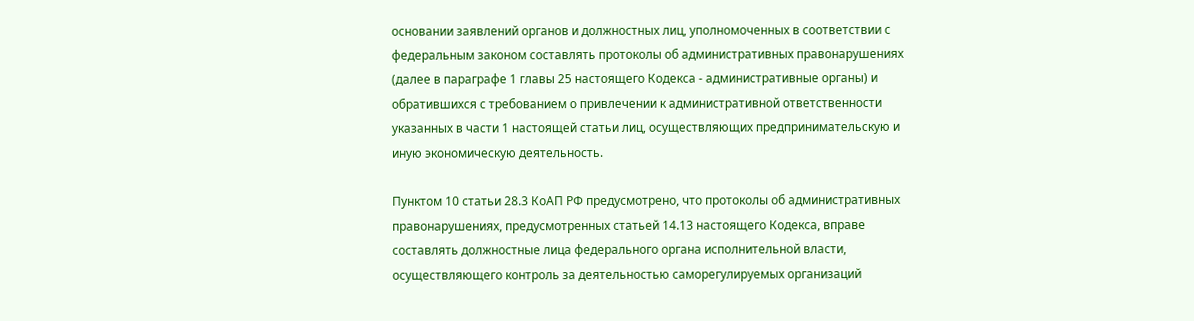основании заявлений органов и должностных лиц, уполномоченных в соответствии с федеральным законом составлять протоколы об административных правонарушениях (далее в параграфе 1 главы 25 настоящего Кодекса - административные органы) и обратившихся с требованием о привлечении к административной ответственности указанных в части 1 настоящей статьи лиц, осуществляющих предпринимательскую и иную экономическую деятельность.

Пунктом 10 статьи 28.3 КоАП РФ предусмотрено, что протоколы об административных правонарушениях, предусмотренных статьей 14.13 настоящего Кодекса, вправе составлять должностные лица федерального органа исполнительной власти, осуществляющего контроль за деятельностью саморегулируемых организаций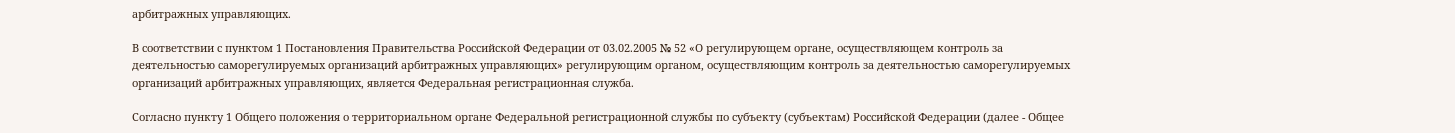арбитражных управляющих.

В соответствии с пунктом 1 Постановления Правительства Российской Федерации от 03.02.2005 № 52 «О регулирующем органе, осуществляющем контроль за деятельностью саморегулируемых организаций арбитражных управляющих» регулирующим органом, осуществляющим контроль за деятельностью саморегулируемых организаций арбитражных управляющих, является Федеральная регистрационная служба.

Согласно пункту 1 Общего положения о территориальном органе Федеральной регистрационной службы по субъекту (субъектам) Российской Федерации (далее - Общее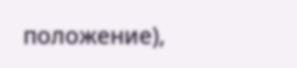положение),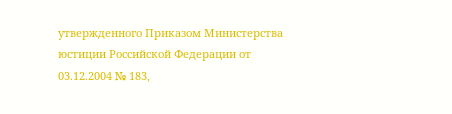утвержденного Приказом Министерства юстиции Российской Федерации от 03.12.2004 № 183,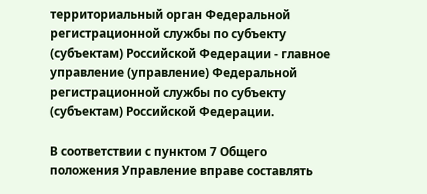территориальный орган Федеральной регистрационной службы по субъекту (субъектам) Российской Федерации - главное управление (управление) Федеральной регистрационной службы по субъекту (субъектам) Российской Федерации.

В соответствии с пунктом 7 Общего положения Управление вправе составлять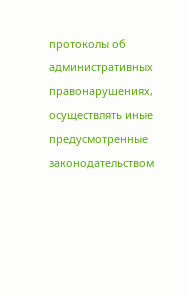протоколы об административных правонарушениях, осуществлять иные предусмотренные законодательством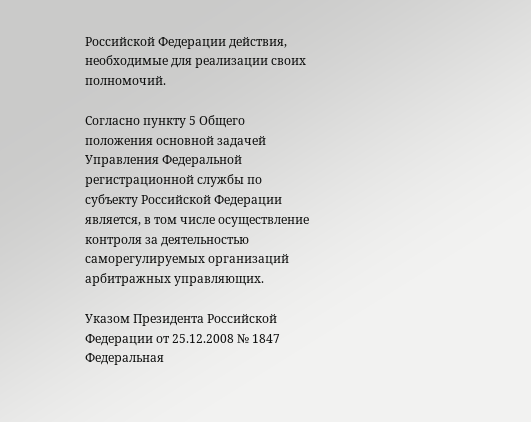Российской Федерации действия, необходимые для реализации своих полномочий.

Согласно пункту 5 Общего положения основной задачей Управления Федеральной регистрационной службы по субъекту Российской Федерации является, в том числе осуществление контроля за деятельностью саморегулируемых организаций арбитражных управляющих.

Указом Президента Российской Федерации от 25.12.2008 № 1847 Федеральная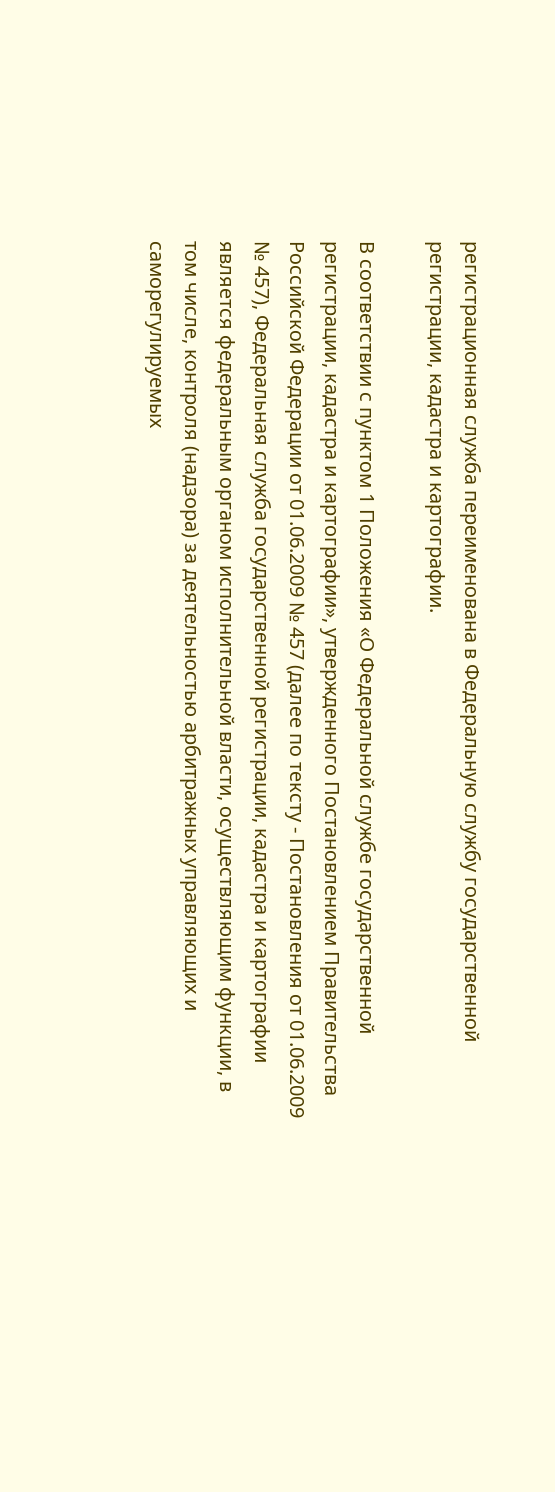регистрационная служба переименована в Федеральную службу государственной регистрации, кадастра и картографии.

В соответствии с пунктом 1 Положения «О Федеральной службе государственной регистрации, кадастра и картографии», утвержденного Постановлением Правительства Российской Федерации от 01.06.2009 № 457 (далее по тексту - Постановления от 01.06.2009 № 457), Федеральная служба государственной регистрации, кадастра и картографии является федеральным органом исполнительной власти, осуществляющим функции, в том числе, контроля (надзора) за деятельностью арбитражных управляющих и саморегулируемых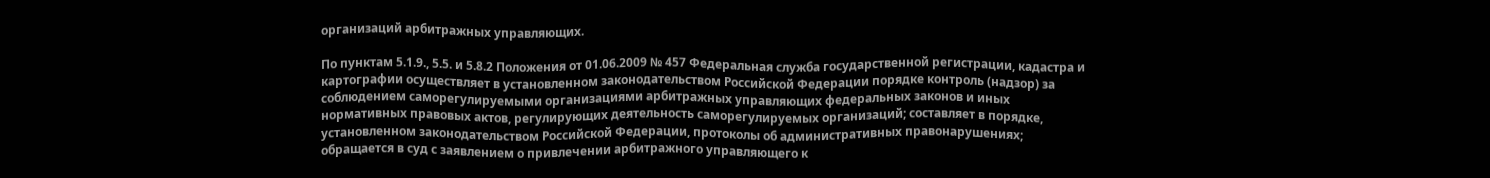организаций арбитражных управляющих.

По пунктам 5.1.9., 5.5. и 5.8.2 Положения от 01.06.2009 № 457 Федеральная служба государственной регистрации, кадастра и картографии осуществляет в установленном законодательством Российской Федерации порядке контроль (надзор) за соблюдением саморегулируемыми организациями арбитражных управляющих федеральных законов и иных нормативных правовых актов, регулирующих деятельность саморегулируемых организаций; составляет в порядке, установленном законодательством Российской Федерации, протоколы об административных правонарушениях; обращается в суд с заявлением о привлечении арбитражного управляющего к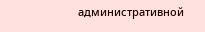административной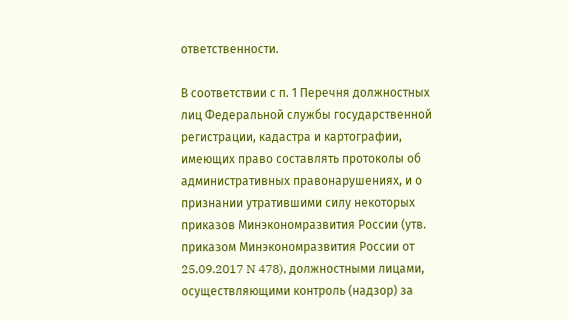ответственности.

В соответствии с п. 1 Перечня должностных лиц Федеральной службы государственной регистрации, кадастра и картографии, имеющих право составлять протоколы об административных правонарушениях, и о признании утратившими силу некоторых приказов Минэкономразвития России (утв. приказом Минэкономразвития России от 25.09.2017 N 478), должностными лицами, осуществляющими контроль (надзор) за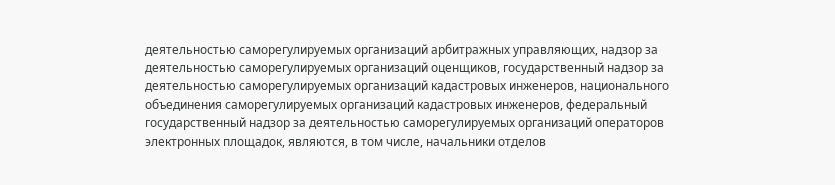деятельностью саморегулируемых организаций арбитражных управляющих, надзор за деятельностью саморегулируемых организаций оценщиков, государственный надзор за деятельностью саморегулируемых организаций кадастровых инженеров, национального объединения саморегулируемых организаций кадастровых инженеров, федеральный государственный надзор за деятельностью саморегулируемых организаций операторов электронных площадок, являются, в том числе, начальники отделов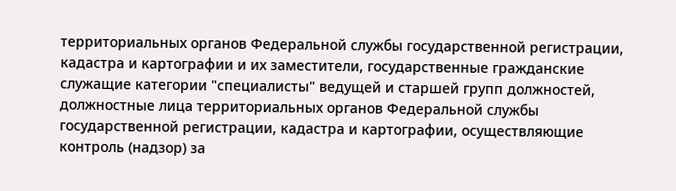территориальных органов Федеральной службы государственной регистрации, кадастра и картографии и их заместители, государственные гражданские служащие категории "специалисты" ведущей и старшей групп должностей, должностные лица территориальных органов Федеральной службы государственной регистрации, кадастра и картографии, осуществляющие контроль (надзор) за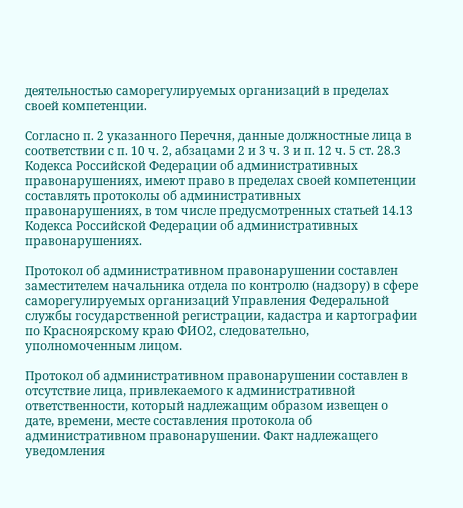деятельностью саморегулируемых организаций в пределах своей компетенции.

Согласно п. 2 указанного Перечня, данные должностные лица в соответствии с п. 10 ч. 2, абзацами 2 и 3 ч. 3 и п. 12 ч. 5 ст. 28.3 Кодекса Российской Федерации об административных правонарушениях, имеют право в пределах своей компетенции составлять протоколы об административных правонарушениях, в том числе предусмотренных статьей 14.13 Кодекса Российской Федерации об административных правонарушениях.

Протокол об административном правонарушении составлен заместителем начальника отдела по контролю (надзору) в сфере саморегулируемых организаций Управления Федеральной службы государственной регистрации, кадастра и картографии по Красноярскому краю ФИО2, следовательно, уполномоченным лицом.

Протокол об административном правонарушении составлен в отсутствие лица, привлекаемого к административной ответственности, который надлежащим образом извещен о дате, времени, месте составления протокола об административном правонарушении. Факт надлежащего уведомления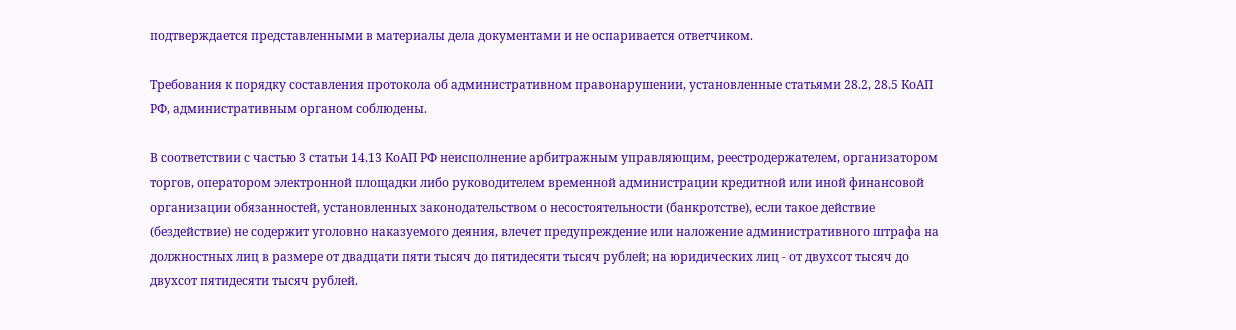подтверждается представленными в материалы дела документами и не оспаривается ответчиком.

Требования к порядку составления протокола об административном правонарушении, установленные статьями 28.2, 28.5 КоАП РФ, административным органом соблюдены.

В соответствии с частью 3 статьи 14.13 КоАП РФ неисполнение арбитражным управляющим, реестродержателем, организатором торгов, оператором электронной площадки либо руководителем временной администрации кредитной или иной финансовой организации обязанностей, установленных законодательством о несостоятельности (банкротстве), если такое действие (бездействие) не содержит уголовно наказуемого деяния, влечет предупреждение или наложение административного штрафа на должностных лиц в размере от двадцати пяти тысяч до пятидесяти тысяч рублей; на юридических лиц - от двухсот тысяч до двухсот пятидесяти тысяч рублей.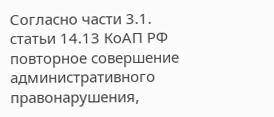Согласно части 3.1. статьи 14.13 КоАП РФ повторное совершение административного правонарушения,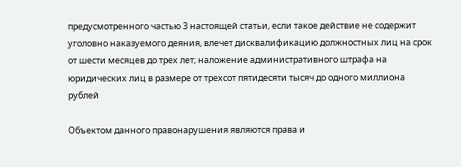предусмотренного частью 3 настоящей статьи, если такое действие не содержит уголовно наказуемого деяния, влечет дисквалификацию должностных лиц на срок от шести месяцев до трех лет; наложение административного штрафа на юридических лиц в размере от трехсот пятидесяти тысяч до одного миллиона рублей

Объектом данного правонарушения являются права и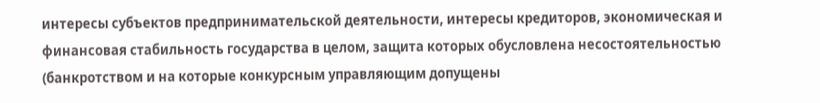интересы субъектов предпринимательской деятельности, интересы кредиторов, экономическая и финансовая стабильность государства в целом, защита которых обусловлена несостоятельностью (банкротством и на которые конкурсным управляющим допущены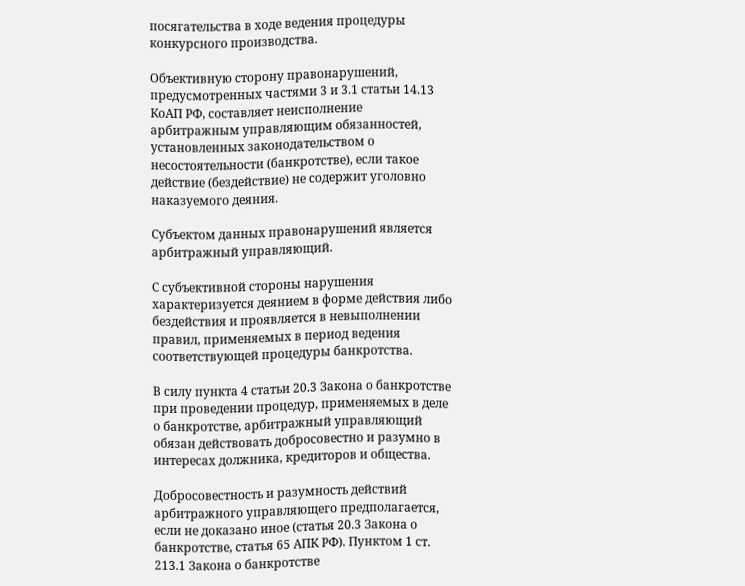посягательства в ходе ведения процедуры конкурсного производства.

Объективную сторону правонарушений, предусмотренных частями 3 и 3.1 статьи 14.13 КоАП РФ, составляет неисполнение арбитражным управляющим обязанностей, установленных законодательством о несостоятельности (банкротстве), если такое действие (бездействие) не содержит уголовно наказуемого деяния.

Субъектом данных правонарушений является арбитражный управляющий.

С субъективной стороны нарушения характеризуется деянием в форме действия либо бездействия и проявляется в невыполнении правил, применяемых в период ведения соответствующей процедуры банкротства.

В силу пункта 4 статьи 20.3 Закона о банкротстве при проведении процедур, применяемых в деле о банкротстве, арбитражный управляющий обязан действовать добросовестно и разумно в интересах должника, кредиторов и общества.

Добросовестность и разумность действий арбитражного управляющего предполагается, если не доказано иное (статья 20.3 Закона о банкротстве, статья 65 АПК РФ). Пунктом 1 ст. 213.1 Закона о банкротстве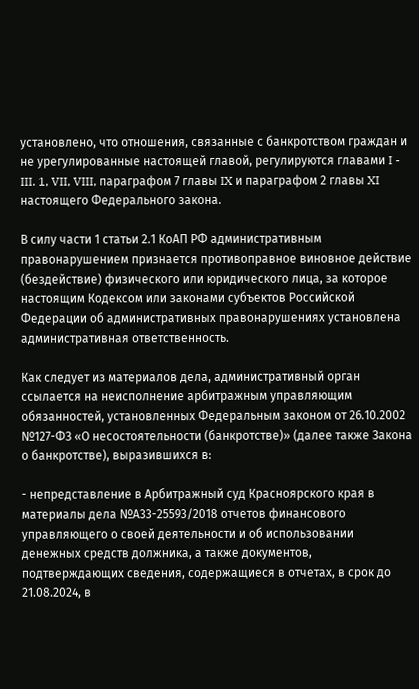установлено, что отношения, связанные с банкротством граждан и не урегулированные настоящей главой, регулируются главами I - III. 1, VII, VIII, параграфом 7 главы IX и параграфом 2 главы XI настоящего Федерального закона.

В силу части 1 статьи 2.1 КоАП РФ административным правонарушением признается противоправное виновное действие (бездействие) физического или юридического лица, за которое настоящим Кодексом или законами субъектов Российской Федерации об административных правонарушениях установлена административная ответственность.

Как следует из материалов дела, административный орган ссылается на неисполнение арбитражным управляющим обязанностей, установленных Федеральным законом от 26.10.2002 №127-ФЗ «О несостоятельности (банкротстве)» (далее также Закона о банкротстве), выразившихся в:

- непредставление в Арбитражный суд Красноярского края в материалы дела №А33-25593/2018 отчетов финансового управляющего о своей деятельности и об использовании денежных средств должника, а также документов, подтверждающих сведения, содержащиеся в отчетах, в срок до 21.08.2024, в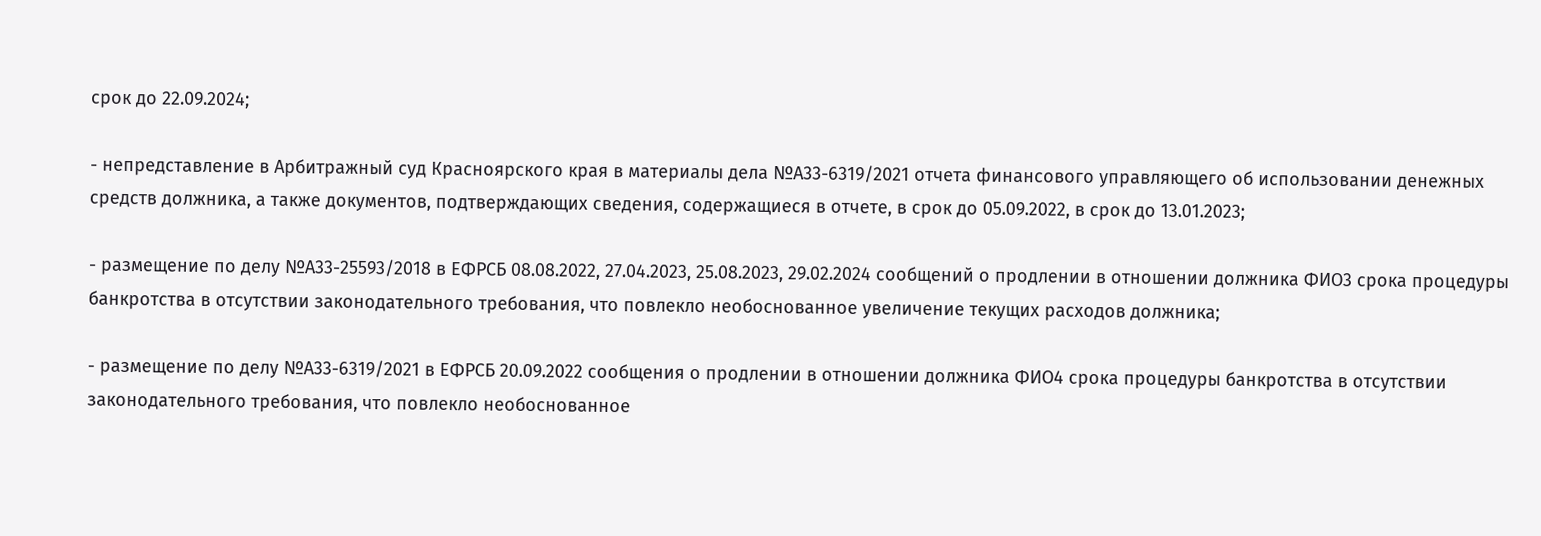срок до 22.09.2024;

- непредставление в Арбитражный суд Красноярского края в материалы дела №А33-6319/2021 отчета финансового управляющего об использовании денежных средств должника, а также документов, подтверждающих сведения, содержащиеся в отчете, в срок до 05.09.2022, в срок до 13.01.2023;

- размещение по делу №А33-25593/2018 в ЕФРСБ 08.08.2022, 27.04.2023, 25.08.2023, 29.02.2024 сообщений о продлении в отношении должника ФИО3 срока процедуры банкротства в отсутствии законодательного требования, что повлекло необоснованное увеличение текущих расходов должника;

- размещение по делу №А33-6319/2021 в ЕФРСБ 20.09.2022 сообщения о продлении в отношении должника ФИО4 срока процедуры банкротства в отсутствии законодательного требования, что повлекло необоснованное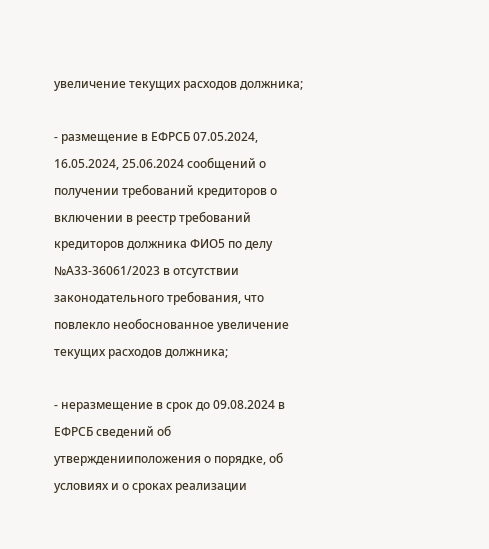увеличение текущих расходов должника;

- размещение в ЕФРСБ 07.05.2024, 16.05.2024, 25.06.2024 сообщений о получении требований кредиторов о включении в реестр требований кредиторов должника ФИО5 по делу №А33-36061/2023 в отсутствии законодательного требования, что повлекло необоснованное увеличение текущих расходов должника;

- неразмещение в срок до 09.08.2024 в ЕФРСБ сведений об утвержденииположения о порядке, об условиях и о сроках реализации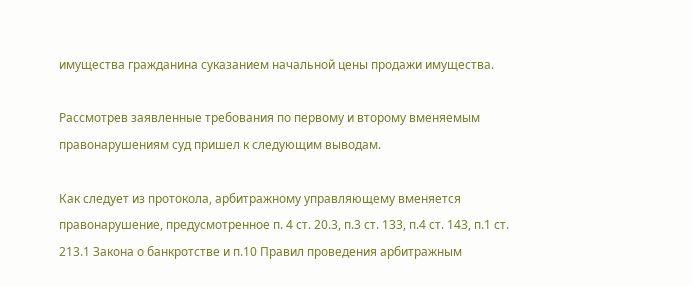имущества гражданина суказанием начальной цены продажи имущества.

Рассмотрев заявленные требования по первому и второму вменяемым правонарушениям суд пришел к следующим выводам.

Как следует из протокола, арбитражному управляющему вменяется правонарушение, предусмотренное п. 4 ст. 20.3, п.3 ст. 133, п.4 ст. 143, п.1 ст. 213.1 Закона о банкротстве и п.10 Правил проведения арбитражным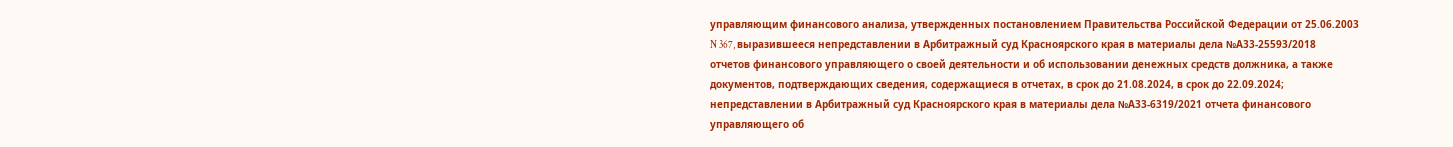управляющим финансового анализа, утвержденных постановлением Правительства Российской Федерации от 25.06.2003 N 367, выразившееся непредставлении в Арбитражный суд Красноярского края в материалы дела №А33-25593/2018 отчетов финансового управляющего о своей деятельности и об использовании денежных средств должника, а также документов, подтверждающих сведения, содержащиеся в отчетах, в срок до 21.08.2024, в срок до 22.09.2024; непредставлении в Арбитражный суд Красноярского края в материалы дела №А33-6319/2021 отчета финансового управляющего об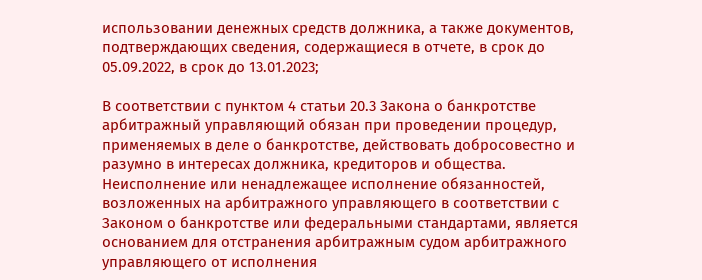использовании денежных средств должника, а также документов, подтверждающих сведения, содержащиеся в отчете, в срок до 05.09.2022, в срок до 13.01.2023;

В соответствии с пунктом 4 статьи 20.3 Закона о банкротстве арбитражный управляющий обязан при проведении процедур, применяемых в деле о банкротстве, действовать добросовестно и разумно в интересах должника, кредиторов и общества. Неисполнение или ненадлежащее исполнение обязанностей, возложенных на арбитражного управляющего в соответствии с Законом о банкротстве или федеральными стандартами, является основанием для отстранения арбитражным судом арбитражного управляющего от исполнения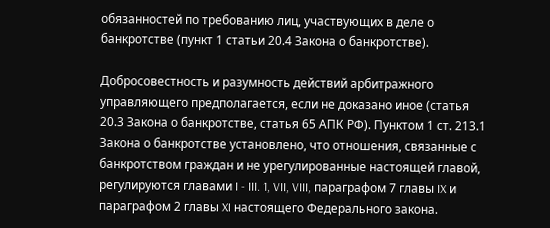обязанностей по требованию лиц, участвующих в деле о банкротстве (пункт 1 статьи 20.4 Закона о банкротстве).

Добросовестность и разумность действий арбитражного управляющего предполагается, если не доказано иное (статья 20.3 Закона о банкротстве, статья 65 АПК РФ). Пунктом 1 ст. 213.1 Закона о банкротстве установлено, что отношения, связанные с банкротством граждан и не урегулированные настоящей главой, регулируются главами I - III. 1, VII, VIII, параграфом 7 главы IX и параграфом 2 главы XI настоящего Федерального закона.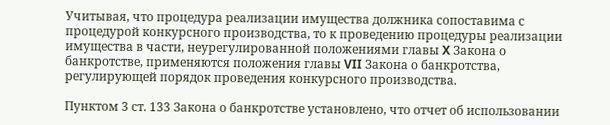Учитывая, что процедура реализации имущества должника сопоставима с процедурой конкурсного производства, то к проведению процедуры реализации имущества в части, неурегулированной положениями главы X Закона о банкротстве, применяются положения главы VII Закона о банкротства, регулирующей порядок проведения конкурсного производства.

Пунктом 3 ст. 133 Закона о банкротстве установлено, что отчет об использовании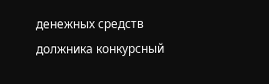денежных средств должника конкурсный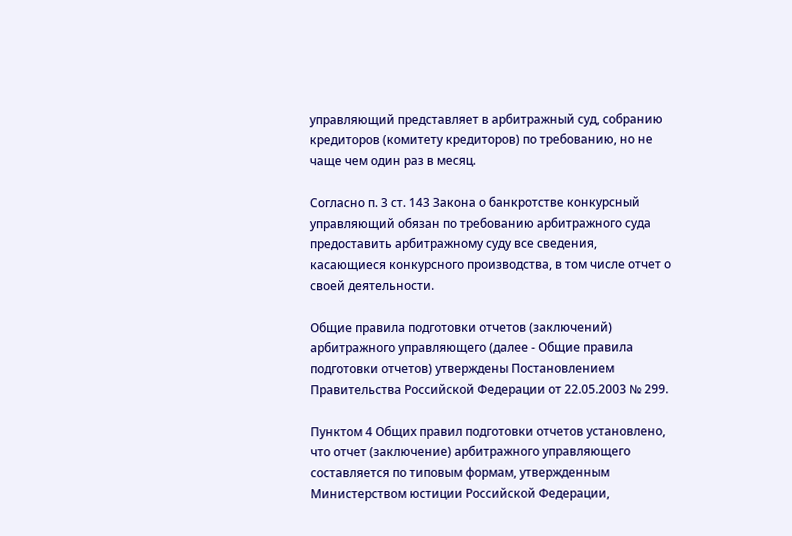управляющий представляет в арбитражный суд, собранию кредиторов (комитету кредиторов) по требованию, но не чаще чем один раз в месяц.

Согласно п. 3 ст. 143 Закона о банкротстве конкурсный управляющий обязан по требованию арбитражного суда предоставить арбитражному суду все сведения, касающиеся конкурсного производства, в том числе отчет о своей деятельности.

Общие правила подготовки отчетов (заключений) арбитражного управляющего (далее - Общие правила подготовки отчетов) утверждены Постановлением Правительства Российской Федерации от 22.05.2003 № 299.

Пунктом 4 Общих правил подготовки отчетов установлено, что отчет (заключение) арбитражного управляющего составляется по типовым формам, утвержденным Министерством юстиции Российской Федерации,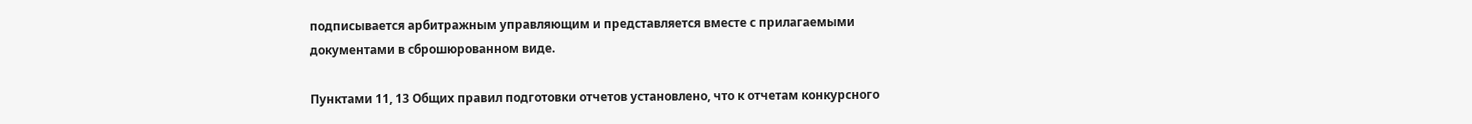подписывается арбитражным управляющим и представляется вместе с прилагаемыми документами в сброшюрованном виде.

Пунктами 11, 13 Общих правил подготовки отчетов установлено, что к отчетам конкурсного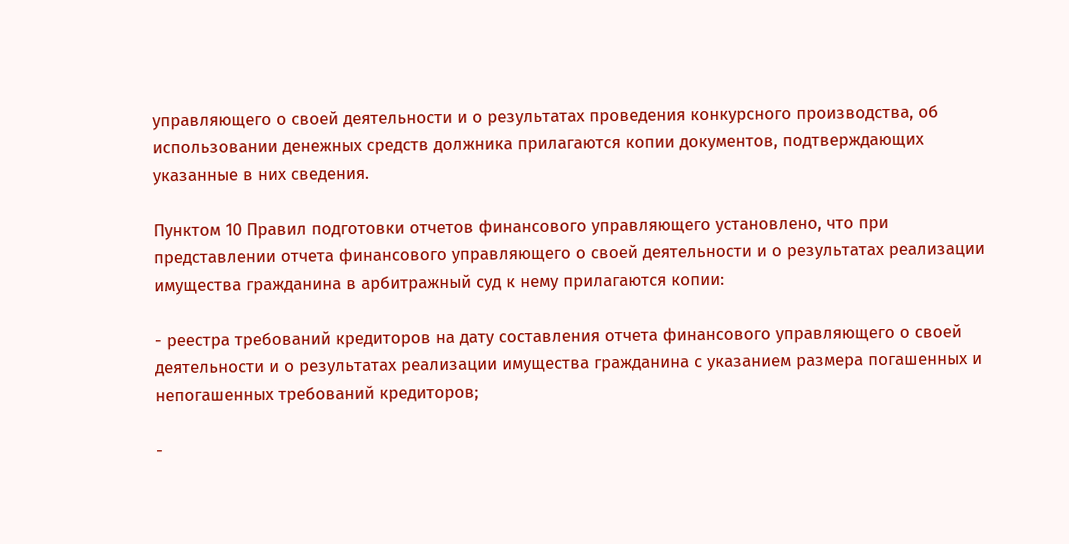управляющего о своей деятельности и о результатах проведения конкурсного производства, об использовании денежных средств должника прилагаются копии документов, подтверждающих указанные в них сведения.

Пунктом 10 Правил подготовки отчетов финансового управляющего установлено, что при представлении отчета финансового управляющего о своей деятельности и о результатах реализации имущества гражданина в арбитражный суд к нему прилагаются копии:

- реестра требований кредиторов на дату составления отчета финансового управляющего о своей деятельности и о результатах реализации имущества гражданина с указанием размера погашенных и непогашенных требований кредиторов;

-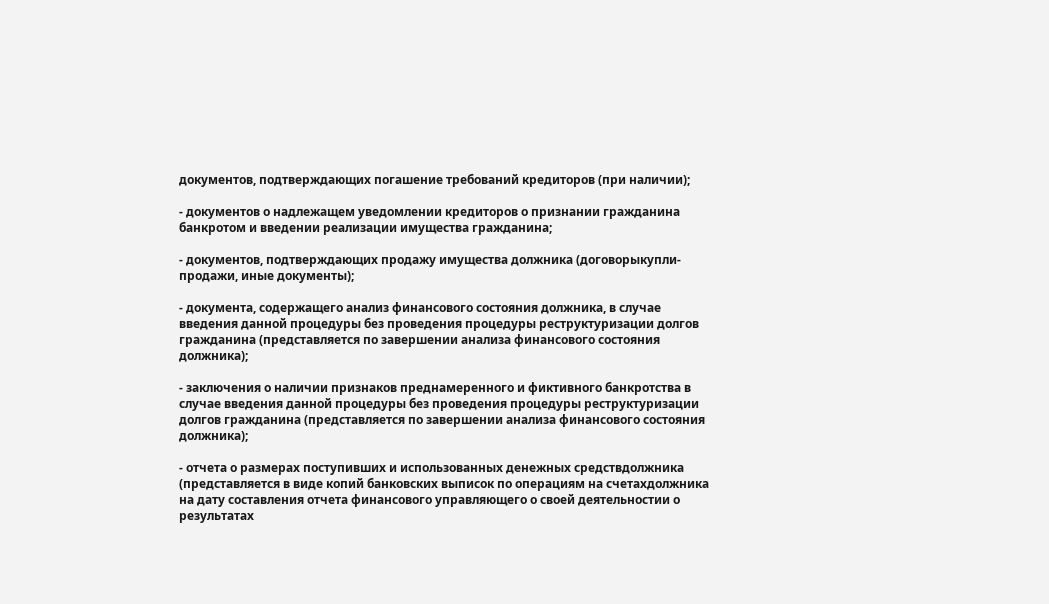документов, подтверждающих погашение требований кредиторов (при наличии);

- документов о надлежащем уведомлении кредиторов о признании гражданина банкротом и введении реализации имущества гражданина;

- документов, подтверждающих продажу имущества должника (договорыкупли-продажи, иные документы);

- документа, содержащего анализ финансового состояния должника, в случае введения данной процедуры без проведения процедуры реструктуризации долгов гражданина (представляется по завершении анализа финансового состояния должника);

- заключения о наличии признаков преднамеренного и фиктивного банкротства в случае введения данной процедуры без проведения процедуры реструктуризации долгов гражданина (представляется по завершении анализа финансового состояния должника);

- отчета о размерах поступивших и использованных денежных средствдолжника (представляется в виде копий банковских выписок по операциям на счетахдолжника на дату составления отчета финансового управляющего о своей деятельностии о результатах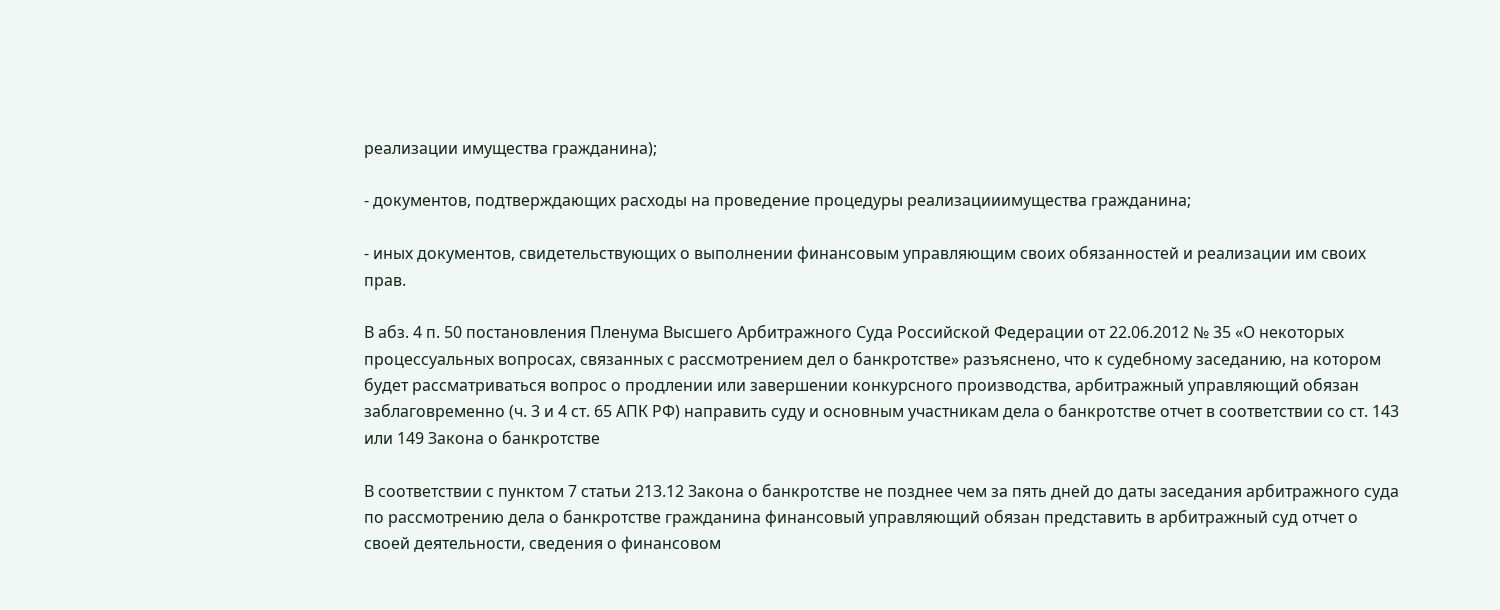реализации имущества гражданина);

- документов, подтверждающих расходы на проведение процедуры реализацииимущества гражданина;

- иных документов, свидетельствующих о выполнении финансовым управляющим своих обязанностей и реализации им своих прав.

В абз. 4 п. 50 постановления Пленума Высшего Арбитражного Суда Российской Федерации от 22.06.2012 № 35 «О некоторых процессуальных вопросах, связанных с рассмотрением дел о банкротстве» разъяснено, что к судебному заседанию, на котором будет рассматриваться вопрос о продлении или завершении конкурсного производства, арбитражный управляющий обязан заблаговременно (ч. 3 и 4 ст. 65 АПК РФ) направить суду и основным участникам дела о банкротстве отчет в соответствии со ст. 143 или 149 Закона о банкротстве

В соответствии с пунктом 7 статьи 213.12 Закона о банкротстве не позднее чем за пять дней до даты заседания арбитражного суда по рассмотрению дела о банкротстве гражданина финансовый управляющий обязан представить в арбитражный суд отчет о своей деятельности, сведения о финансовом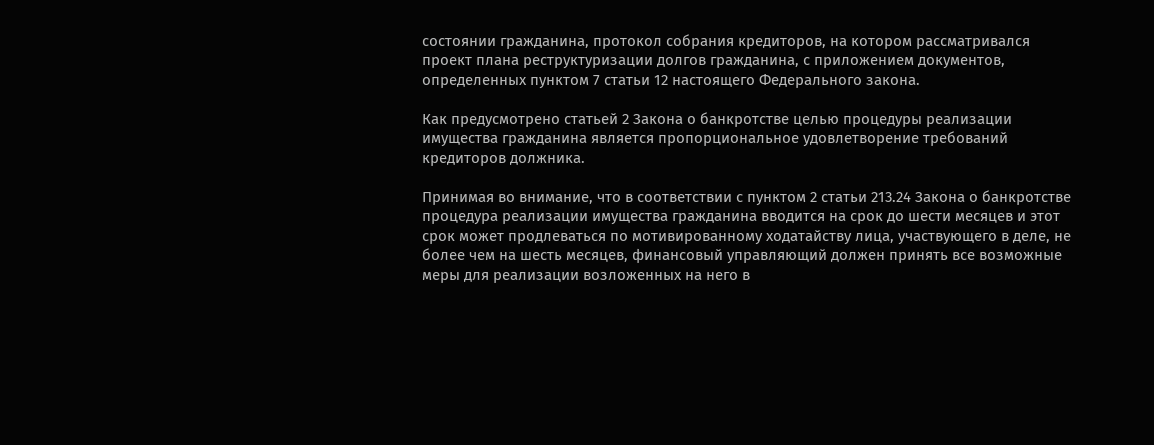состоянии гражданина, протокол собрания кредиторов, на котором рассматривался проект плана реструктуризации долгов гражданина, с приложением документов, определенных пунктом 7 статьи 12 настоящего Федерального закона.

Как предусмотрено статьей 2 Закона о банкротстве целью процедуры реализации имущества гражданина является пропорциональное удовлетворение требований кредиторов должника.

Принимая во внимание, что в соответствии с пунктом 2 статьи 213.24 Закона о банкротстве процедура реализации имущества гражданина вводится на срок до шести месяцев и этот срок может продлеваться по мотивированному ходатайству лица, участвующего в деле, не более чем на шесть месяцев, финансовый управляющий должен принять все возможные меры для реализации возложенных на него в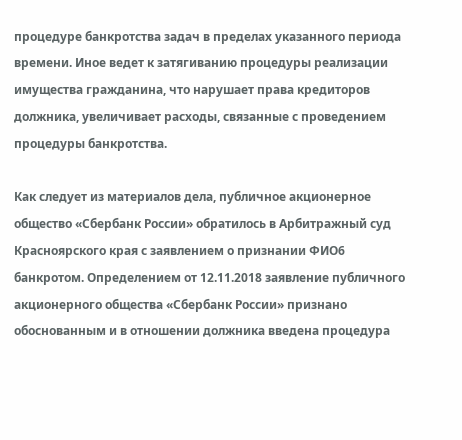процедуре банкротства задач в пределах указанного периода времени. Иное ведет к затягиванию процедуры реализации имущества гражданина, что нарушает права кредиторов должника, увеличивает расходы, связанные с проведением процедуры банкротства.

Как следует из материалов дела, публичное акционерное общество «Сбербанк России» обратилось в Арбитражный суд Красноярского края с заявлением о признании ФИО6 банкротом. Определением от 12.11.2018 заявление публичного акционерного общества «Сбербанк России» признано обоснованным и в отношении должника введена процедура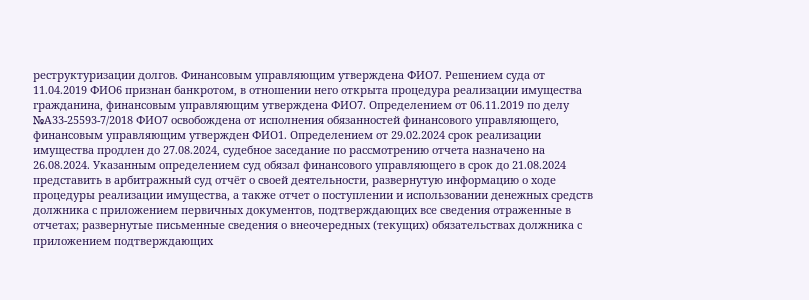реструктуризации долгов. Финансовым управляющим утверждена ФИО7. Решением суда от 11.04.2019 ФИО6 признан банкротом, в отношении него открыта процедура реализации имущества гражданина, финансовым управляющим утверждена ФИО7. Определением от 06.11.2019 по делу №А33-25593-7/2018 ФИО7 освобождена от исполнения обязанностей финансового управляющего, финансовым управляющим утвержден ФИО1. Определением от 29.02.2024 срок реализации имущества продлен до 27.08.2024, судебное заседание по рассмотрению отчета назначено на 26.08.2024. Указанным определением суд обязал финансового управляющего в срок до 21.08.2024 представить в арбитражный суд отчёт о своей деятельности, развернутую информацию о ходе процедуры реализации имущества, а также отчет о поступлении и использовании денежных средств должника с приложением первичных документов, подтверждающих все сведения отраженные в отчетах; развернутые письменные сведения о внеочередных (текущих) обязательствах должника с приложением подтверждающих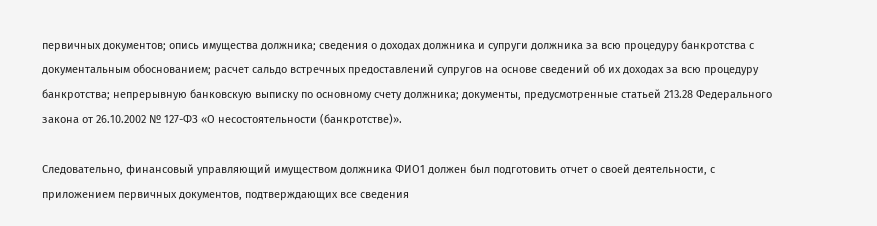первичных документов; опись имущества должника; сведения о доходах должника и супруги должника за всю процедуру банкротства с документальным обоснованием; расчет сальдо встречных предоставлений супругов на основе сведений об их доходах за всю процедуру банкротства; непрерывную банковскую выписку по основному счету должника; документы, предусмотренные статьей 213.28 Федерального закона от 26.10.2002 № 127-ФЗ «О несостоятельности (банкротстве)».

Следовательно, финансовый управляющий имуществом должника ФИО1 должен был подготовить отчет о своей деятельности, с приложением первичных документов, подтверждающих все сведения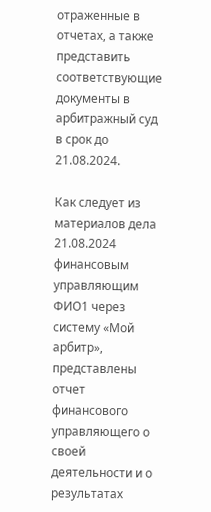отраженные в отчетах, а также представить соответствующие документы в арбитражный суд в срок до 21.08.2024.

Как следует из материалов дела 21.08.2024 финансовым управляющим ФИО1 через систему «Мой арбитр», представлены отчет финансового управляющего о своей деятельности и о результатах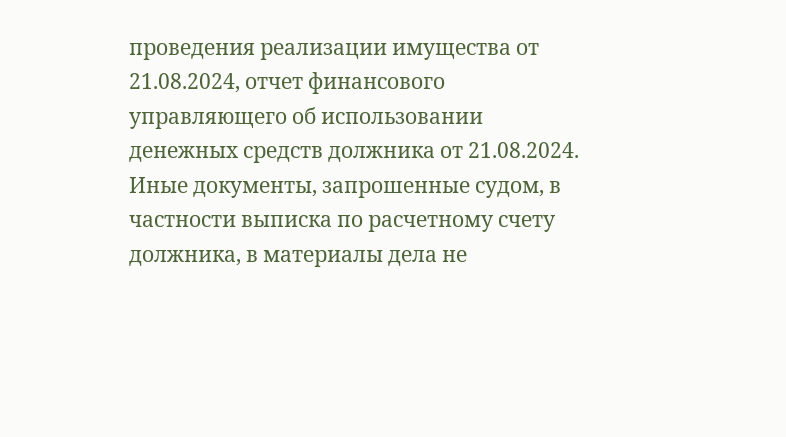проведения реализации имущества от 21.08.2024, отчет финансового управляющего об использовании денежных средств должника от 21.08.2024. Иные документы, запрошенные судом, в частности выписка по расчетному счету должника, в материалы дела не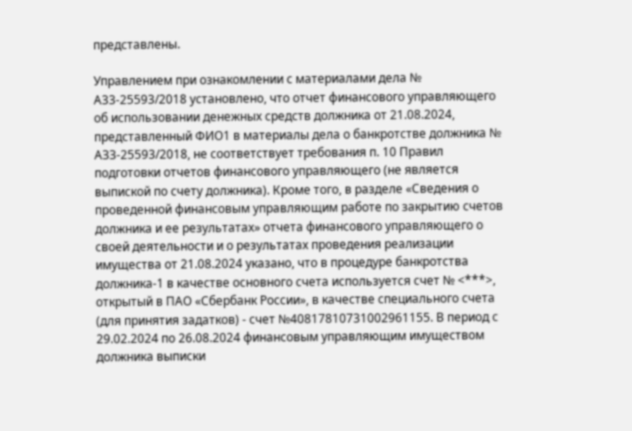представлены.

Управлением при ознакомлении с материалами дела № А33-25593/2018 установлено, что отчет финансового управляющего об использовании денежных средств должника от 21.08.2024, представленный ФИО1 в материалы дела о банкротстве должника № АЗЗ-25593/2018, не соответствует требования п. 10 Правил подготовки отчетов финансового управляющего (не является выпиской по счету должника). Кроме того, в разделе «Сведения о проведенной финансовым управляющим работе по закрытию счетов должника и ее результатах» отчета финансового управляющего о своей деятельности и о результатах проведения реализации имущества от 21.08.2024 указано, что в процедуре банкротства должника-1 в качестве основного счета используется счет № <***>, открытый в ПАО «Сбербанк России», в качестве специального счета (для принятия задатков) - счет №40817810731002961155. В период с 29.02.2024 по 26.08.2024 финансовым управляющим имуществом должника выписки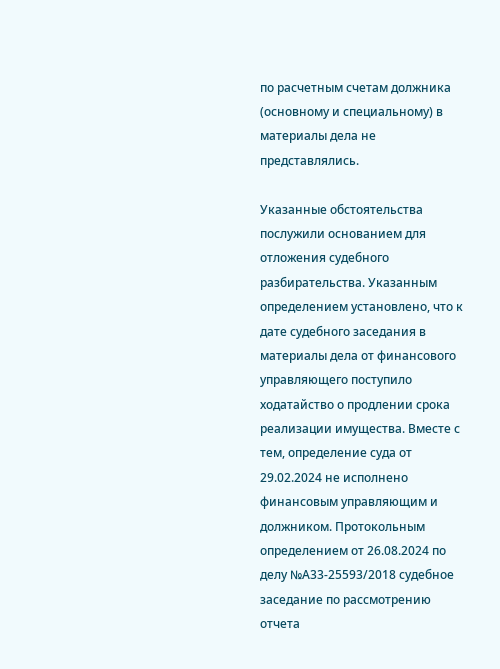по расчетным счетам должника (основному и специальному) в материалы дела не представлялись.

Указанные обстоятельства послужили основанием для отложения судебного разбирательства. Указанным определением установлено, что к дате судебного заседания в материалы дела от финансового управляющего поступило ходатайство о продлении срока реализации имущества. Вместе с тем, определение суда от 29.02.2024 не исполнено финансовым управляющим и должником. Протокольным определением от 26.08.2024 по делу №А33-25593/2018 судебное заседание по рассмотрению отчета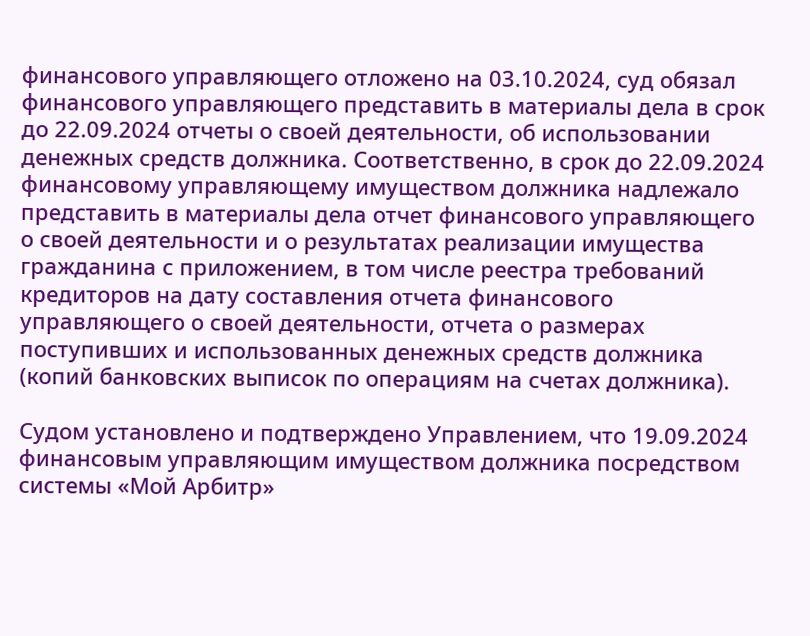финансового управляющего отложено на 03.10.2024, суд обязал финансового управляющего представить в материалы дела в срок до 22.09.2024 отчеты о своей деятельности, об использовании денежных средств должника. Соответственно, в срок до 22.09.2024 финансовому управляющему имуществом должника надлежало представить в материалы дела отчет финансового управляющего о своей деятельности и о результатах реализации имущества гражданина с приложением, в том числе реестра требований кредиторов на дату составления отчета финансового управляющего о своей деятельности, отчета о размерах поступивших и использованных денежных средств должника (копий банковских выписок по операциям на счетах должника).

Судом установлено и подтверждено Управлением, что 19.09.2024 финансовым управляющим имуществом должника посредством системы «Мой Арбитр»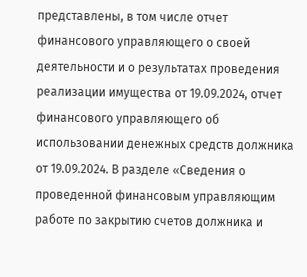представлены, в том числе отчет финансового управляющего о своей деятельности и о результатах проведения реализации имущества от 19.09.2024, отчет финансового управляющего об использовании денежных средств должника от 19.09.2024. В разделе «Сведения о проведенной финансовым управляющим работе по закрытию счетов должника и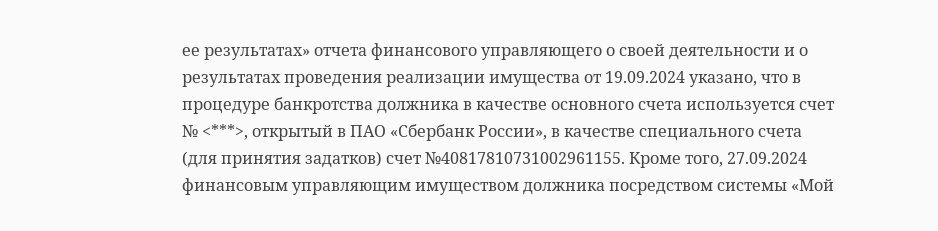ее результатах» отчета финансового управляющего о своей деятельности и о результатах проведения реализации имущества от 19.09.2024 указано, что в процедуре банкротства должника в качестве основного счета используется счет № <***>, открытый в ПАО «Сбербанк России», в качестве специального счета (для принятия задатков) счет №40817810731002961155. Кроме того, 27.09.2024 финансовым управляющим имуществом должника посредством системы «Мой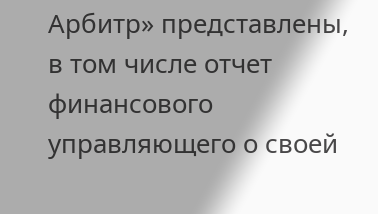Арбитр» представлены, в том числе отчет финансового управляющего о своей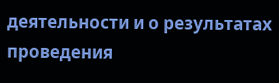деятельности и о результатах проведения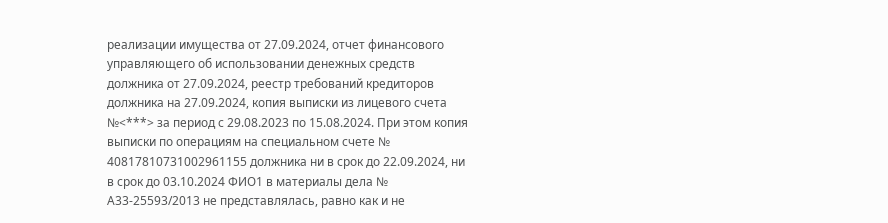реализации имущества от 27.09.2024, отчет финансового управляющего об использовании денежных средств должника от 27.09.2024, реестр требований кредиторов должника на 27.09.2024, копия выписки из лицевого счета №<***> за период с 29.08.2023 по 15.08.2024. При этом копия выписки по операциям на специальном счете № 40817810731002961155 должника ни в срок до 22.09.2024, ни в срок до 03.10.2024 ФИО1 в материалы дела № А33-25593/2013 не представлялась, равно как и не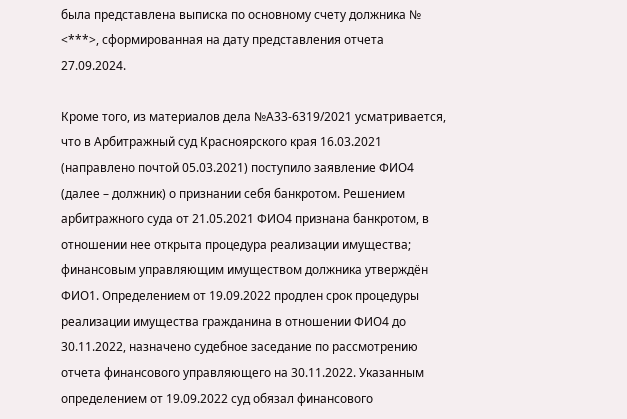была представлена выписка по основному счету должника № <***>, сформированная на дату представления отчета 27.09.2024.

Кроме того, из материалов дела №А33-6319/2021 усматривается, что в Арбитражный суд Красноярского края 16.03.2021 (направлено почтой 05.03.2021) поступило заявление ФИО4 (далее – должник) о признании себя банкротом. Решением арбитражного суда от 21.05.2021 ФИО4 признана банкротом, в отношении нее открыта процедура реализации имущества; финансовым управляющим имуществом должника утверждён ФИО1. Определением от 19.09.2022 продлен срок процедуры реализации имущества гражданина в отношении ФИО4 до 30.11.2022, назначено судебное заседание по рассмотрению отчета финансового управляющего на 30.11.2022. Указанным определением от 19.09.2022 суд обязал финансового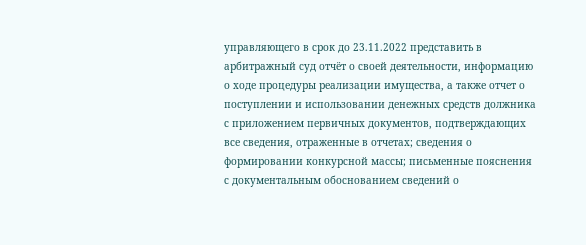управляющего в срок до 23.11.2022 представить в арбитражный суд отчёт о своей деятельности, информацию о ходе процедуры реализации имущества, а также отчет о поступлении и использовании денежных средств должника с приложением первичных документов, подтверждающих все сведения, отраженные в отчетах; сведения о формировании конкурсной массы; письменные пояснения с документальным обоснованием сведений о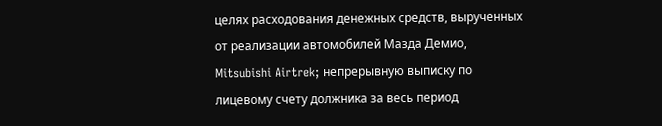целях расходования денежных средств, вырученных от реализации автомобилей Мазда Демио, Mitsubishi Airtrek; непрерывную выписку по лицевому счету должника за весь период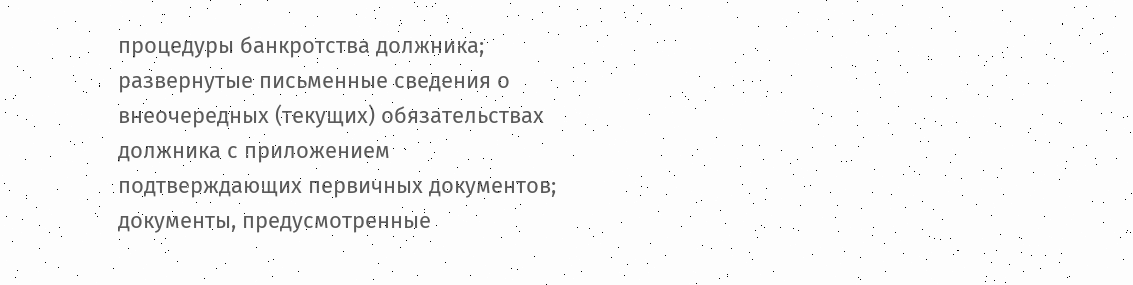процедуры банкротства должника; развернутые письменные сведения о внеочередных (текущих) обязательствах должника с приложением подтверждающих первичных документов; документы, предусмотренные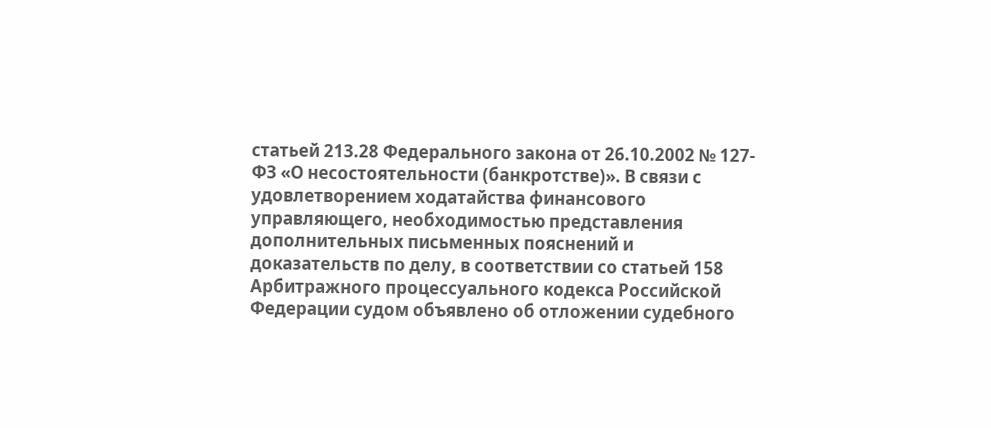статьей 213.28 Федерального закона от 26.10.2002 № 127-ФЗ «О несостоятельности (банкротстве)». В связи с удовлетворением ходатайства финансового управляющего, необходимостью представления дополнительных письменных пояснений и доказательств по делу, в соответствии со статьей 158 Арбитражного процессуального кодекса Российской Федерации судом объявлено об отложении судебного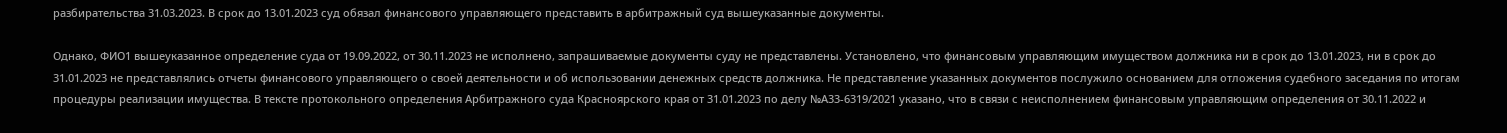разбирательства 31.03.2023. В срок до 13.01.2023 суд обязал финансового управляющего представить в арбитражный суд вышеуказанные документы.

Однако, ФИО1 вышеуказанное определение суда от 19.09.2022, от 30.11.2023 не исполнено, запрашиваемые документы суду не представлены. Установлено, что финансовым управляющим имуществом должника ни в срок до 13.01.2023, ни в срок до 31.01.2023 не представлялись отчеты финансового управляющего о своей деятельности и об использовании денежных средств должника. Не представление указанных документов послужило основанием для отложения судебного заседания по итогам процедуры реализации имущества. В тексте протокольного определения Арбитражного суда Красноярского края от 31.01.2023 по делу №А33-6319/2021 указано, что в связи с неисполнением финансовым управляющим определения от 30.11.2022 и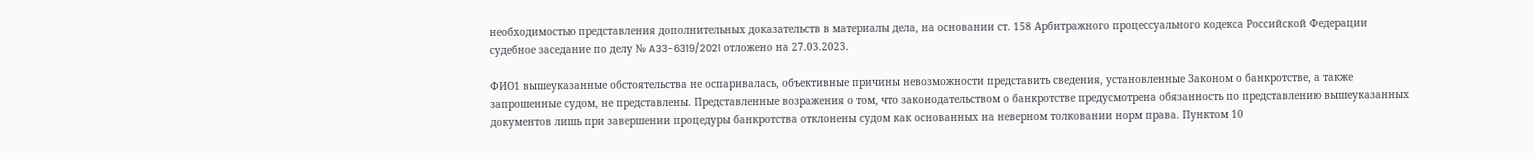необходимостью представления дополнительных доказательств в материалы дела, на основании ст. 158 Арбитражного процессуального кодекса Российской Федерации судебное заседание по делу № A33-6319/2021 отложено на 27.03.2023.

ФИО1 вышеуказанные обстоятельства не оспаривалась, объективные причины невозможности представить сведения, установленные Законом о банкротстве, а также запрошенные судом, не представлены. Представленные возражения о том, что законодательством о банкротстве предусмотрена обязанность по представлению вышеуказанных документов лишь при завершении процедуры банкротства отклонены судом как основанных на неверном толковании норм права. Пунктом 10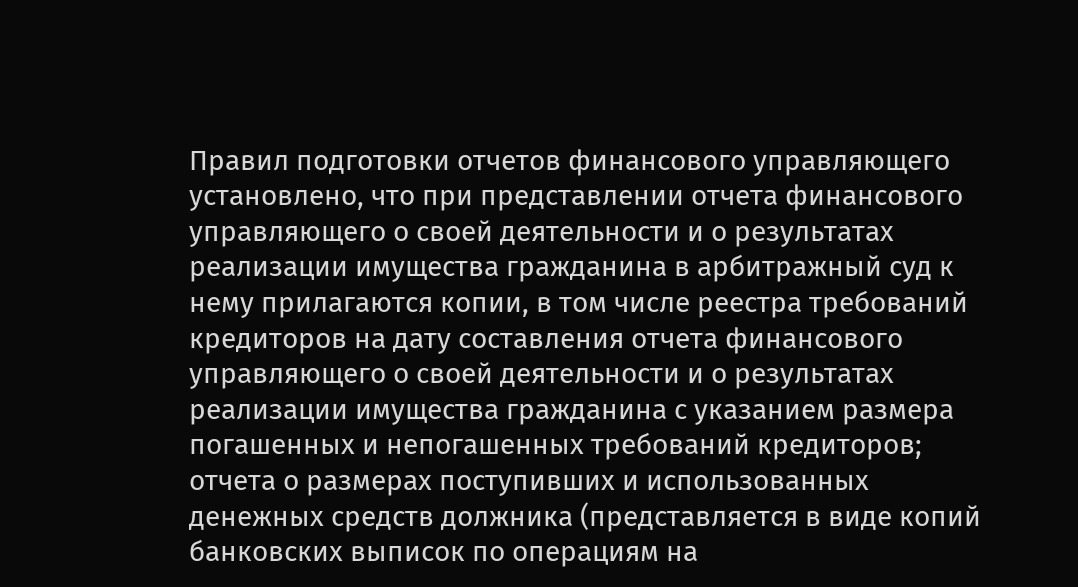Правил подготовки отчетов финансового управляющего установлено, что при представлении отчета финансового управляющего о своей деятельности и о результатах реализации имущества гражданина в арбитражный суд к нему прилагаются копии, в том числе реестра требований кредиторов на дату составления отчета финансового управляющего о своей деятельности и о результатах реализации имущества гражданина с указанием размера погашенных и непогашенных требований кредиторов; отчета о размерах поступивших и использованных денежных средств должника (представляется в виде копий банковских выписок по операциям на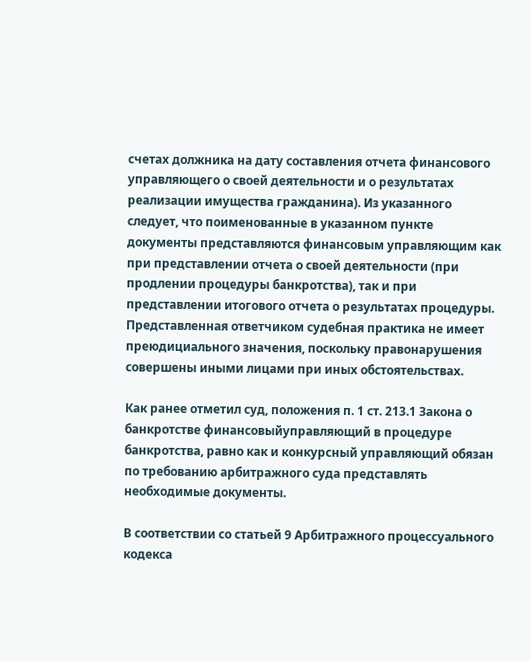счетах должника на дату составления отчета финансового управляющего о своей деятельности и о результатах реализации имущества гражданина). Из указанного следует, что поименованные в указанном пункте документы представляются финансовым управляющим как при представлении отчета о своей деятельности (при продлении процедуры банкротства), так и при представлении итогового отчета о результатах процедуры. Представленная ответчиком судебная практика не имеет преюдициального значения, поскольку правонарушения совершены иными лицами при иных обстоятельствах.

Как ранее отметил суд, положения п. 1 ст. 213.1 Закона о банкротстве финансовыйуправляющий в процедуре банкротства, равно как и конкурсный управляющий обязан по требованию арбитражного суда представлять необходимые документы.

В соответствии со статьей 9 Арбитражного процессуального кодекса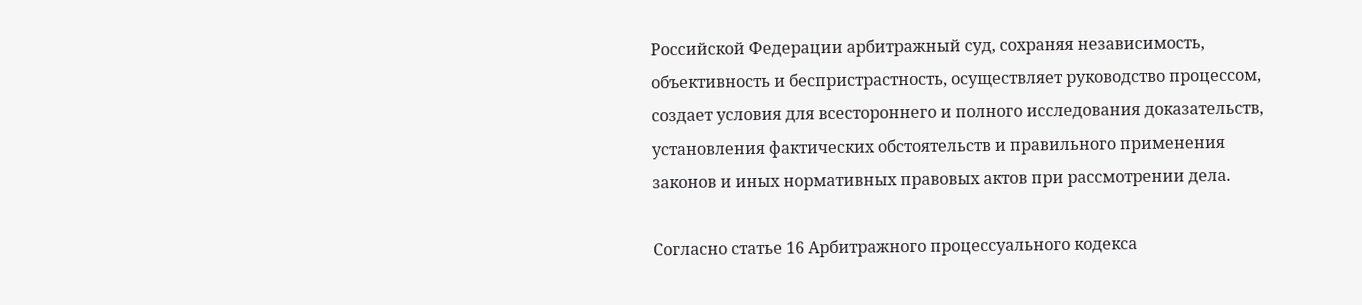Российской Федерации арбитражный суд, сохраняя независимость, объективность и беспристрастность, осуществляет руководство процессом, создает условия для всестороннего и полного исследования доказательств, установления фактических обстоятельств и правильного применения законов и иных нормативных правовых актов при рассмотрении дела.

Согласно статье 16 Арбитражного процессуального кодекса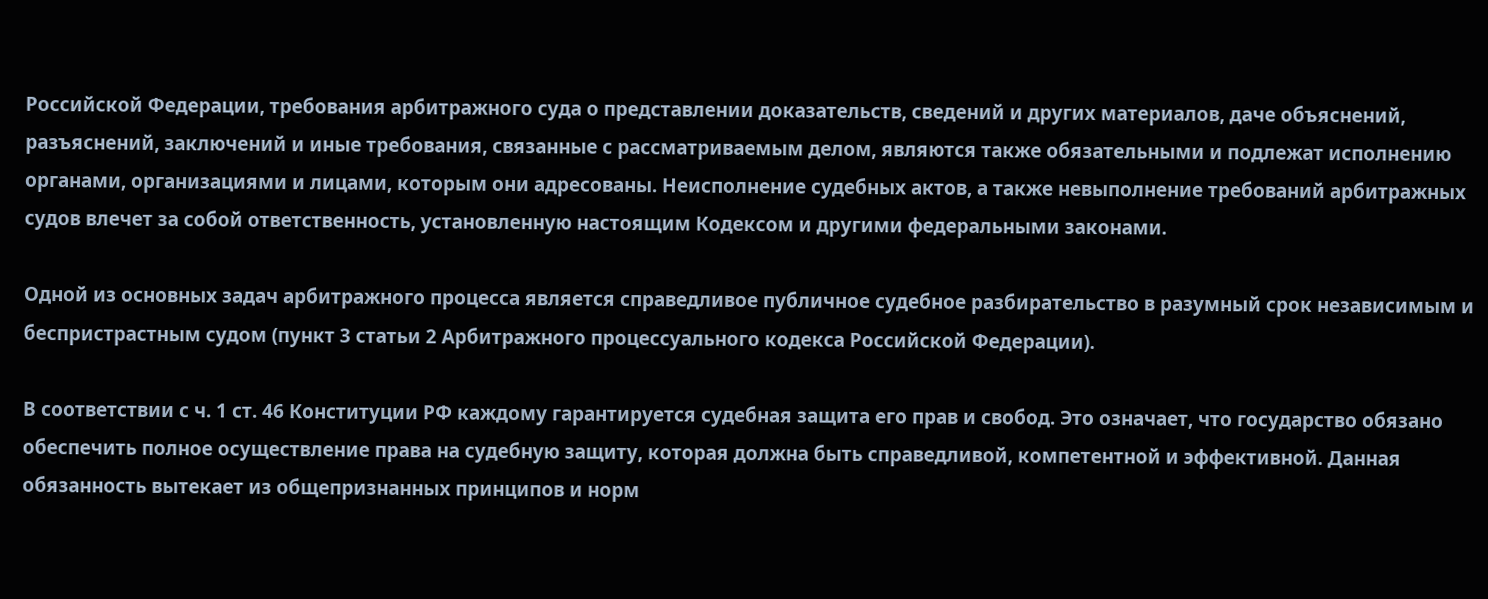Российской Федерации, требования арбитражного суда о представлении доказательств, сведений и других материалов, даче объяснений, разъяснений, заключений и иные требования, связанные с рассматриваемым делом, являются также обязательными и подлежат исполнению органами, организациями и лицами, которым они адресованы. Неисполнение судебных актов, а также невыполнение требований арбитражных судов влечет за собой ответственность, установленную настоящим Кодексом и другими федеральными законами.

Одной из основных задач арбитражного процесса является справедливое публичное судебное разбирательство в разумный срок независимым и беспристрастным судом (пункт 3 статьи 2 Арбитражного процессуального кодекса Российской Федерации).

В соответствии с ч. 1 ст. 46 Конституции РФ каждому гарантируется судебная защита его прав и свобод. Это означает, что государство обязано обеспечить полное осуществление права на судебную защиту, которая должна быть справедливой, компетентной и эффективной. Данная обязанность вытекает из общепризнанных принципов и норм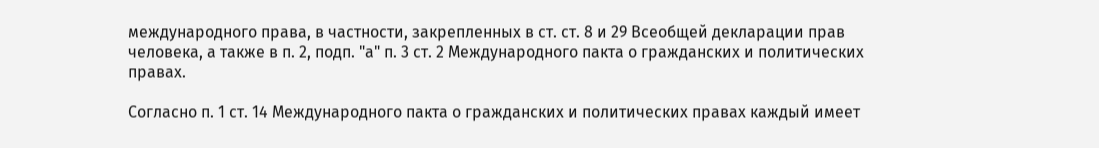международного права, в частности, закрепленных в ст. ст. 8 и 29 Всеобщей декларации прав человека, а также в п. 2, подп. "а" п. 3 ст. 2 Международного пакта о гражданских и политических правах.

Согласно п. 1 ст. 14 Международного пакта о гражданских и политических правах каждый имеет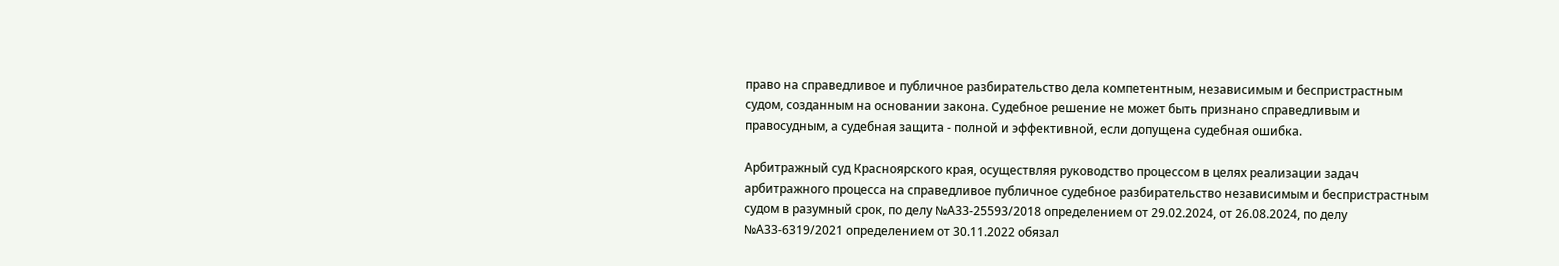право на справедливое и публичное разбирательство дела компетентным, независимым и беспристрастным судом, созданным на основании закона. Судебное решение не может быть признано справедливым и правосудным, а судебная защита - полной и эффективной, если допущена судебная ошибка.

Арбитражный суд Красноярского края, осуществляя руководство процессом в целях реализации задач арбитражного процесса на справедливое публичное судебное разбирательство независимым и беспристрастным судом в разумный срок, по делу №А33-25593/2018 определением от 29.02.2024, от 26.08.2024, по делу №А33-6319/2021 определением от 30.11.2022 обязал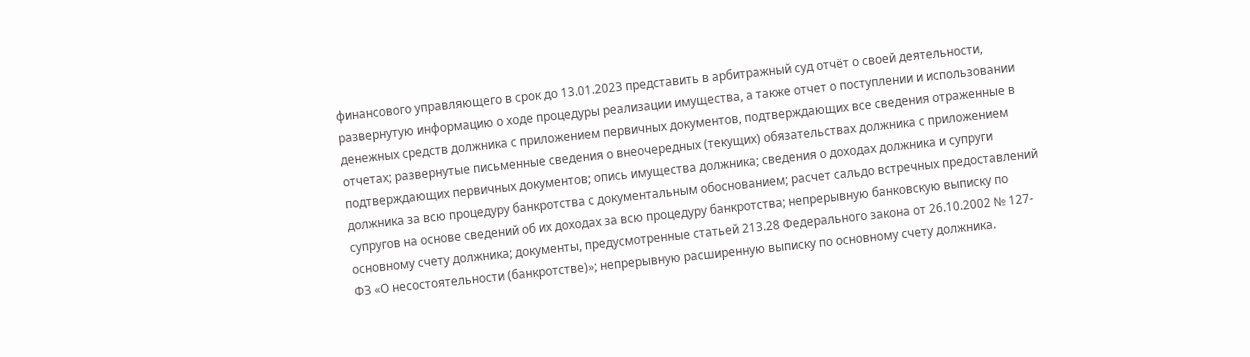финансового управляющего в срок до 13.01.2023 представить в арбитражный суд отчёт о своей деятельности, развернутую информацию о ходе процедуры реализации имущества, а также отчет о поступлении и использовании денежных средств должника с приложением первичных документов, подтверждающих все сведения отраженные в отчетах; развернутые письменные сведения о внеочередных (текущих) обязательствах должника с приложением подтверждающих первичных документов; опись имущества должника; сведения о доходах должника и супруги должника за всю процедуру банкротства с документальным обоснованием; расчет сальдо встречных предоставлений супругов на основе сведений об их доходах за всю процедуру банкротства; непрерывную банковскую выписку по основному счету должника; документы, предусмотренные статьей 213.28 Федерального закона от 26.10.2002 № 127- ФЗ «О несостоятельности (банкротстве)»; непрерывную расширенную выписку по основному счету должника.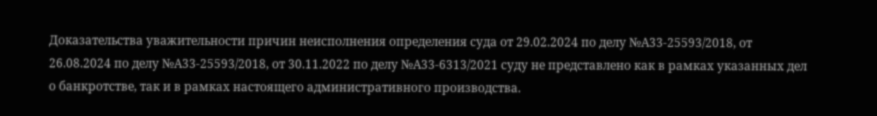Доказательства уважительности причин неисполнения определения суда от 29.02.2024 по делу №А33-25593/2018, от 26.08.2024 по делу №А33-25593/2018, от 30.11.2022 по делу №А33-6313/2021 суду не представлено как в рамках указанных дел о банкротстве, так и в рамках настоящего административного производства.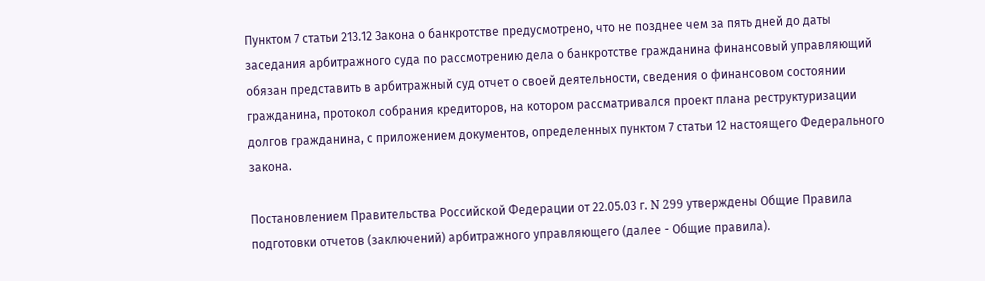Пунктом 7 статьи 213.12 Закона о банкротстве предусмотрено, что не позднее чем за пять дней до даты заседания арбитражного суда по рассмотрению дела о банкротстве гражданина финансовый управляющий обязан представить в арбитражный суд отчет о своей деятельности, сведения о финансовом состоянии гражданина, протокол собрания кредиторов, на котором рассматривался проект плана реструктуризации долгов гражданина, с приложением документов, определенных пунктом 7 статьи 12 настоящего Федерального закона.

Постановлением Правительства Российской Федерации от 22.05.03 г. N 299 утверждены Общие Правила подготовки отчетов (заключений) арбитражного управляющего (далее - Общие правила).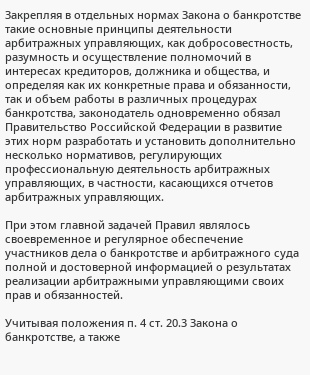Закрепляя в отдельных нормах Закона о банкротстве такие основные принципы деятельности арбитражных управляющих, как добросовестность, разумность и осуществление полномочий в интересах кредиторов, должника и общества, и определяя как их конкретные права и обязанности, так и объем работы в различных процедурах банкротства, законодатель одновременно обязал Правительство Российской Федерации в развитие этих норм разработать и установить дополнительно несколько нормативов, регулирующих профессиональную деятельность арбитражных управляющих, в частности, касающихся отчетов арбитражных управляющих.

При этом главной задачей Правил являлось своевременное и регулярное обеспечение участников дела о банкротстве и арбитражного суда полной и достоверной информацией о результатах реализации арбитражными управляющими своих прав и обязанностей.

Учитывая положения п. 4 ст. 20.3 Закона о банкротстве, а также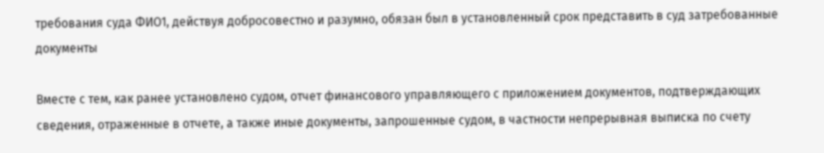требования суда ФИО1, действуя добросовестно и разумно, обязан был в установленный срок представить в суд затребованные документы

Вместе с тем, как ранее установлено судом, отчет финансового управляющего с приложением документов, подтверждающих сведения, отраженные в отчете, а также иные документы, запрошенные судом, в частности непрерывная выписка по счету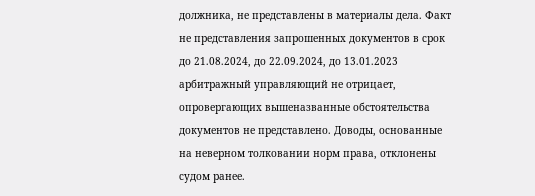должника, не представлены в материалы дела. Факт не представления запрошенных документов в срок до 21.08.2024, до 22.09.2024, до 13.01.2023 арбитражный управляющий не отрицает, опровергающих вышеназванные обстоятельства документов не представлено. Доводы, основанные на неверном толковании норм права, отклонены судом ранее.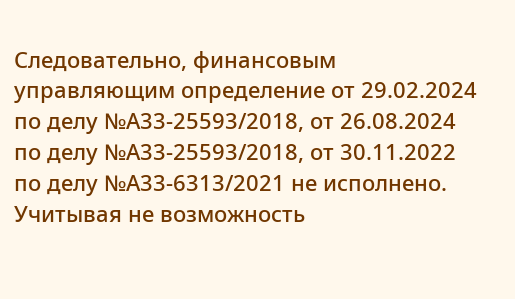Следовательно, финансовым управляющим определение от 29.02.2024 по делу №А33-25593/2018, от 26.08.2024 по делу №А33-25593/2018, от 30.11.2022 по делу №А33-6313/2021 не исполнено. Учитывая не возможность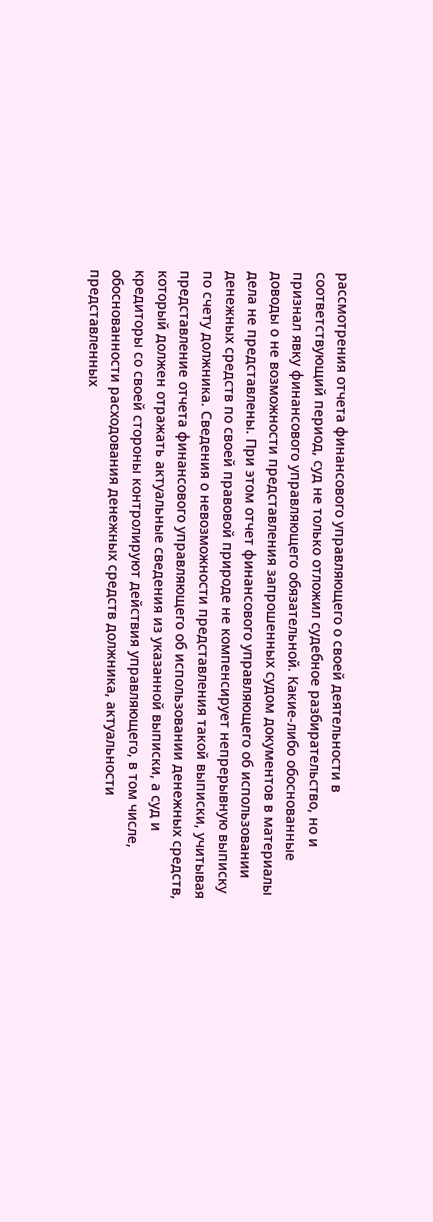рассмотрения отчета финансового управляющего о своей деятельности в соответствующий период, суд не только отложил судебное разбирательство, но и признал явку финансового управляющего обязательной. Какие-либо обоснованные доводы о не возможности представления запрошенных судом документов в материалы дела не представлены. При этом отчет финансового управляющего об использовании денежных средств по своей правовой природе не компенсирует непрерывную выписку по счету должника. Сведения о невозможности представления такой выписки, учитывая представление отчета финансового управляющего об использовании денежных средств, который должен отражать актуальные сведения из указанной выписки, а суд и кредиторы со своей стороны контролируют действия управляющего, в том числе, обоснованности расходования денежных средств должника, актуальности представленных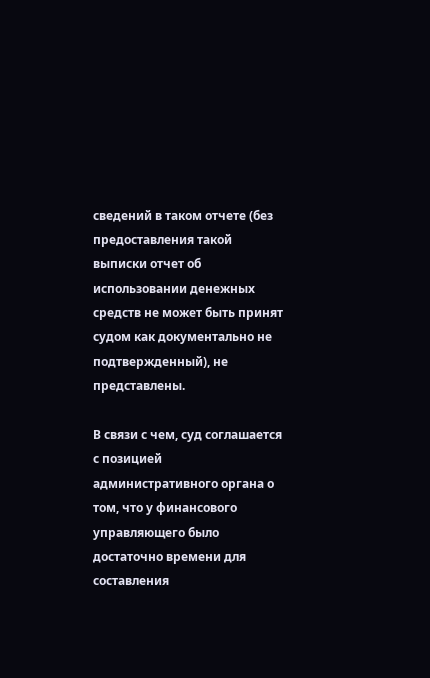сведений в таком отчете (без предоставления такой выписки отчет об использовании денежных средств не может быть принят судом как документально не подтвержденный), не представлены.

В связи с чем, суд соглашается с позицией административного органа о том, что у финансового управляющего было достаточно времени для составления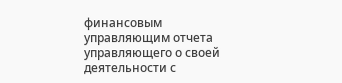финансовым управляющим отчета управляющего о своей деятельности с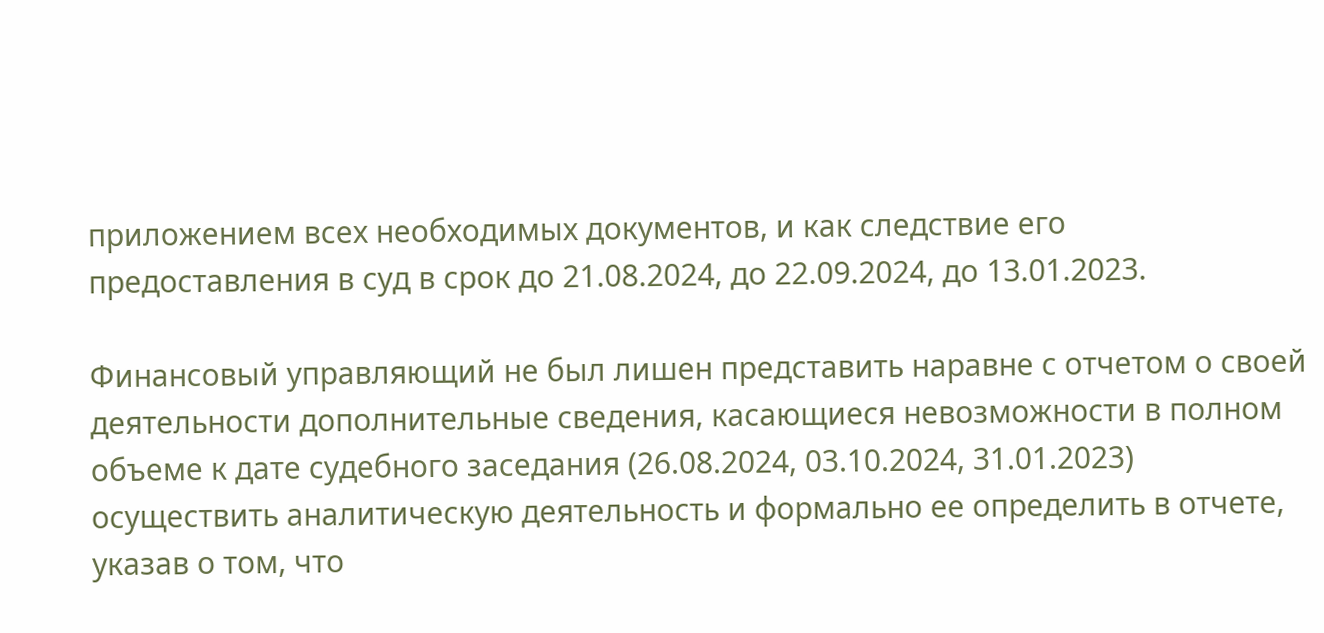приложением всех необходимых документов, и как следствие его предоставления в суд в срок до 21.08.2024, до 22.09.2024, до 13.01.2023.

Финансовый управляющий не был лишен представить наравне с отчетом о своей деятельности дополнительные сведения, касающиеся невозможности в полном объеме к дате судебного заседания (26.08.2024, 03.10.2024, 31.01.2023) осуществить аналитическую деятельность и формально ее определить в отчете, указав о том, что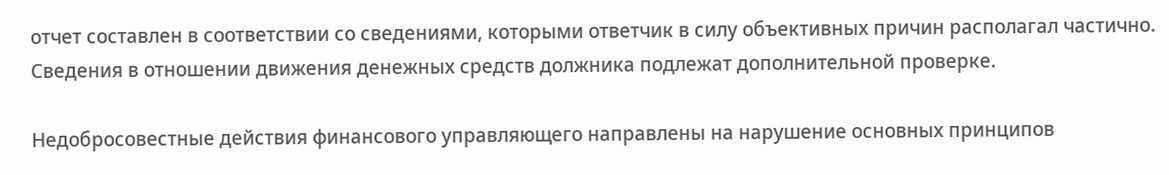отчет составлен в соответствии со сведениями, которыми ответчик в силу объективных причин располагал частично. Сведения в отношении движения денежных средств должника подлежат дополнительной проверке.

Недобросовестные действия финансового управляющего направлены на нарушение основных принципов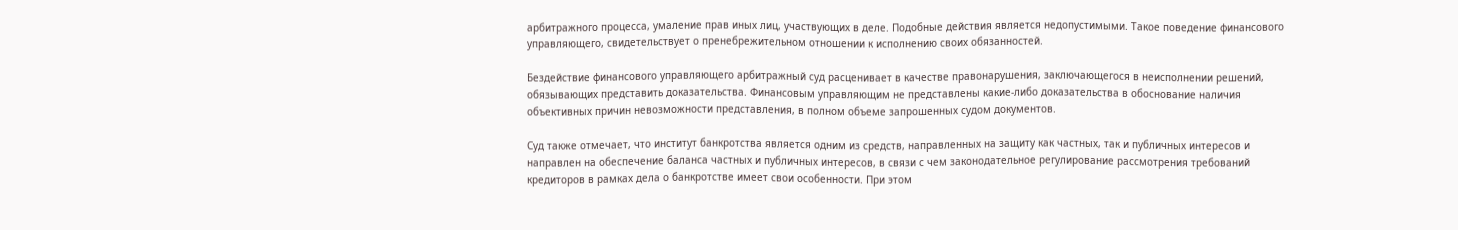арбитражного процесса, умаление прав иных лиц, участвующих в деле. Подобные действия является недопустимыми. Такое поведение финансового управляющего, свидетельствует о пренебрежительном отношении к исполнению своих обязанностей.

Бездействие финансового управляющего арбитражный суд расценивает в качестве правонарушения, заключающегося в неисполнении решений, обязывающих представить доказательства. Финансовым управляющим не представлены какие-либо доказательства в обоснование наличия объективных причин невозможности представления, в полном объеме запрошенных судом документов.

Суд также отмечает, что институт банкротства является одним из средств, направленных на защиту как частных, так и публичных интересов и направлен на обеспечение баланса частных и публичных интересов, в связи с чем законодательное регулирование рассмотрения требований кредиторов в рамках дела о банкротстве имеет свои особенности. При этом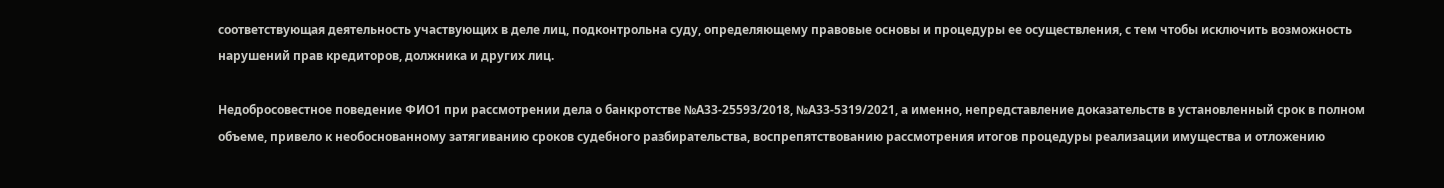соответствующая деятельность участвующих в деле лиц, подконтрольна суду, определяющему правовые основы и процедуры ее осуществления, с тем чтобы исключить возможность нарушений прав кредиторов, должника и других лиц.

Недобросовестное поведение ФИО1 при рассмотрении дела о банкротстве №А33-25593/2018, №А33-5319/2021, а именно, непредставление доказательств в установленный срок в полном объеме, привело к необоснованному затягиванию сроков судебного разбирательства, воспрепятствованию рассмотрения итогов процедуры реализации имущества и отложению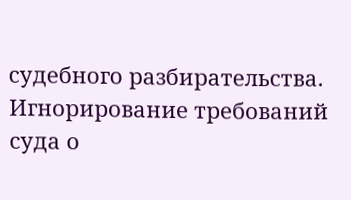судебного разбирательства. Игнорирование требований суда о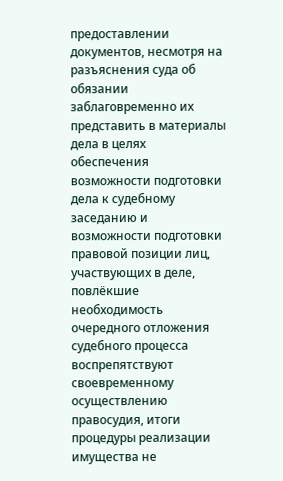предоставлении документов, несмотря на разъяснения суда об обязании заблаговременно их представить в материалы дела в целях обеспечения возможности подготовки дела к судебному заседанию и возможности подготовки правовой позиции лиц, участвующих в деле, повлёкшие необходимость очередного отложения судебного процесса воспрепятствуют своевременному осуществлению правосудия, итоги процедуры реализации имущества не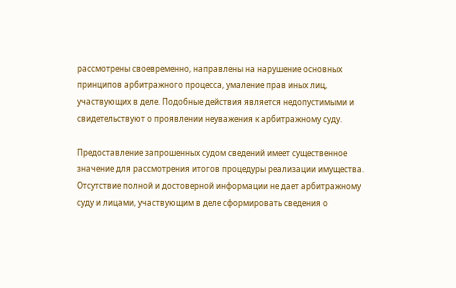рассмотрены своевременно, направлены на нарушение основных принципов арбитражного процесса, умаление прав иных лиц, участвующих в деле. Подобные действия является недопустимыми и свидетельствуют о проявлении неуважения к арбитражному суду.

Предоставление запрошенных судом сведений имеет существенное значение для рассмотрения итогов процедуры реализации имущества. Отсутствие полной и достоверной информации не дает арбитражному суду и лицами, участвующим в деле сформировать сведения о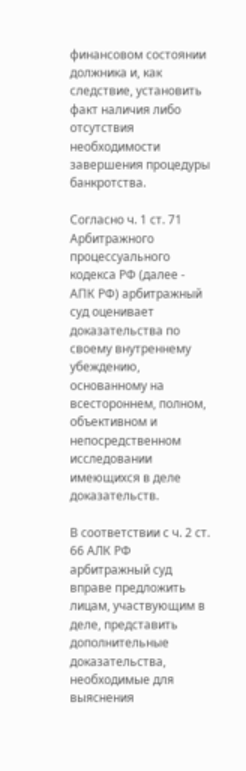финансовом состоянии должника и, как следствие, установить факт наличия либо отсутствия необходимости завершения процедуры банкротства.

Согласно ч. 1 ст. 71 Арбитражного процессуального кодекса РФ (далее - АПК РФ) арбитражный суд оценивает доказательства по своему внутреннему убеждению, основанному на всестороннем, полном, объективном и непосредственном исследовании имеющихся в деле доказательств.

В соответствии с ч. 2 ст. 66 АЛК РФ арбитражный суд вправе предложить лицам, участвующим в деле, представить дополнительные доказательства, необходимые для выяснения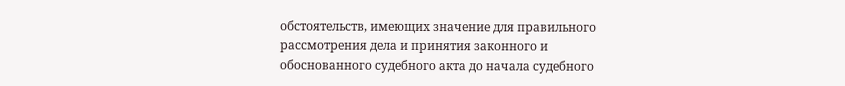обстоятельств, имеющих значение для правильного рассмотрения дела и принятия законного и обоснованного судебного акта до начала судебного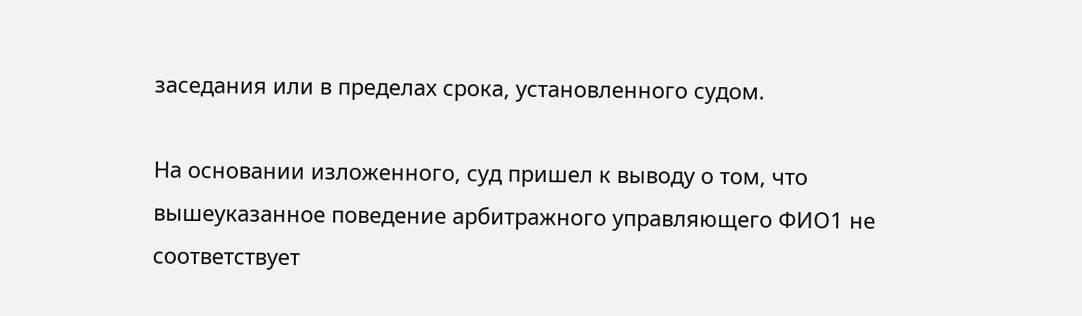заседания или в пределах срока, установленного судом.

На основании изложенного, суд пришел к выводу о том, что вышеуказанное поведение арбитражного управляющего ФИО1 не соответствует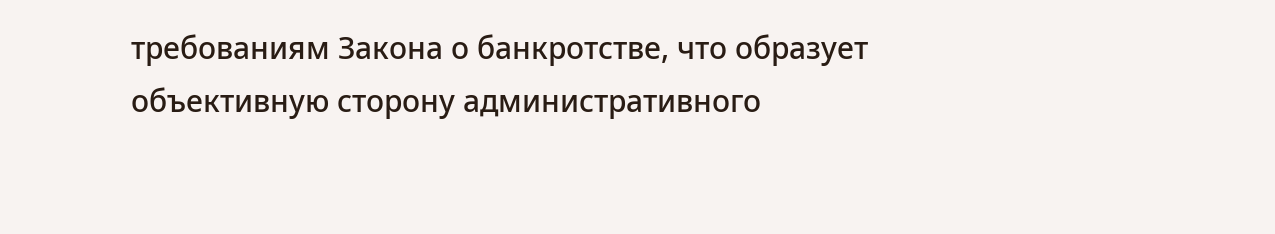требованиям Закона о банкротстве, что образует объективную сторону административного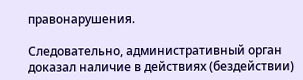правонарушения.

Следовательно, административный орган доказал наличие в действиях (бездействии)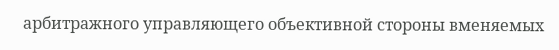арбитражного управляющего объективной стороны вменяемых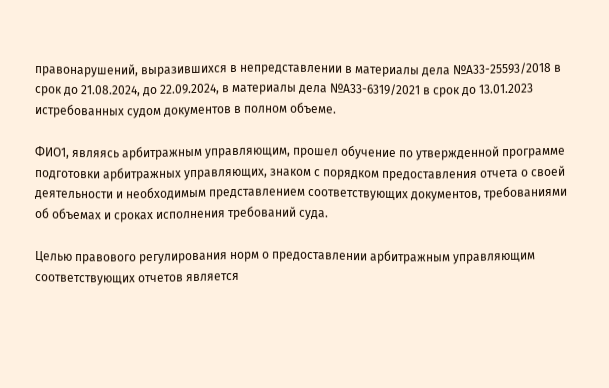правонарушений, выразившихся в непредставлении в материалы дела №А33-25593/2018 в срок до 21.08.2024, до 22.09.2024, в материалы дела №А33-6319/2021 в срок до 13.01.2023 истребованных судом документов в полном объеме.

ФИО1, являясь арбитражным управляющим, прошел обучение по утвержденной программе подготовки арбитражных управляющих, знаком с порядком предоставления отчета о своей деятельности и необходимым представлением соответствующих документов, требованиями об объемах и сроках исполнения требований суда.

Целью правового регулирования норм о предоставлении арбитражным управляющим соответствующих отчетов является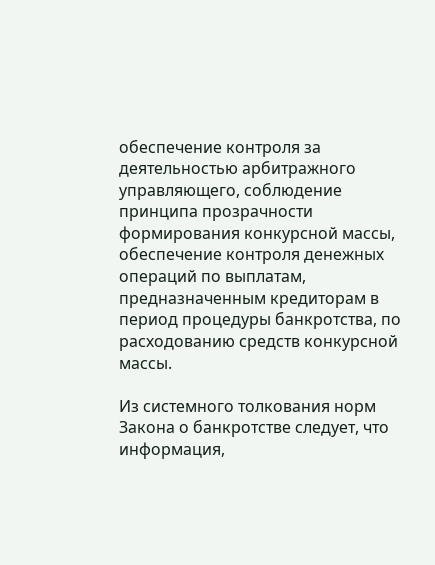обеспечение контроля за деятельностью арбитражного управляющего, соблюдение принципа прозрачности формирования конкурсной массы, обеспечение контроля денежных операций по выплатам, предназначенным кредиторам в период процедуры банкротства, по расходованию средств конкурсной массы.

Из системного толкования норм Закона о банкротстве следует, что информация,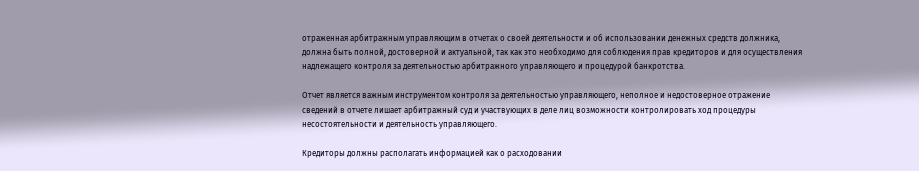отраженная арбитражным управляющим в отчетах о своей деятельности и об использовании денежных средств должника, должна быть полной, достоверной и актуальной, так как это необходимо для соблюдения прав кредиторов и для осуществления надлежащего контроля за деятельностью арбитражного управляющего и процедурой банкротства.

Отчет является важным инструментом контроля за деятельностью управляющего, неполное и недостоверное отражение сведений в отчете лишает арбитражный суд и участвующих в деле лиц возможности контролировать ход процедуры несостоятельности и деятельность управляющего.

Кредиторы должны располагать информацией как о расходовании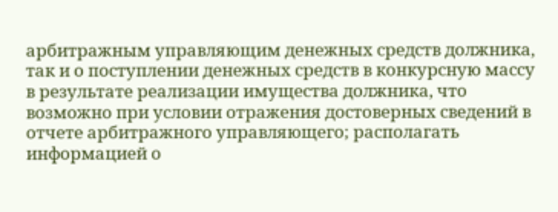арбитражным управляющим денежных средств должника, так и о поступлении денежных средств в конкурсную массу в результате реализации имущества должника, что возможно при условии отражения достоверных сведений в отчете арбитражного управляющего; располагать информацией о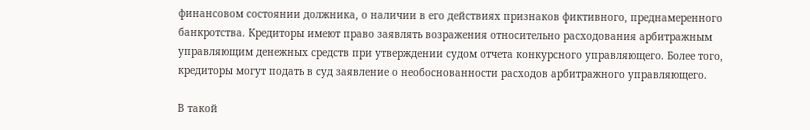финансовом состоянии должника, о наличии в его действиях признаков фиктивного, преднамеренного банкротства. Кредиторы имеют право заявлять возражения относительно расходования арбитражным управляющим денежных средств при утверждении судом отчета конкурсного управляющего. Более того, кредиторы могут подать в суд заявление о необоснованности расходов арбитражного управляющего.

В такой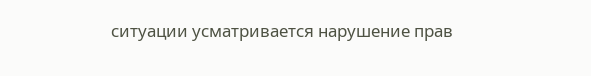ситуации усматривается нарушение прав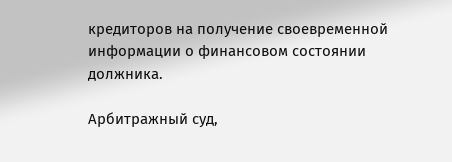кредиторов на получение своевременной информации о финансовом состоянии должника.

Арбитражный суд,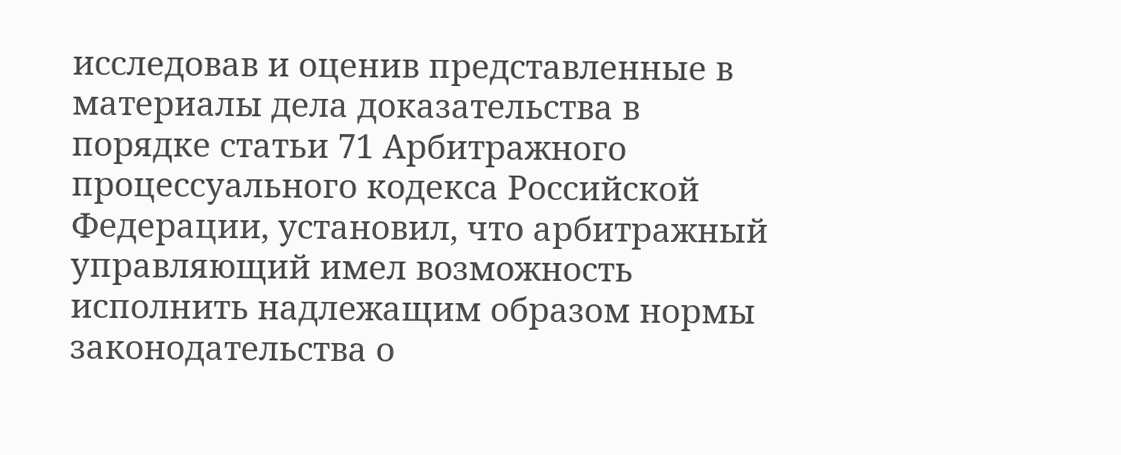исследовав и оценив представленные в материалы дела доказательства в порядке статьи 71 Арбитражного процессуального кодекса Российской Федерации, установил, что арбитражный управляющий имел возможность исполнить надлежащим образом нормы законодательства о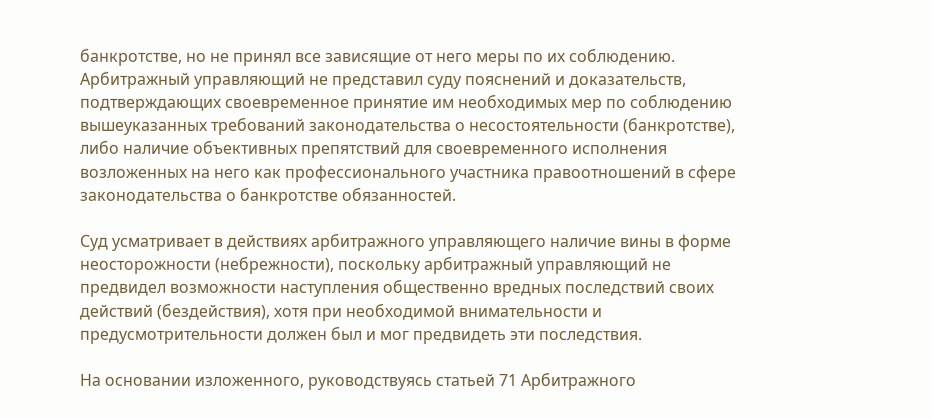банкротстве, но не принял все зависящие от него меры по их соблюдению. Арбитражный управляющий не представил суду пояснений и доказательств, подтверждающих своевременное принятие им необходимых мер по соблюдению вышеуказанных требований законодательства о несостоятельности (банкротстве), либо наличие объективных препятствий для своевременного исполнения возложенных на него как профессионального участника правоотношений в сфере законодательства о банкротстве обязанностей.

Суд усматривает в действиях арбитражного управляющего наличие вины в форме неосторожности (небрежности), поскольку арбитражный управляющий не предвидел возможности наступления общественно вредных последствий своих действий (бездействия), хотя при необходимой внимательности и предусмотрительности должен был и мог предвидеть эти последствия.

На основании изложенного, руководствуясь статьей 71 Арбитражного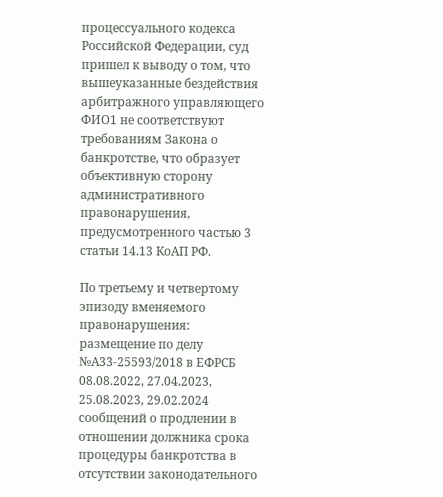процессуального кодекса Российской Федерации, суд пришел к выводу о том, что вышеуказанные бездействия арбитражного управляющего ФИО1 не соответствуют требованиям Закона о банкротстве, что образует объективную сторону административного правонарушения, предусмотренного частью 3 статьи 14.13 КоАП РФ.

По третьему и четвертому эпизоду вменяемого правонарушения: размещение по делу №А33-25593/2018 в ЕФРСБ 08.08.2022, 27.04.2023, 25.08.2023, 29.02.2024 сообщений о продлении в отношении должника срока процедуры банкротства в отсутствии законодательного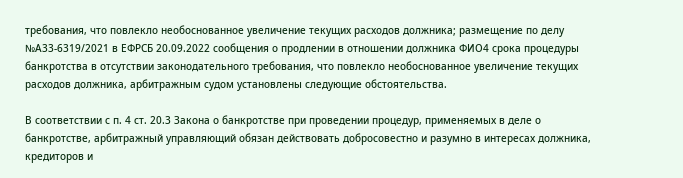требования, что повлекло необоснованное увеличение текущих расходов должника; размещение по делу №А33-6319/2021 в ЕФРСБ 20.09.2022 сообщения о продлении в отношении должника ФИО4 срока процедуры банкротства в отсутствии законодательного требования, что повлекло необоснованное увеличение текущих расходов должника, арбитражным судом установлены следующие обстоятельства.

В соответствии с п. 4 ст. 20.3 Закона о банкротстве при проведении процедур, применяемых в деле о банкротстве, арбитражный управляющий обязан действовать добросовестно и разумно в интересах должника, кредиторов и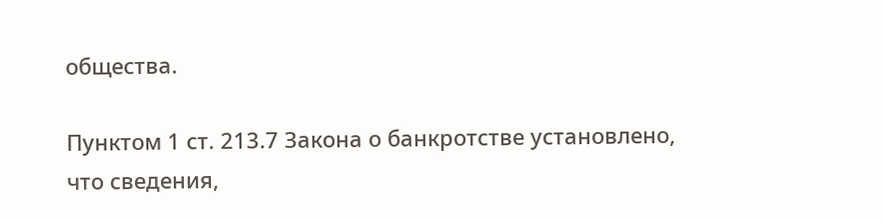общества.

Пунктом 1 ст. 213.7 Закона о банкротстве установлено, что сведения,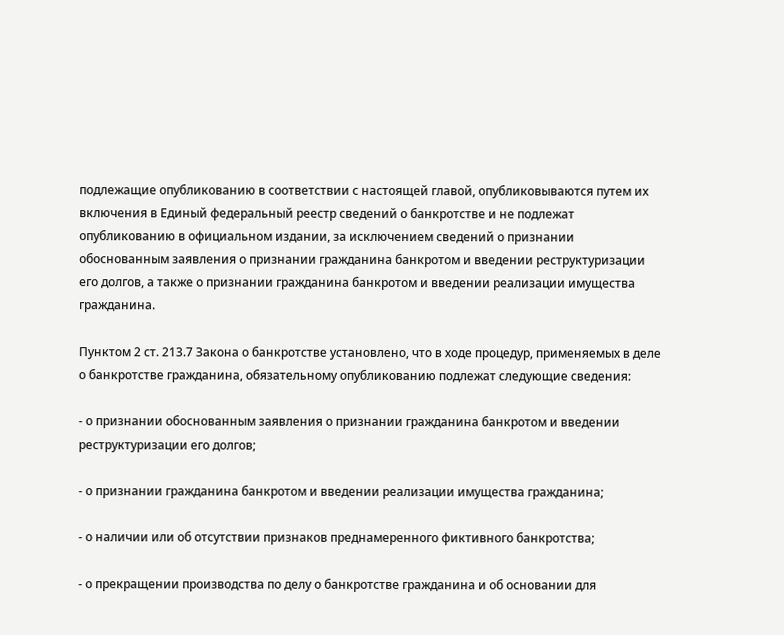подлежащие опубликованию в соответствии с настоящей главой, опубликовываются путем их включения в Единый федеральный реестр сведений о банкротстве и не подлежат опубликованию в официальном издании, за исключением сведений о признании обоснованным заявления о признании гражданина банкротом и введении реструктуризации его долгов, а также о признании гражданина банкротом и введении реализации имущества гражданина.

Пунктом 2 ст. 213.7 Закона о банкротстве установлено, что в ходе процедур, применяемых в деле о банкротстве гражданина, обязательному опубликованию подлежат следующие сведения:

- о признании обоснованным заявления о признании гражданина банкротом и введении реструктуризации его долгов;

- о признании гражданина банкротом и введении реализации имущества гражданина;

- о наличии или об отсутствии признаков преднамеренного фиктивного банкротства;

- о прекращении производства по делу о банкротстве гражданина и об основании для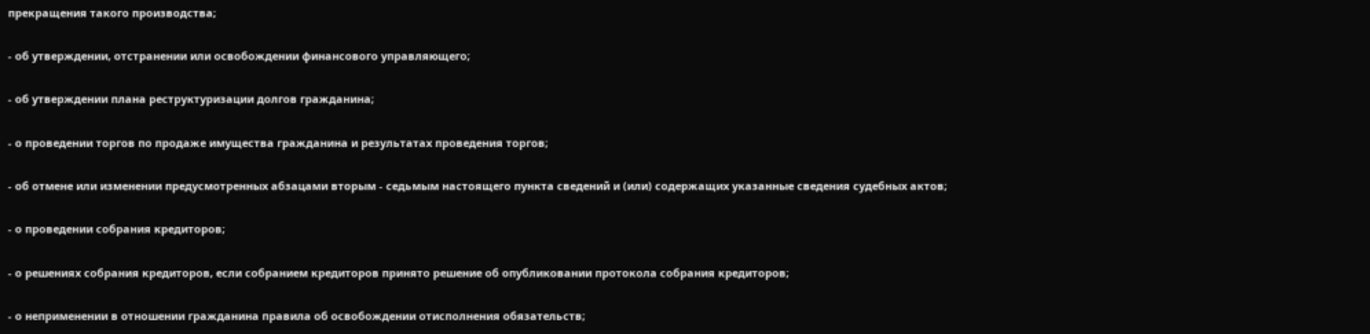прекращения такого производства;

- об утверждении, отстранении или освобождении финансового управляющего;

- об утверждении плана реструктуризации долгов гражданина;

- о проведении торгов по продаже имущества гражданина и результатах проведения торгов;

- об отмене или изменении предусмотренных абзацами вторым - седьмым настоящего пункта сведений и (или) содержащих указанные сведения судебных актов;

- о проведении собрания кредиторов;

- о решениях собрания кредиторов, если собранием кредиторов принято решение об опубликовании протокола собрания кредиторов;

- о неприменении в отношении гражданина правила об освобождении отисполнения обязательств;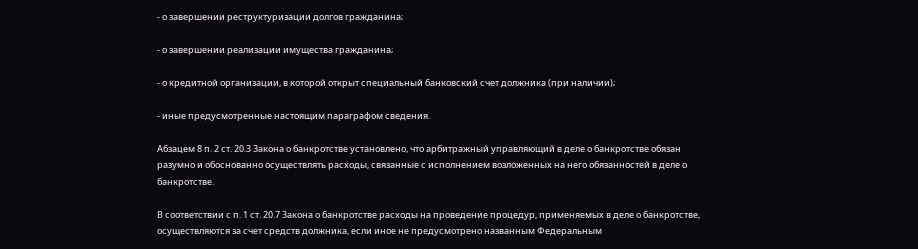- о завершении реструктуризации долгов гражданина;

- о завершении реализации имущества гражданина;

- о кредитной организации, в которой открыт специальный банковский счет должника (при наличии);

- иные предусмотренные настоящим параграфом сведения.

Абзацем 8 п. 2 ст. 20.3 Закона о банкротстве установлено, что арбитражный управляющий в деле о банкротстве обязан разумно и обоснованно осуществлять расходы, связанные с исполнением возложенных на него обязанностей в деле о банкротстве.

В соответствии с п. 1 ст. 20.7 Закона о банкротстве расходы на проведение процедур, применяемых в деле о банкротстве, осуществляются за счет средств должника, если иное не предусмотрено названным Федеральным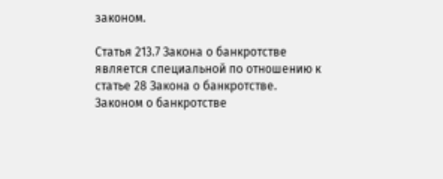законом.

Статья 213.7 Закона о банкротстве является специальной по отношению к статье 28 Закона о банкротстве. Законом о банкротстве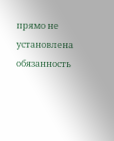прямо не установлена обязанность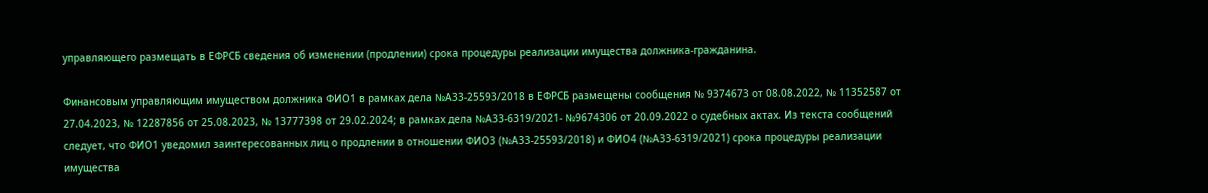управляющего размещать в ЕФРСБ сведения об изменении (продлении) срока процедуры реализации имущества должника-гражданина.

Финансовым управляющим имуществом должника ФИО1 в рамках дела №А33-25593/2018 в ЕФРСБ размещены сообщения № 9374673 от 08.08.2022, № 11352587 от 27.04.2023, № 12287856 от 25.08.2023, № 13777398 от 29.02.2024; в рамках дела №А33-6319/2021- №9674306 от 20.09.2022 о судебных актах. Из текста сообщений следует, что ФИО1 уведомил заинтересованных лиц о продлении в отношении ФИО3 (№А33-25593/2018) и ФИО4 (№А33-6319/2021) срока процедуры реализации имущества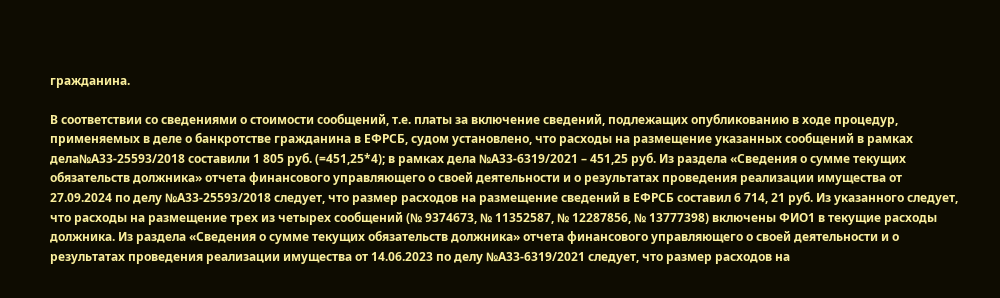гражданина.

В соответствии со сведениями о стоимости сообщений, т.е. платы за включение сведений, подлежащих опубликованию в ходе процедур, применяемых в деле о банкротстве гражданина в ЕФРСБ, судом установлено, что расходы на размещение указанных сообщений в рамках дела№А33-25593/2018 составили 1 805 руб. (=451,25*4); в рамках дела №А33-6319/2021 – 451,25 руб. Из раздела «Сведения о сумме текущих обязательств должника» отчета финансового управляющего о своей деятельности и о результатах проведения реализации имущества от 27.09.2024 по делу №А33-25593/2018 следует, что размер расходов на размещение сведений в ЕФРСБ составил 6 714, 21 руб. Из указанного следует, что расходы на размещение трех из четырех сообщений (№ 9374673, № 11352587, № 12287856, № 13777398) включены ФИО1 в текущие расходы должника. Из раздела «Сведения о сумме текущих обязательств должника» отчета финансового управляющего о своей деятельности и о результатах проведения реализации имущества от 14.06.2023 по делу №А33-6319/2021 следует, что размер расходов на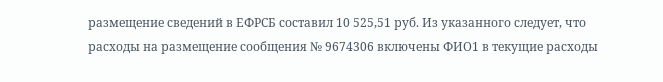размещение сведений в ЕФРСБ составил 10 525,51 руб. Из указанного следует, что расходы на размещение сообщения № 9674306 включены ФИО1 в текущие расходы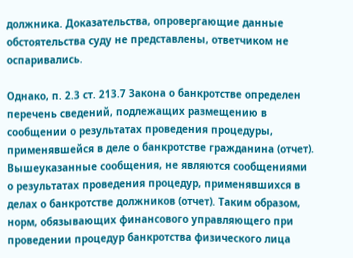должника. Доказательства, опровергающие данные обстоятельства суду не представлены, ответчиком не оспаривались.

Однако, п. 2.3 ст. 213.7 Закона о банкротстве определен перечень сведений, подлежащих размещению в сообщении о результатах проведения процедуры, применявшейся в деле о банкротстве гражданина (отчет). Вышеуказанные сообщения, не являются сообщениями о результатах проведения процедур, применявшихся в делах о банкротстве должников (отчет). Таким образом, норм, обязывающих финансового управляющего при проведении процедур банкротства физического лица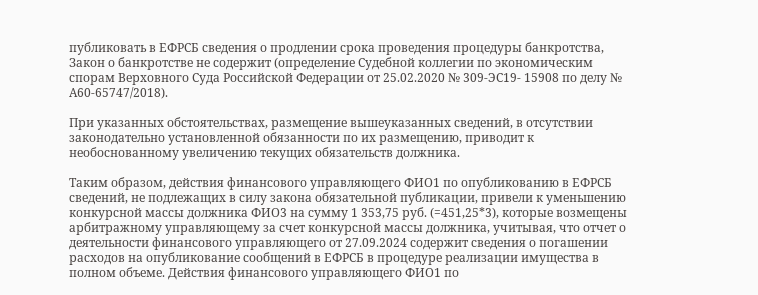публиковать в ЕФРСБ сведения о продлении срока проведения процедуры банкротства, Закон о банкротстве не содержит (определение Судебной коллегии по экономическим спорам Верховного Суда Российской Федерации от 25.02.2020 № 309-ЭС19- 15908 по делу № А60-65747/2018).

При указанных обстоятельствах, размещение вышеуказанных сведений, в отсутствии законодательно установленной обязанности по их размещению, приводит к необоснованному увеличению текущих обязательств должника.

Таким образом, действия финансового управляющего ФИО1 по опубликованию в ЕФРСБ сведений, не подлежащих в силу закона обязательной публикации, привели к уменьшению конкурсной массы должника ФИО3 на сумму 1 353,75 руб. (=451,25*3), которые возмещены арбитражному управляющему за счет конкурсной массы должника, учитывая, что отчет о деятельности финансового управляющего от 27.09.2024 содержит сведения о погашении расходов на опубликование сообщений в ЕФРСБ в процедуре реализации имущества в полном объеме. Действия финансового управляющего ФИО1 по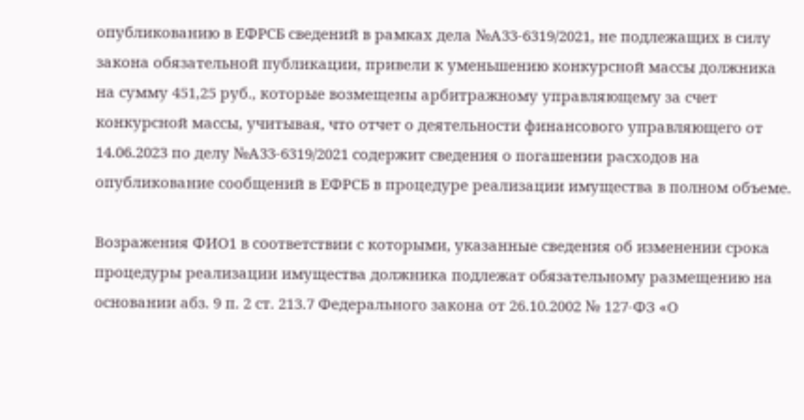опубликованию в ЕФРСБ сведений в рамках дела №А33-6319/2021, не подлежащих в силу закона обязательной публикации, привели к уменьшению конкурсной массы должника на сумму 451,25 руб., которые возмещены арбитражному управляющему за счет конкурсной массы, учитывая, что отчет о деятельности финансового управляющего от 14.06.2023 по делу №А33-6319/2021 содержит сведения о погашении расходов на опубликование сообщений в ЕФРСБ в процедуре реализации имущества в полном объеме.

Возражения ФИО1 в соответствии с которыми, указанные сведения об изменении срока процедуры реализации имущества должника подлежат обязательному размещению на основании абз. 9 п. 2 ст. 213.7 Федерального закона от 26.10.2002 № 127-ФЗ «О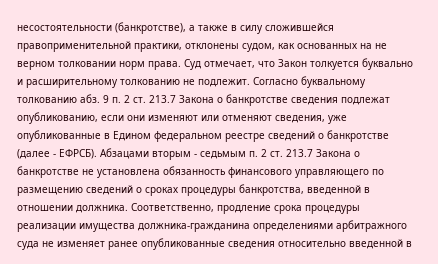несостоятельности (банкротстве), а также в силу сложившейся правоприменительной практики, отклонены судом, как основанных на не верном толковании норм права. Суд отмечает, что Закон толкуется буквально и расширительному толкованию не подлежит. Согласно буквальному толкованию абз. 9 п. 2 ст. 213.7 Закона о банкротстве сведения подлежат опубликованию, если они изменяют или отменяют сведения, уже опубликованные в Едином федеральном реестре сведений о банкротстве (далее - ЕФРСБ). Абзацами вторым - седьмым п. 2 ст. 213.7 Закона о банкротстве не установлена обязанность финансового управляющего по размещению сведений о сроках процедуры банкротства, введенной в отношении должника. Соответственно, продление срока процедуры реализации имущества должника-гражданина определениями арбитражного суда не изменяет ранее опубликованные сведения относительно введенной в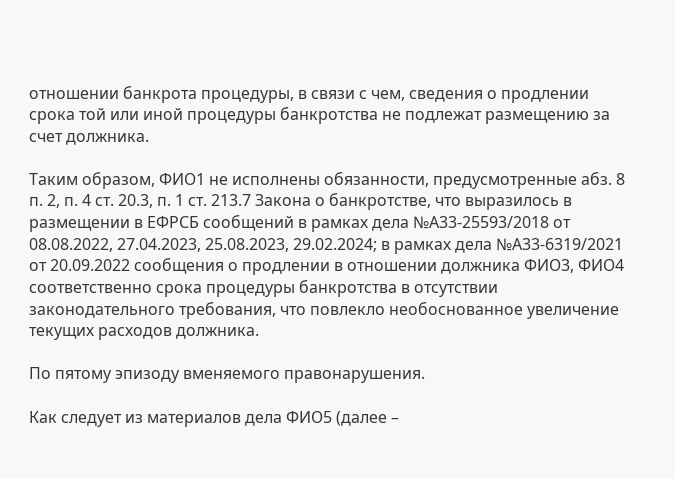отношении банкрота процедуры, в связи с чем, сведения о продлении срока той или иной процедуры банкротства не подлежат размещению за счет должника.

Таким образом, ФИО1 не исполнены обязанности, предусмотренные абз. 8 п. 2, п. 4 ст. 20.3, п. 1 ст. 213.7 Закона о банкротстве, что выразилось в размещении в ЕФРСБ сообщений в рамках дела №А33-25593/2018 от 08.08.2022, 27.04.2023, 25.08.2023, 29.02.2024; в рамках дела №А33-6319/2021 от 20.09.2022 сообщения о продлении в отношении должника ФИО3, ФИО4 соответственно срока процедуры банкротства в отсутствии законодательного требования, что повлекло необоснованное увеличение текущих расходов должника.

По пятому эпизоду вменяемого правонарушения.

Как следует из материалов дела ФИО5 (далее –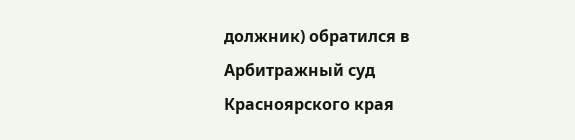должник) обратился в Арбитражный суд Красноярского края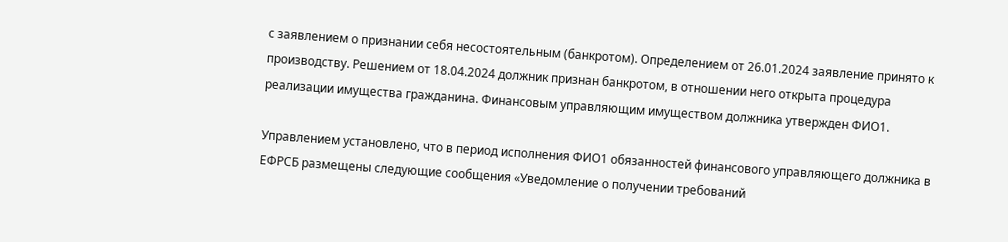с заявлением о признании себя несостоятельным (банкротом). Определением от 26.01.2024 заявление принято к производству. Решением от 18.04.2024 должник признан банкротом, в отношении него открыта процедура реализации имущества гражданина. Финансовым управляющим имуществом должника утвержден ФИО1.

Управлением установлено, что в период исполнения ФИО1 обязанностей финансового управляющего должника в ЕФРСБ размещены следующие сообщения «Уведомление о получении требований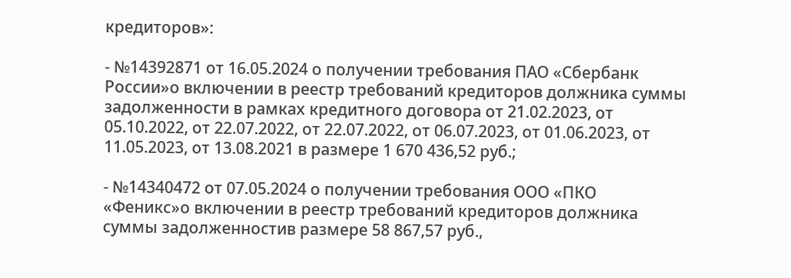кредиторов»:

- №14392871 от 16.05.2024 о получении требования ПАО «Сбербанк России»о включении в реестр требований кредиторов должника суммы задолженности в рамках кредитного договора от 21.02.2023, от 05.10.2022, от 22.07.2022, от 22.07.2022, от 06.07.2023, от 01.06.2023, от 11.05.2023, от 13.08.2021 в размере 1 670 436,52 руб.;

- №14340472 от 07.05.2024 о получении требования ООО «ПКО «Феникс»о включении в реестр требований кредиторов должника суммы задолженностив размере 58 867,57 руб.,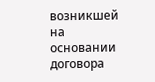возникшей на основании договора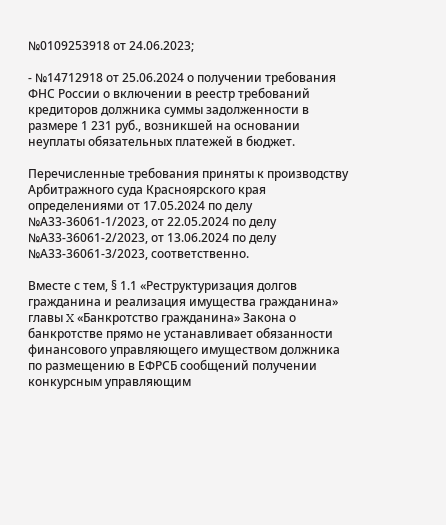№0109253918 от 24.06.2023;

- №14712918 от 25.06.2024 о получении требования ФНС России о включении в реестр требований кредиторов должника суммы задолженности в размере 1 231 руб., возникшей на основании неуплаты обязательных платежей в бюджет.

Перечисленные требования приняты к производству Арбитражного суда Красноярского края определениями от 17.05.2024 по делу №А33-36061-1/2023, от 22.05.2024 по делу №А33-36061-2/2023, от 13.06.2024 по делу №А33-36061-3/2023, соответственно.

Вместе с тем, § 1.1 «Реструктуризация долгов гражданина и реализация имущества гражданина» главы X «Банкротство гражданина» Закона о банкротстве прямо не устанавливает обязанности финансового управляющего имуществом должника по размещению в ЕФРСБ сообщений получении конкурсным управляющим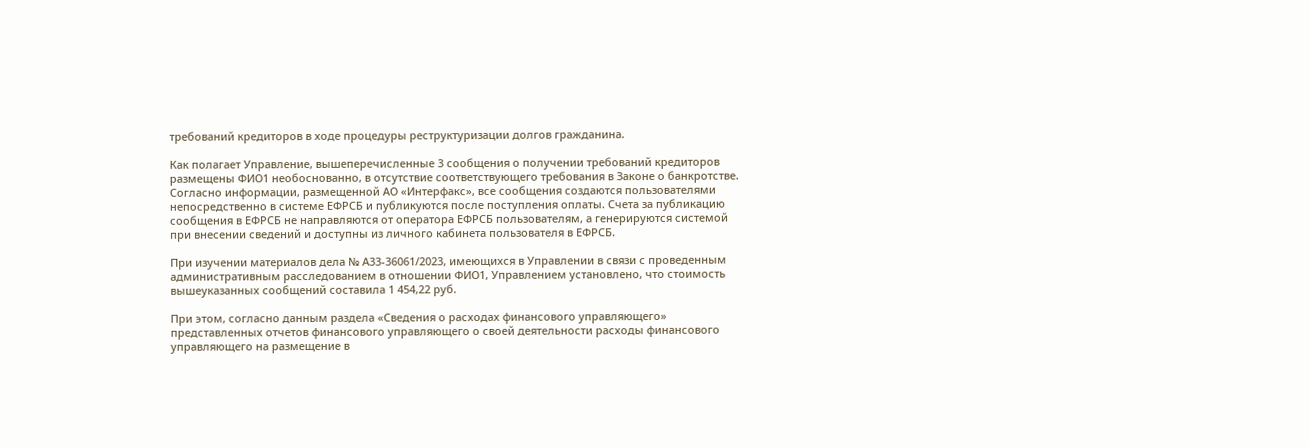требований кредиторов в ходе процедуры реструктуризации долгов гражданина.

Как полагает Управление, вышеперечисленные 3 сообщения о получении требований кредиторов размещены ФИО1 необоснованно, в отсутствие соответствующего требования в Законе о банкротстве. Согласно информации, размещенной АО «Интерфакс», все сообщения создаются пользователями непосредственно в системе ЕФРСБ и публикуются после поступления оплаты. Счета за публикацию сообщения в ЕФРСБ не направляются от оператора ЕФРСБ пользователям, а генерируются системой при внесении сведений и доступны из личного кабинета пользователя в ЕФРСБ.

При изучении материалов дела № А33-36061/2023, имеющихся в Управлении в связи с проведенным административным расследованием в отношении ФИО1, Управлением установлено, что стоимость вышеуказанных сообщений составила 1 454,22 руб.

При этом, согласно данным раздела «Сведения о расходах финансового управляющего» представленных отчетов финансового управляющего о своей деятельности расходы финансового управляющего на размещение в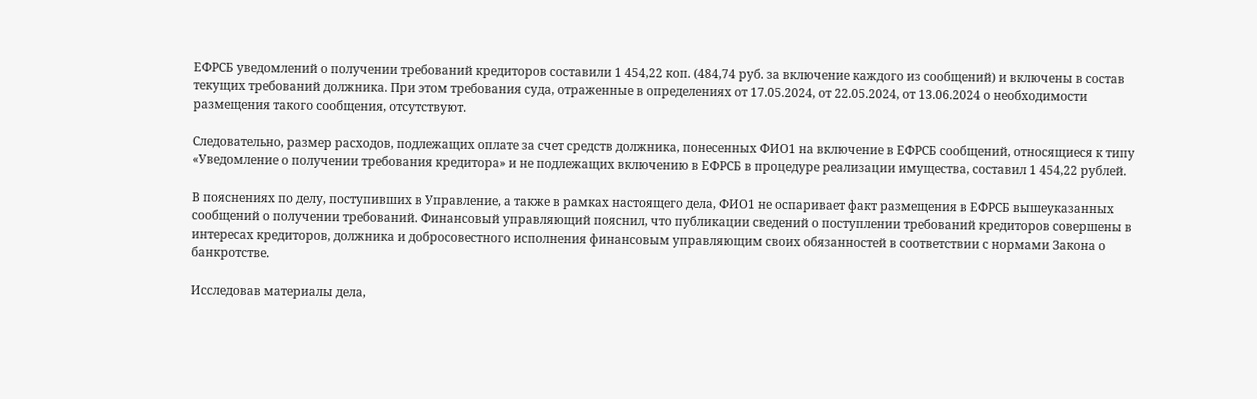ЕФРСБ уведомлений о получении требований кредиторов составили 1 454,22 коп. (484,74 руб. за включение каждого из сообщений) и включены в состав текущих требований должника. При этом требования суда, отраженные в определениях от 17.05.2024, от 22.05.2024, от 13.06.2024 о необходимости размещения такого сообщения, отсутствуют.

Следовательно, размер расходов, подлежащих оплате за счет средств должника, понесенных ФИО1 на включение в ЕФРСБ сообщений, относящиеся к типу «Уведомление о получении требования кредитора» и не подлежащих включению в ЕФРСБ в процедуре реализации имущества, составил 1 454,22 рублей.

В пояснениях по делу, поступивших в Управление, а также в рамках настоящего дела, ФИО1 не оспаривает факт размещения в ЕФРСБ вышеуказанных сообщений о получении требований. Финансовый управляющий пояснил, что публикации сведений о поступлении требований кредиторов совершены в интересах кредиторов, должника и добросовестного исполнения финансовым управляющим своих обязанностей в соответствии с нормами Закона о банкротстве.

Исследовав материалы дела,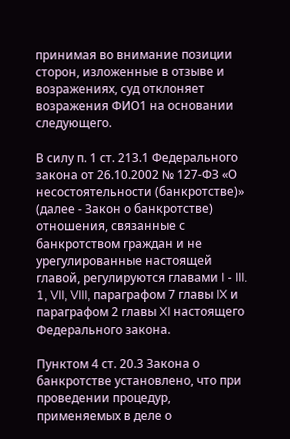принимая во внимание позиции сторон, изложенные в отзыве и возражениях, суд отклоняет возражения ФИО1 на основании следующего.

В силу п. 1 ст. 213.1 Федерального закона от 26.10.2002 № 127-ФЗ «О несостоятельности (банкротстве)» (далее - Закон о банкротстве) отношения, связанные с банкротством граждан и не урегулированные настоящей главой, регулируются главами I - III. 1, VII, VIII, параграфом 7 главы IX и параграфом 2 главы XI настоящего Федерального закона.

Пунктом 4 ст. 20.3 Закона о банкротстве установлено, что при проведении процедур, применяемых в деле о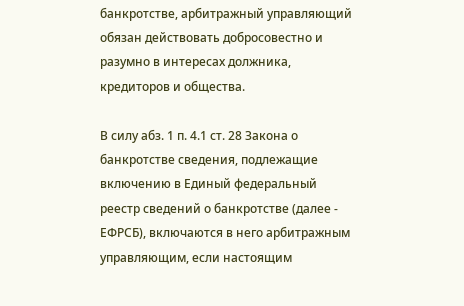банкротстве, арбитражный управляющий обязан действовать добросовестно и разумно в интересах должника, кредиторов и общества.

В силу абз. 1 п. 4.1 ст. 28 Закона о банкротстве сведения, подлежащие включению в Единый федеральный реестр сведений о банкротстве (далее - ЕФРСБ), включаются в него арбитражным управляющим, если настоящим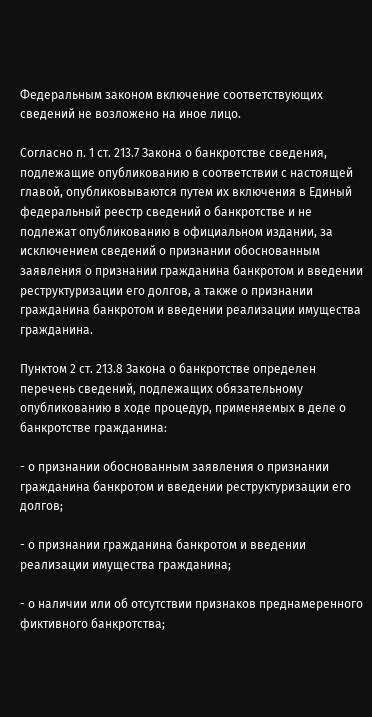Федеральным законом включение соответствующих сведений не возложено на иное лицо.

Согласно п. 1 ст. 213.7 Закона о банкротстве сведения, подлежащие опубликованию в соответствии с настоящей главой, опубликовываются путем их включения в Единый федеральный реестр сведений о банкротстве и не подлежат опубликованию в официальном издании, за исключением сведений о признании обоснованным заявления о признании гражданина банкротом и введении реструктуризации его долгов, а также о признании гражданина банкротом и введении реализации имущества гражданина.

Пунктом 2 ст. 213.8 Закона о банкротстве определен перечень сведений, подлежащих обязательному опубликованию в ходе процедур, применяемых в деле о банкротстве гражданина:

- о признании обоснованным заявления о признании гражданина банкротом и введении реструктуризации его долгов;

- о признании гражданина банкротом и введении реализации имущества гражданина;

- о наличии или об отсутствии признаков преднамеренного фиктивного банкротства;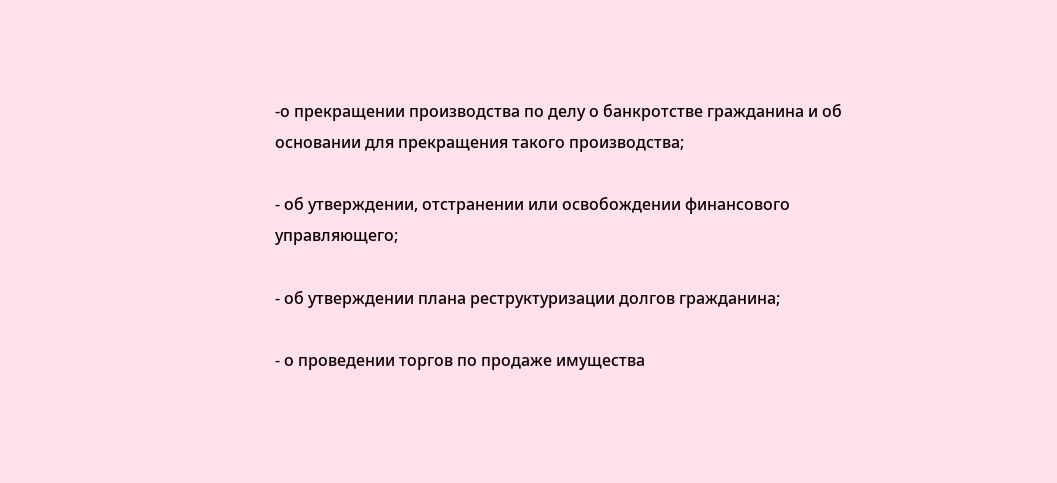-о прекращении производства по делу о банкротстве гражданина и об основании для прекращения такого производства;

- об утверждении, отстранении или освобождении финансового управляющего;

- об утверждении плана реструктуризации долгов гражданина;

- о проведении торгов по продаже имущества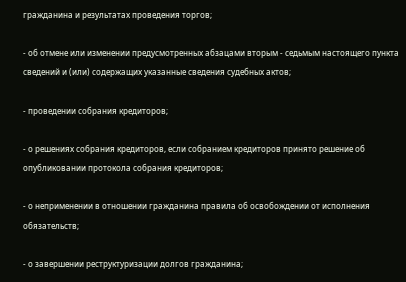гражданина и результатах проведения торгов;

- об отмене или изменении предусмотренных абзацами вторым - седьмым настоящего пункта сведений и (или) содержащих указанные сведения судебных актов;

- проведении собрания кредиторов;

- о решениях собрания кредиторов, если собранием кредиторов принято решение об опубликовании протокола собрания кредиторов;

- о неприменении в отношении гражданина правила об освобождении от исполнения обязательств;

- о завершении реструктуризации долгов гражданина;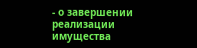- о завершении реализации имущества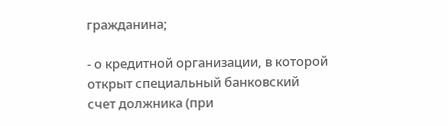гражданина;

- о кредитной организации, в которой открыт специальный банковский счет должника (при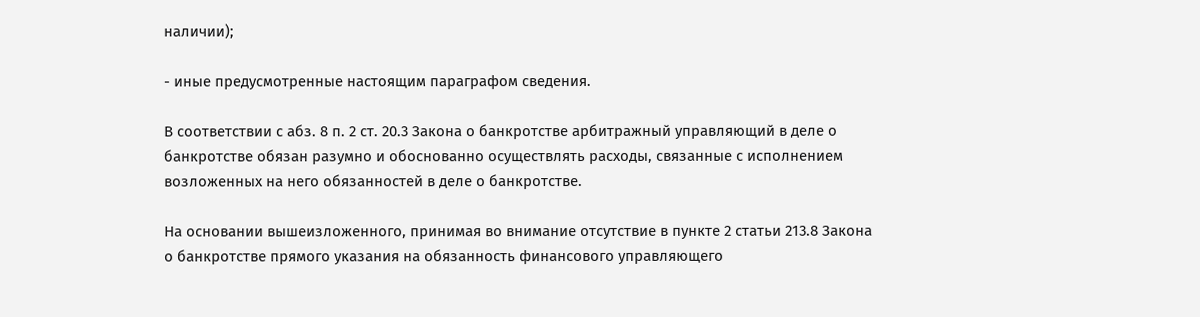наличии);

- иные предусмотренные настоящим параграфом сведения.

В соответствии с абз. 8 п. 2 ст. 20.3 Закона о банкротстве арбитражный управляющий в деле о банкротстве обязан разумно и обоснованно осуществлять расходы, связанные с исполнением возложенных на него обязанностей в деле о банкротстве.

На основании вышеизложенного, принимая во внимание отсутствие в пункте 2 статьи 213.8 Закона о банкротстве прямого указания на обязанность финансового управляющего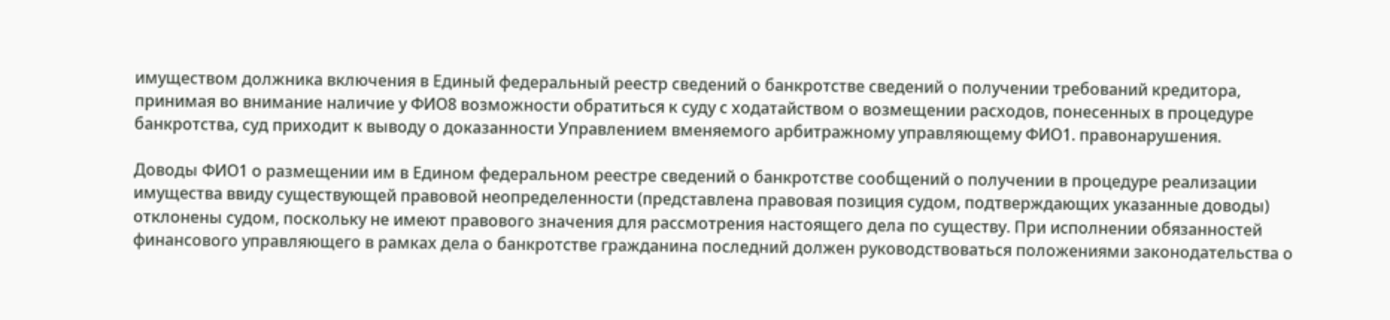имуществом должника включения в Единый федеральный реестр сведений о банкротстве сведений о получении требований кредитора, принимая во внимание наличие у ФИО8 возможности обратиться к суду с ходатайством о возмещении расходов, понесенных в процедуре банкротства, суд приходит к выводу о доказанности Управлением вменяемого арбитражному управляющему ФИО1. правонарушения.

Доводы ФИО1 о размещении им в Едином федеральном реестре сведений о банкротстве сообщений о получении в процедуре реализации имущества ввиду существующей правовой неопределенности (представлена правовая позиция судом, подтверждающих указанные доводы) отклонены судом, поскольку не имеют правового значения для рассмотрения настоящего дела по существу. При исполнении обязанностей финансового управляющего в рамках дела о банкротстве гражданина последний должен руководствоваться положениями законодательства о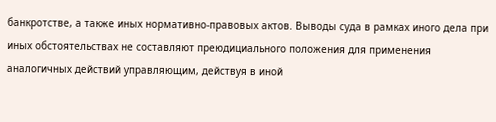банкротстве, а также иных нормативно-правовых актов. Выводы суда в рамках иного дела при иных обстоятельствах не составляют преюдициального положения для применения аналогичных действий управляющим, действуя в иной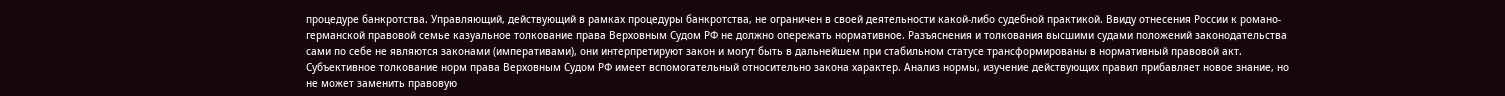процедуре банкротства. Управляющий, действующий в рамках процедуры банкротства, не ограничен в своей деятельности какой-либо судебной практикой. Ввиду отнесения России к романо-германской правовой семье казуальное толкование права Верховным Судом РФ не должно опережать нормативное. Разъяснения и толкования высшими судами положений законодательства сами по себе не являются законами (императивами), они интерпретируют закон и могут быть в дальнейшем при стабильном статусе трансформированы в нормативный правовой акт. Субъективное толкование норм права Верховным Судом РФ имеет вспомогательный относительно закона характер. Анализ нормы, изучение действующих правил прибавляет новое знание, но не может заменить правовую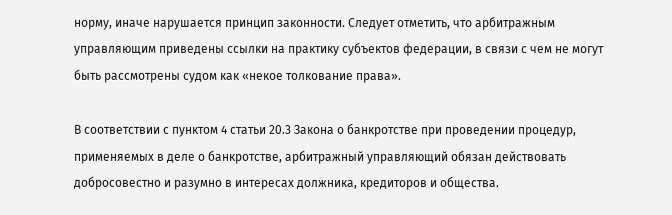норму, иначе нарушается принцип законности. Следует отметить, что арбитражным управляющим приведены ссылки на практику субъектов федерации, в связи с чем не могут быть рассмотрены судом как «некое толкование права».

В соответствии с пунктом 4 статьи 20.3 Закона о банкротстве при проведении процедур, применяемых в деле о банкротстве, арбитражный управляющий обязан действовать добросовестно и разумно в интересах должника, кредиторов и общества.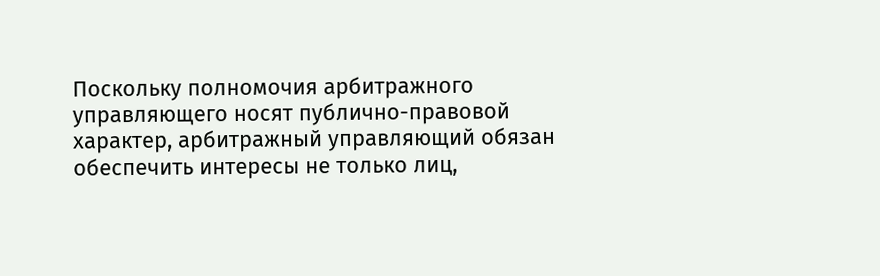Поскольку полномочия арбитражного управляющего носят публично-правовой характер, арбитражный управляющий обязан обеспечить интересы не только лиц,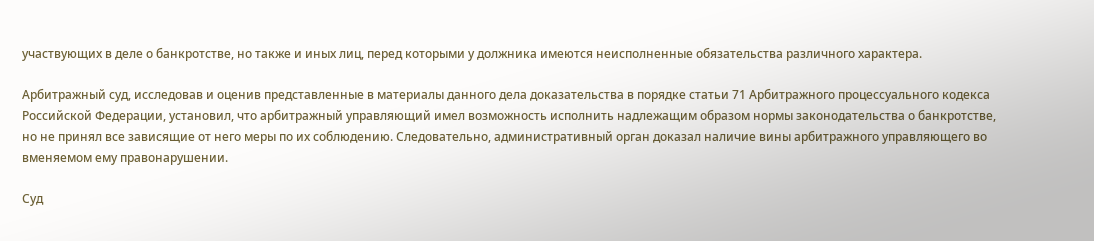участвующих в деле о банкротстве, но также и иных лиц, перед которыми у должника имеются неисполненные обязательства различного характера.

Арбитражный суд, исследовав и оценив представленные в материалы данного дела доказательства в порядке статьи 71 Арбитражного процессуального кодекса Российской Федерации, установил, что арбитражный управляющий имел возможность исполнить надлежащим образом нормы законодательства о банкротстве, но не принял все зависящие от него меры по их соблюдению. Следовательно, административный орган доказал наличие вины арбитражного управляющего во вменяемом ему правонарушении.

Суд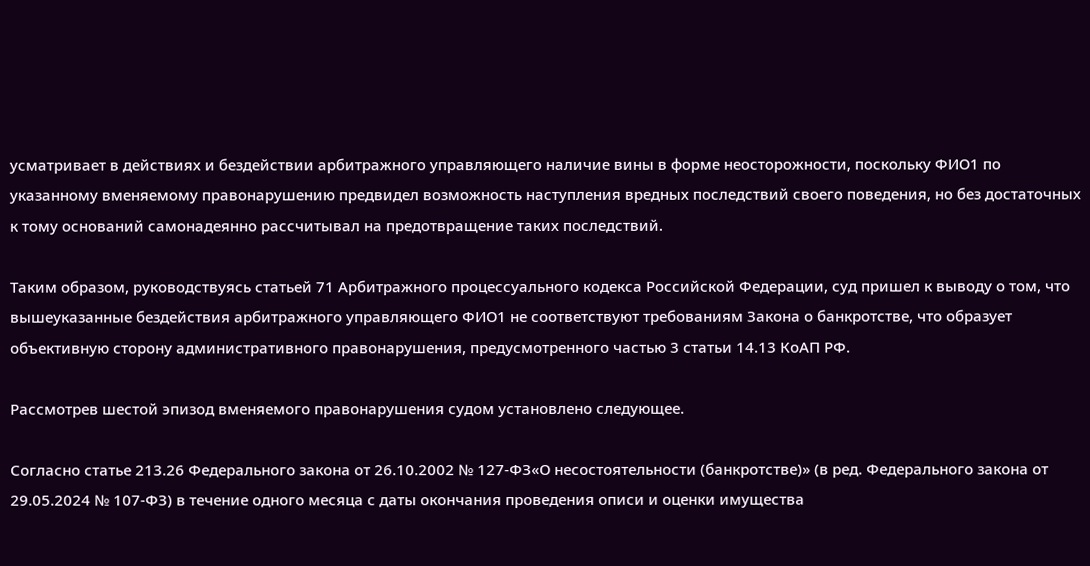усматривает в действиях и бездействии арбитражного управляющего наличие вины в форме неосторожности, поскольку ФИО1 по указанному вменяемому правонарушению предвидел возможность наступления вредных последствий своего поведения, но без достаточных к тому оснований самонадеянно рассчитывал на предотвращение таких последствий.

Таким образом, руководствуясь статьей 71 Арбитражного процессуального кодекса Российской Федерации, суд пришел к выводу о том, что вышеуказанные бездействия арбитражного управляющего ФИО1 не соответствуют требованиям Закона о банкротстве, что образует объективную сторону административного правонарушения, предусмотренного частью 3 статьи 14.13 КоАП РФ.

Рассмотрев шестой эпизод вменяемого правонарушения судом установлено следующее.

Согласно статье 213.26 Федерального закона от 26.10.2002 № 127-ФЗ«О несостоятельности (банкротстве)» (в ред. Федерального закона от 29.05.2024 № 107-ФЗ) в течение одного месяца с даты окончания проведения описи и оценки имущества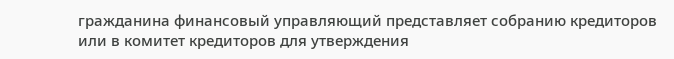гражданина финансовый управляющий представляет собранию кредиторов или в комитет кредиторов для утверждения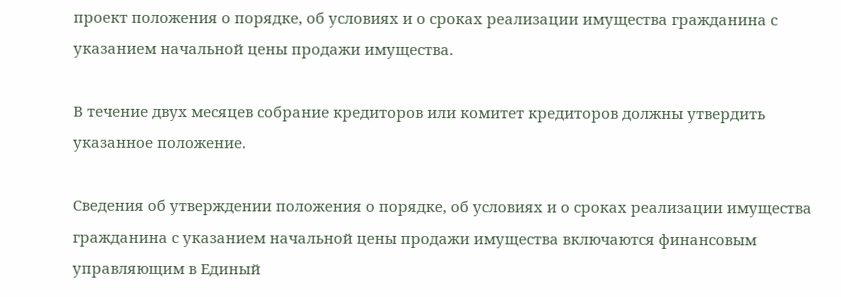проект положения о порядке, об условиях и о сроках реализации имущества гражданина с указанием начальной цены продажи имущества.

В течение двух месяцев собрание кредиторов или комитет кредиторов должны утвердить указанное положение.

Сведения об утверждении положения о порядке, об условиях и о сроках реализации имущества гражданина с указанием начальной цены продажи имущества включаются финансовым управляющим в Единый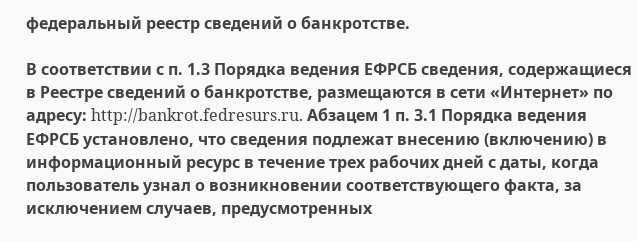федеральный реестр сведений о банкротстве.

В соответствии с п. 1.3 Порядка ведения ЕФРСБ сведения, содержащиеся в Реестре сведений о банкротстве, размещаются в сети «Интернет» по адресу: http://bankrot.fedresurs.ru. Абзацем 1 п. 3.1 Порядка ведения ЕФРСБ установлено, что сведения подлежат внесению (включению) в информационный ресурс в течение трех рабочих дней с даты, когда пользователь узнал о возникновении соответствующего факта, за исключением случаев, предусмотренных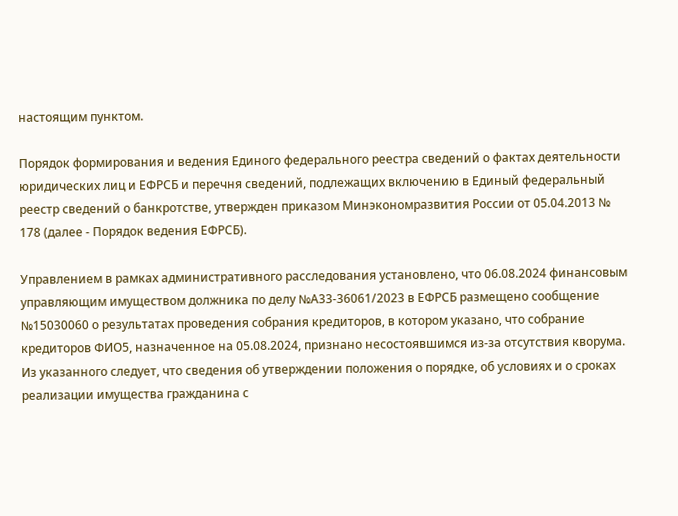настоящим пунктом.

Порядок формирования и ведения Единого федерального реестра сведений о фактах деятельности юридических лиц и ЕФРСБ и перечня сведений, подлежащих включению в Единый федеральный реестр сведений о банкротстве, утвержден приказом Минэкономразвития России от 05.04.2013 № 178 (далее - Порядок ведения ЕФРСБ).

Управлением в рамках административного расследования установлено, что 06.08.2024 финансовым управляющим имуществом должника по делу №А33-36061/2023 в ЕФРСБ размещено сообщение №15030060 о результатах проведения собрания кредиторов, в котором указано, что собрание кредиторов ФИО5, назначенное на 05.08.2024, признано несостоявшимся из-за отсутствия кворума. Из указанного следует, что сведения об утверждении положения о порядке, об условиях и о сроках реализации имущества гражданина с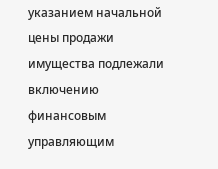указанием начальной цены продажи имущества подлежали включению финансовым управляющим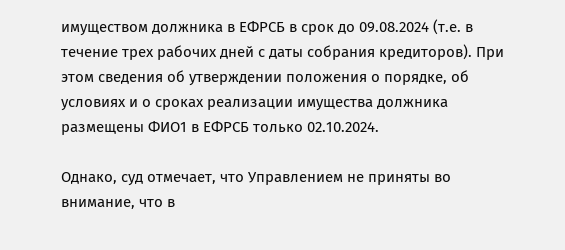имуществом должника в ЕФРСБ в срок до 09.08.2024 (т.е. в течение трех рабочих дней с даты собрания кредиторов). При этом сведения об утверждении положения о порядке, об условиях и о сроках реализации имущества должника размещены ФИО1 в ЕФРСБ только 02.10.2024.

Однако, суд отмечает, что Управлением не приняты во внимание, что в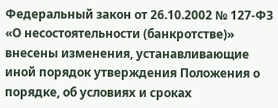Федеральный закон от 26.10.2002 № 127-ФЗ «О несостоятельности (банкротстве)» внесены изменения, устанавливающие иной порядок утверждения Положения о порядке, об условиях и сроках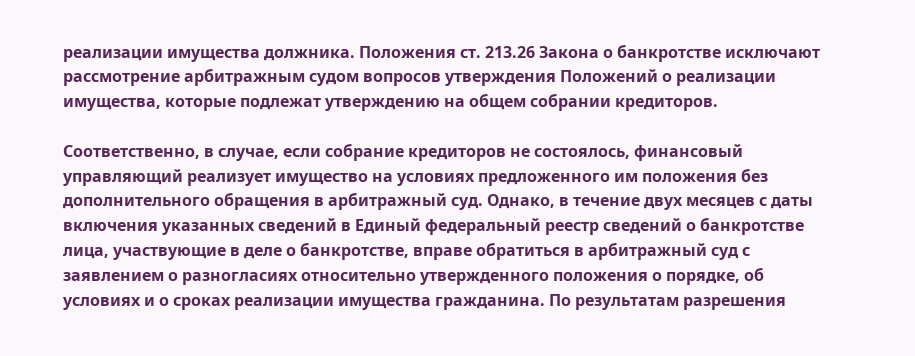реализации имущества должника. Положения ст. 213.26 Закона о банкротстве исключают рассмотрение арбитражным судом вопросов утверждения Положений о реализации имущества, которые подлежат утверждению на общем собрании кредиторов.

Соответственно, в случае, если собрание кредиторов не состоялось, финансовый управляющий реализует имущество на условиях предложенного им положения без дополнительного обращения в арбитражный суд. Однако, в течение двух месяцев с даты включения указанных сведений в Единый федеральный реестр сведений о банкротстве лица, участвующие в деле о банкротстве, вправе обратиться в арбитражный суд с заявлением о разногласиях относительно утвержденного положения о порядке, об условиях и о сроках реализации имущества гражданина. По результатам разрешения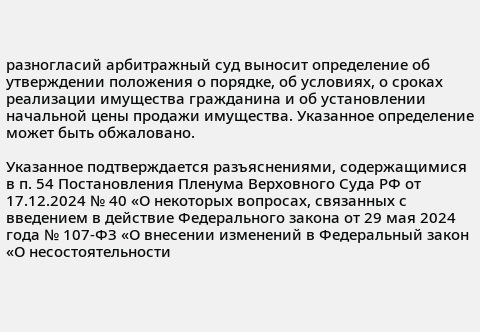разногласий арбитражный суд выносит определение об утверждении положения о порядке, об условиях, о сроках реализации имущества гражданина и об установлении начальной цены продажи имущества. Указанное определение может быть обжаловано.

Указанное подтверждается разъяснениями, содержащимися в п. 54 Постановления Пленума Верховного Суда РФ от 17.12.2024 № 40 «О некоторых вопросах, связанных с введением в действие Федерального закона от 29 мая 2024 года № 107-ФЗ «О внесении изменений в Федеральный закон «О несостоятельности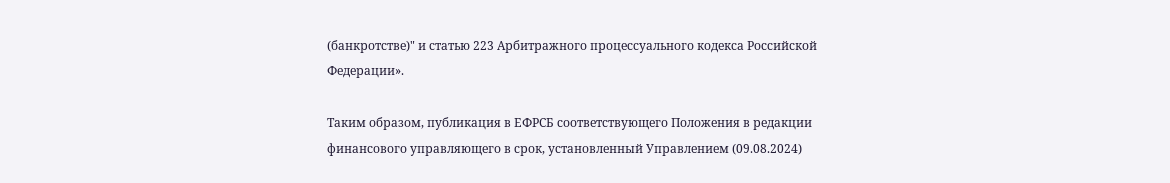(банкротстве)" и статью 223 Арбитражного процессуального кодекса Российской Федерации».

Таким образом, публикация в ЕФРСБ соответствующего Положения в редакции финансового управляющего в срок, установленный Управлением (09.08.2024)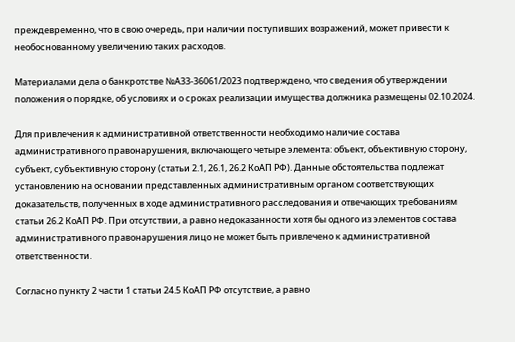преждевременно, что в свою очередь, при наличии поступивших возражений, может привести к необоснованному увеличению таких расходов.

Материалами дела о банкротстве №А33-36061/2023 подтверждено, что сведения об утверждении положения о порядке, об условиях и о сроках реализации имущества должника размещены 02.10.2024.

Для привлечения к административной ответственности необходимо наличие состава административного правонарушения, включающего четыре элемента: объект, объективную сторону, субъект, субъективную сторону (статьи 2.1, 26.1, 26.2 КоАП РФ). Данные обстоятельства подлежат установлению на основании представленных административным органом соответствующих доказательств, полученных в ходе административного расследования и отвечающих требованиям статьи 26.2 КоАП РФ. При отсутствии, а равно недоказанности хотя бы одного из элементов состава административного правонарушения лицо не может быть привлечено к административной ответственности.

Согласно пункту 2 части 1 статьи 24.5 КоАП РФ отсутствие, а равно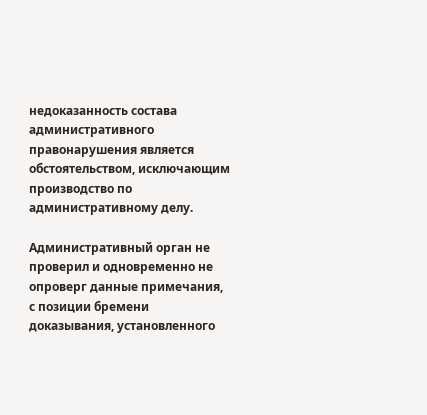недоказанность состава административного правонарушения является обстоятельством, исключающим производство по административному делу.

Административный орган не проверил и одновременно не опроверг данные примечания, с позиции бремени доказывания, установленного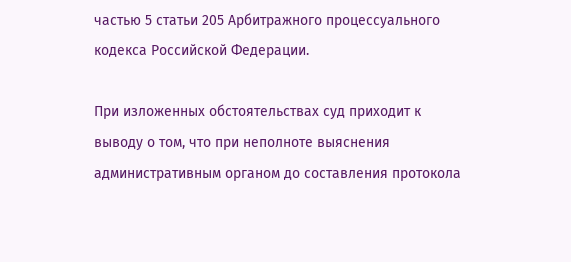частью 5 статьи 205 Арбитражного процессуального кодекса Российской Федерации.

При изложенных обстоятельствах суд приходит к выводу о том, что при неполноте выяснения административным органом до составления протокола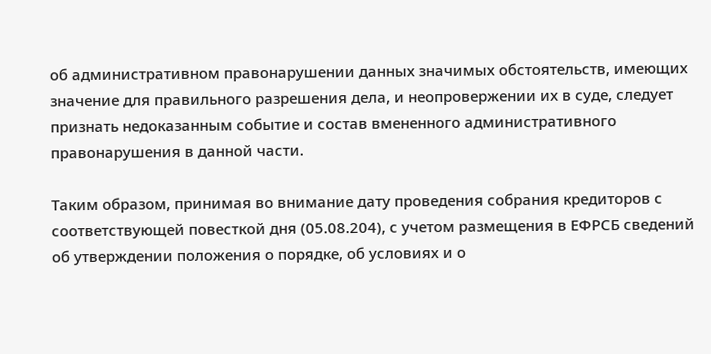об административном правонарушении данных значимых обстоятельств, имеющих значение для правильного разрешения дела, и неопровержении их в суде, следует признать недоказанным событие и состав вмененного административного правонарушения в данной части.

Таким образом, принимая во внимание дату проведения собрания кредиторов с соответствующей повесткой дня (05.08.204), с учетом размещения в ЕФРСБ сведений об утверждении положения о порядке, об условиях и о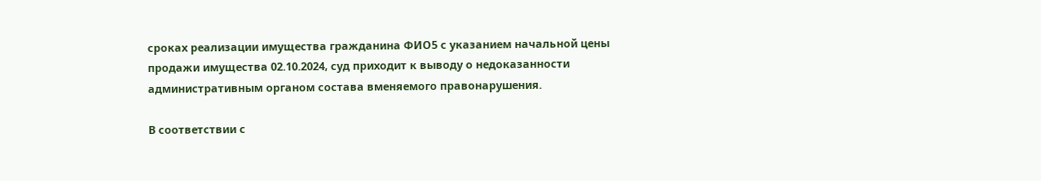сроках реализации имущества гражданина ФИО5 с указанием начальной цены продажи имущества 02.10.2024, суд приходит к выводу о недоказанности административным органом состава вменяемого правонарушения.

В соответствии с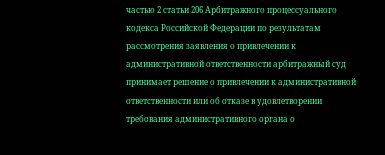частью 2 статьи 206 Арбитражного процессуального кодекса Российской Федерации по результатам рассмотрения заявления о привлечении к административной ответственности арбитражный суд принимает решение о привлечении к административной ответственности или об отказе в удовлетворении требования административного органа о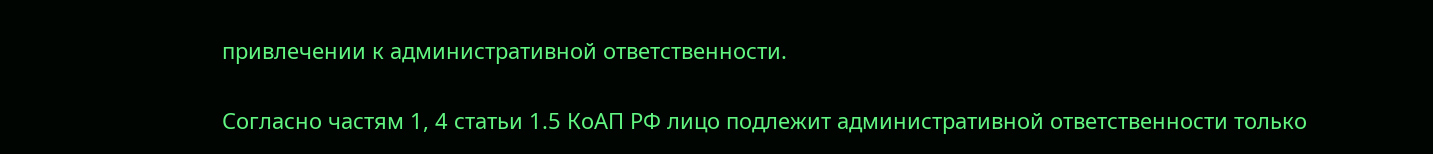привлечении к административной ответственности.

Согласно частям 1, 4 статьи 1.5 КоАП РФ лицо подлежит административной ответственности только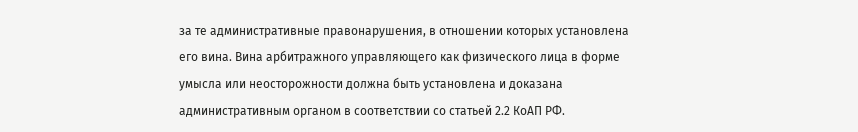за те административные правонарушения, в отношении которых установлена его вина. Вина арбитражного управляющего как физического лица в форме умысла или неосторожности должна быть установлена и доказана административным органом в соответствии со статьей 2.2 КоАП РФ.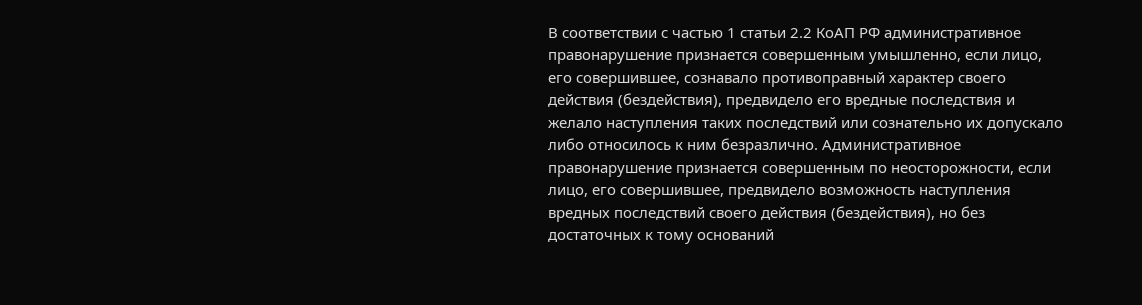В соответствии с частью 1 статьи 2.2 КоАП РФ административное правонарушение признается совершенным умышленно, если лицо, его совершившее, сознавало противоправный характер своего действия (бездействия), предвидело его вредные последствия и желало наступления таких последствий или сознательно их допускало либо относилось к ним безразлично. Административное правонарушение признается совершенным по неосторожности, если лицо, его совершившее, предвидело возможность наступления вредных последствий своего действия (бездействия), но без достаточных к тому оснований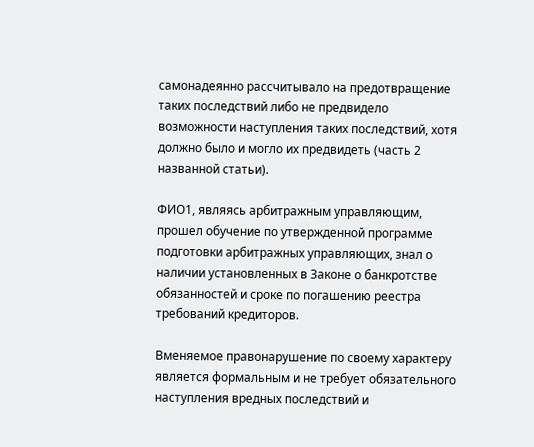самонадеянно рассчитывало на предотвращение таких последствий либо не предвидело возможности наступления таких последствий, хотя должно было и могло их предвидеть (часть 2 названной статьи).

ФИО1, являясь арбитражным управляющим, прошел обучение по утвержденной программе подготовки арбитражных управляющих, знал о наличии установленных в Законе о банкротстве обязанностей и сроке по погашению реестра требований кредиторов.

Вменяемое правонарушение по своему характеру является формальным и не требует обязательного наступления вредных последствий и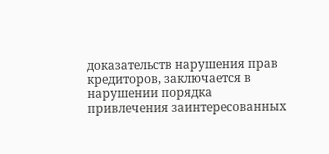доказательств нарушения прав кредиторов, заключается в нарушении порядка привлечения заинтересованных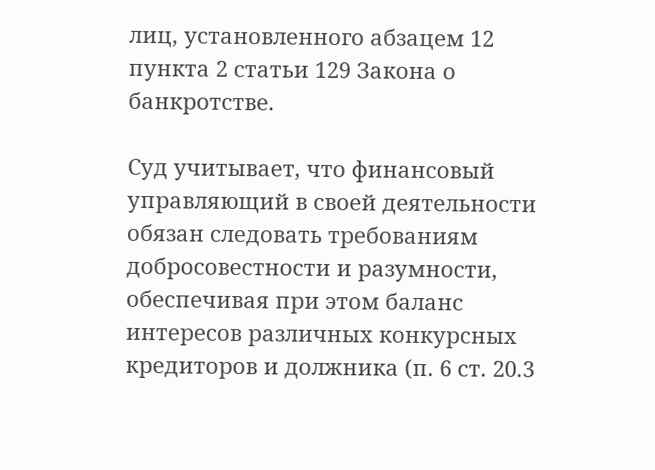лиц, установленного абзацем 12 пункта 2 статьи 129 Закона о банкротстве.

Суд учитывает, что финансовый управляющий в своей деятельности обязан следовать требованиям добросовестности и разумности, обеспечивая при этом баланс интересов различных конкурсных кредиторов и должника (п. 6 ст. 20.3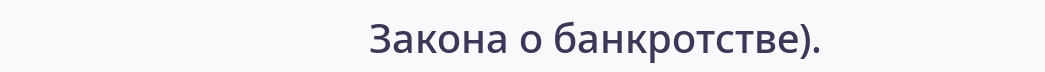Закона о банкротстве).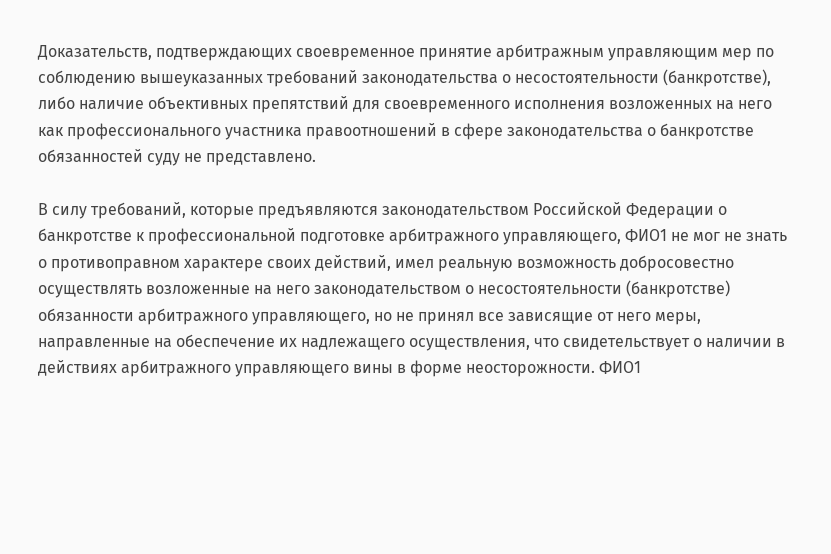Доказательств, подтверждающих своевременное принятие арбитражным управляющим мер по соблюдению вышеуказанных требований законодательства о несостоятельности (банкротстве), либо наличие объективных препятствий для своевременного исполнения возложенных на него как профессионального участника правоотношений в сфере законодательства о банкротстве обязанностей суду не представлено.

В силу требований, которые предъявляются законодательством Российской Федерации о банкротстве к профессиональной подготовке арбитражного управляющего, ФИО1 не мог не знать о противоправном характере своих действий, имел реальную возможность добросовестно осуществлять возложенные на него законодательством о несостоятельности (банкротстве) обязанности арбитражного управляющего, но не принял все зависящие от него меры, направленные на обеспечение их надлежащего осуществления, что свидетельствует о наличии в действиях арбитражного управляющего вины в форме неосторожности. ФИО1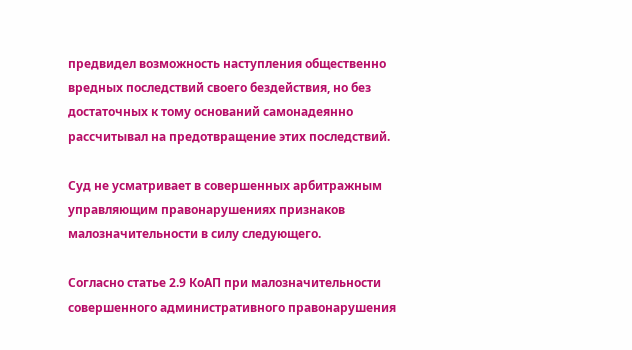предвидел возможность наступления общественно вредных последствий своего бездействия, но без достаточных к тому оснований самонадеянно рассчитывал на предотвращение этих последствий.

Суд не усматривает в совершенных арбитражным управляющим правонарушениях признаков малозначительности в силу следующего.

Согласно статье 2.9 КоАП при малозначительности совершенного административного правонарушения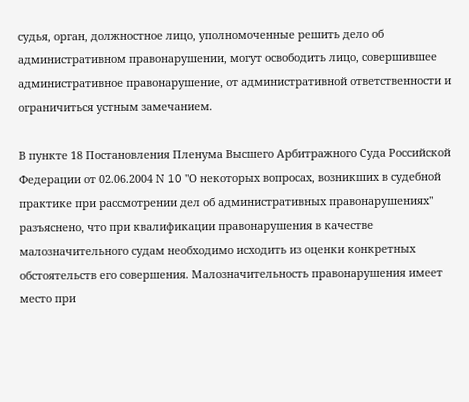судья, орган, должностное лицо, уполномоченные решить дело об административном правонарушении, могут освободить лицо, совершившее административное правонарушение, от административной ответственности и ограничиться устным замечанием.

В пункте 18 Постановления Пленума Высшего Арбитражного Суда Российской Федерации от 02.06.2004 N 10 "О некоторых вопросах, возникших в судебной практике при рассмотрении дел об административных правонарушениях" разъяснено, что при квалификации правонарушения в качестве малозначительного судам необходимо исходить из оценки конкретных обстоятельств его совершения. Малозначительность правонарушения имеет место при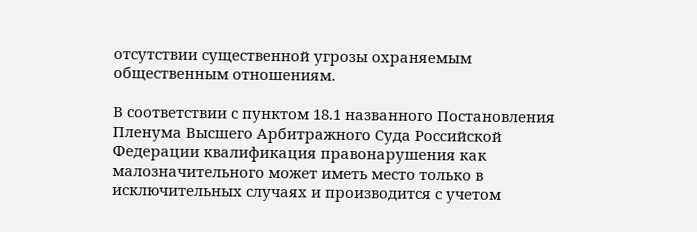отсутствии существенной угрозы охраняемым общественным отношениям.

В соответствии с пунктом 18.1 названного Постановления Пленума Высшего Арбитражного Суда Российской Федерации квалификация правонарушения как малозначительного может иметь место только в исключительных случаях и производится с учетом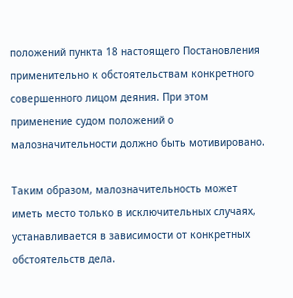положений пункта 18 настоящего Постановления применительно к обстоятельствам конкретного совершенного лицом деяния. При этом применение судом положений о малозначительности должно быть мотивировано.

Таким образом, малозначительность может иметь место только в исключительных случаях, устанавливается в зависимости от конкретных обстоятельств дела.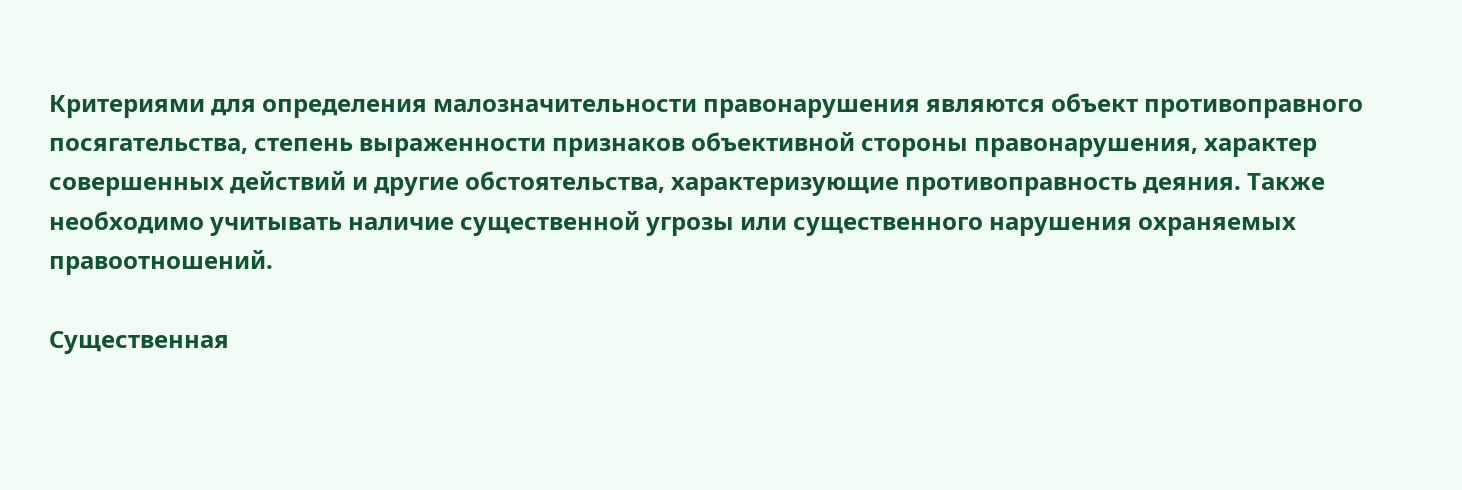Критериями для определения малозначительности правонарушения являются объект противоправного посягательства, степень выраженности признаков объективной стороны правонарушения, характер совершенных действий и другие обстоятельства, характеризующие противоправность деяния. Также необходимо учитывать наличие существенной угрозы или существенного нарушения охраняемых правоотношений.

Существенная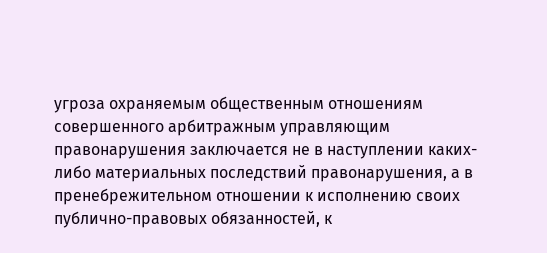угроза охраняемым общественным отношениям совершенного арбитражным управляющим правонарушения заключается не в наступлении каких-либо материальных последствий правонарушения, а в пренебрежительном отношении к исполнению своих публично-правовых обязанностей, к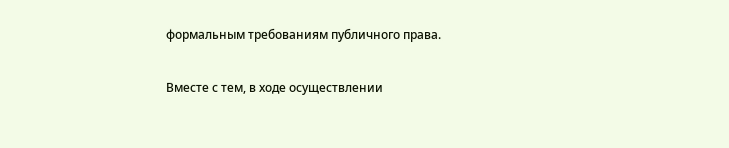формальным требованиям публичного права.

Вместе с тем, в ходе осуществлении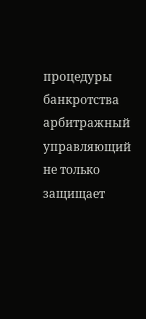процедуры банкротства арбитражный управляющий не только защищает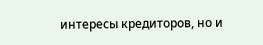интересы кредиторов, но и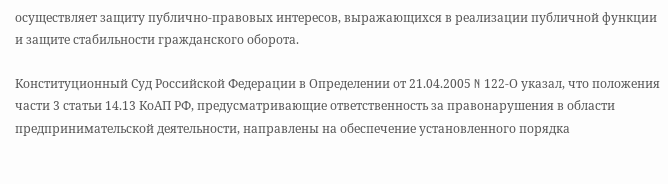осуществляет защиту публично-правовых интересов, выражающихся в реализации публичной функции и защите стабильности гражданского оборота.

Конституционный Суд Российской Федерации в Определении от 21.04.2005 N 122-О указал, что положения части 3 статьи 14.13 КоАП РФ, предусматривающие ответственность за правонарушения в области предпринимательской деятельности, направлены на обеспечение установленного порядка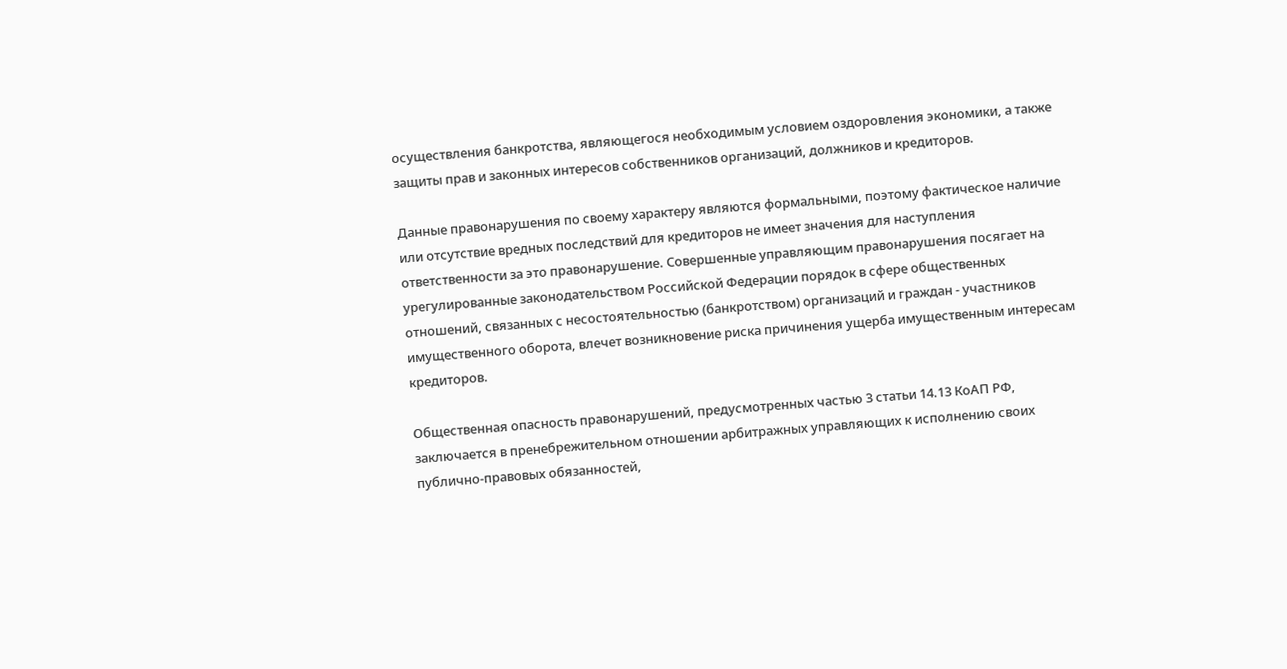осуществления банкротства, являющегося необходимым условием оздоровления экономики, а также защиты прав и законных интересов собственников организаций, должников и кредиторов.

Данные правонарушения по своему характеру являются формальными, поэтому фактическое наличие или отсутствие вредных последствий для кредиторов не имеет значения для наступления ответственности за это правонарушение. Совершенные управляющим правонарушения посягает на урегулированные законодательством Российской Федерации порядок в сфере общественных отношений, связанных с несостоятельностью (банкротством) организаций и граждан - участников имущественного оборота, влечет возникновение риска причинения ущерба имущественным интересам кредиторов.

Общественная опасность правонарушений, предусмотренных частью 3 статьи 14.13 КоАП РФ, заключается в пренебрежительном отношении арбитражных управляющих к исполнению своих публично-правовых обязанностей,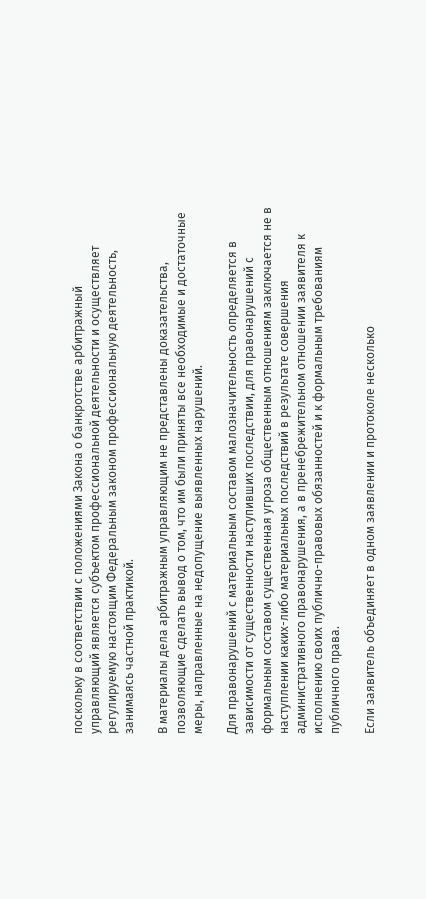поскольку в соответствии с положениями Закона о банкротстве арбитражный управляющий является субъектом профессиональной деятельности и осуществляет регулируемую настоящим Федеральным законом профессиональную деятельность, занимаясь частной практикой.

В материалы дела арбитражным управляющим не представлены доказательства, позволяющие сделать вывод о том, что им были приняты все необходимые и достаточные меры, направленные на недопущение выявленных нарушений.

Для правонарушений с материальным составом малозначительность определяется в зависимости от существенности наступивших последствии, для правонарушений с формальным составом существенная угроза общественным отношениям заключается не в наступлении каких-либо материальных последствий в результате совершения административного правонарушения, а в пренебрежительном отношении заявителя к исполнению своих публично-правовых обязанностей и к формальным требованиям публичного права.

Если заявитель объединяет в одном заявлении и протоколе несколько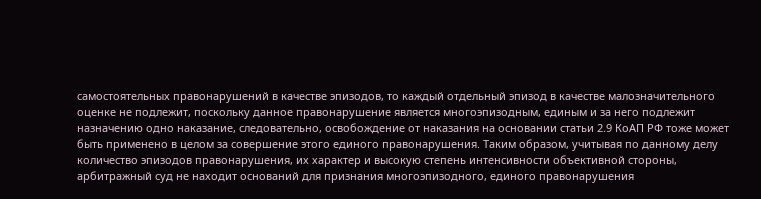самостоятельных правонарушений в качестве эпизодов, то каждый отдельный эпизод в качестве малозначительного оценке не подлежит, поскольку данное правонарушение является многоэпизодным, единым и за него подлежит назначению одно наказание, следовательно, освобождение от наказания на основании статьи 2.9 КоАП РФ тоже может быть применено в целом за совершение этого единого правонарушения. Таким образом, учитывая по данному делу количество эпизодов правонарушения, их характер и высокую степень интенсивности объективной стороны, арбитражный суд не находит оснований для признания многоэпизодного, единого правонарушения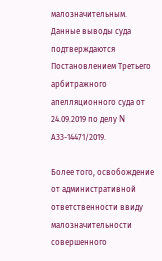малозначительным. Данные выводы суда подтверждаются Постановлением Третьего арбитражного апелляционного суда от 24.09.2019 по делу N А33-14471/2019.

Более того, освобождение от административной ответственности ввиду малозначительности совершенного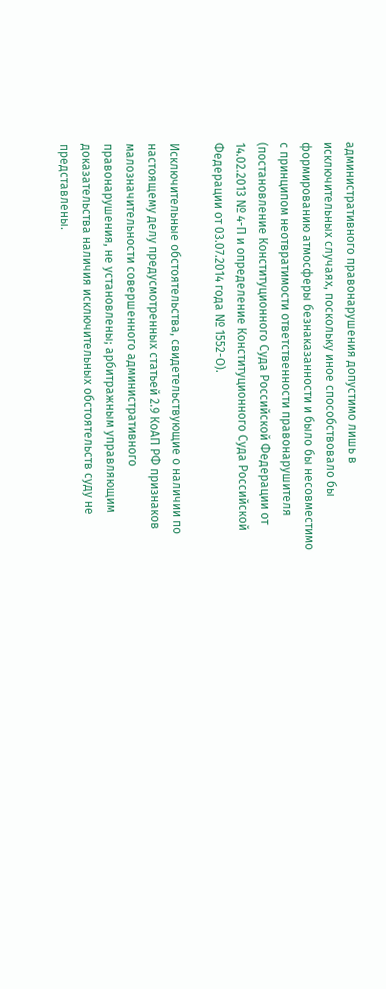административного правонарушения допустимо лишь в исключительных случаях, поскольку иное способствовало бы формированию атмосферы безнаказанности и было бы несовместимо с принципом неотвратимости ответственности правонарушителя (постановление Конституционного Суда Российской Федерации от 14.02.2013 № 4-П и определение Конституционного Суда Российской Федерации от 03.07.2014 года № 1552-О).

Исключительные обстоятельства, свидетельствующие о наличии по настоящему делу предусмотренных статьей 2.9 КоАП РФ признаков малозначительности совершенного административного правонарушения, не установлены; арбитражным управляющим доказательства наличия исключительных обстоятельств суду не представлены.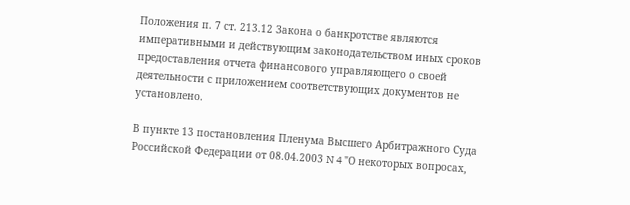Положения п. 7 ст. 213.12 Закона о банкротстве являются императивными и действующим законодательством иных сроков предоставления отчета финансового управляющего о своей деятельности с приложением соответствующих документов не установлено.

В пункте 13 постановления Пленума Высшего Арбитражного Суда Российской Федерации от 08.04.2003 N 4 "О некоторых вопросах,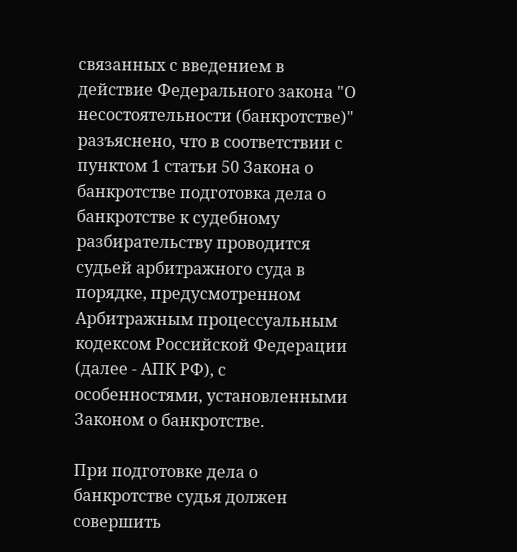связанных с введением в действие Федерального закона "О несостоятельности (банкротстве)" разъяснено, что в соответствии с пунктом 1 статьи 50 Закона о банкротстве подготовка дела о банкротстве к судебному разбирательству проводится судьей арбитражного суда в порядке, предусмотренном Арбитражным процессуальным кодексом Российской Федерации (далее - АПК РФ), с особенностями, установленными Законом о банкротстве.

При подготовке дела о банкротстве судья должен совершить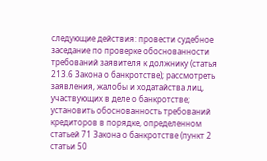следующие действия: провести судебное заседание по проверке обоснованности требований заявителя к должнику (статья 213.6 Закона о банкротстве); рассмотреть заявления, жалобы и ходатайства лиц, участвующих в деле о банкротстве; установить обоснованность требований кредиторов в порядке, определенном статьей 71 Закона о банкротстве (пункт 2 статьи 50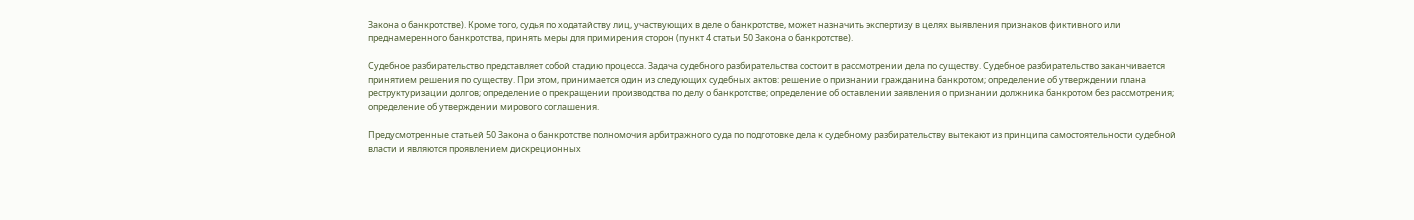Закона о банкротстве). Кроме того, судья по ходатайству лиц, участвующих в деле о банкротстве, может назначить экспертизу в целях выявления признаков фиктивного или преднамеренного банкротства, принять меры для примирения сторон (пункт 4 статьи 50 Закона о банкротстве).

Судебное разбирательство представляет собой стадию процесса. Задача судебного разбирательства состоит в рассмотрении дела по существу. Судебное разбирательство заканчивается принятием решения по существу. При этом, принимается один из следующих судебных актов: решение о признании гражданина банкротом; определение об утверждении плана реструктуризации долгов; определение о прекращении производства по делу о банкротстве; определение об оставлении заявления о признании должника банкротом без рассмотрения; определение об утверждении мирового соглашения.

Предусмотренные статьей 50 Закона о банкротстве полномочия арбитражного суда по подготовке дела к судебному разбирательству вытекают из принципа самостоятельности судебной власти и являются проявлением дискреционных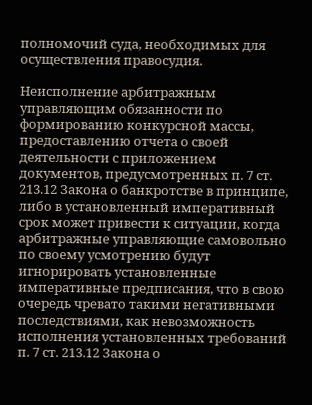полномочий суда, необходимых для осуществления правосудия.

Неисполнение арбитражным управляющим обязанности по формированию конкурсной массы, предоставлению отчета о своей деятельности с приложением документов, предусмотренных п. 7 ст. 213.12 Закона о банкротстве в принципе, либо в установленный императивный срок может привести к ситуации, когда арбитражные управляющие самовольно по своему усмотрению будут игнорировать установленные императивные предписания, что в свою очередь чревато такими негативными последствиями, как невозможность исполнения установленных требований п. 7 ст. 213.12 Закона о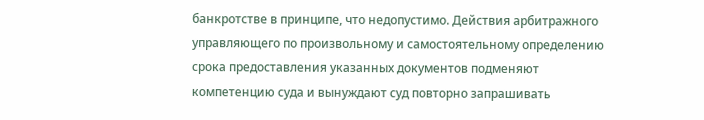банкротстве в принципе, что недопустимо. Действия арбитражного управляющего по произвольному и самостоятельному определению срока предоставления указанных документов подменяют компетенцию суда и вынуждают суд повторно запрашивать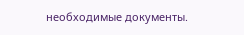необходимые документы.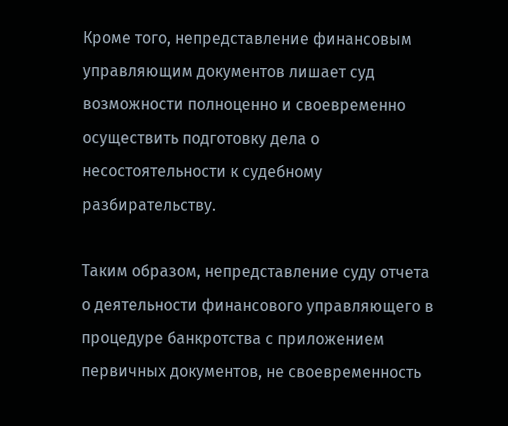Кроме того, непредставление финансовым управляющим документов лишает суд возможности полноценно и своевременно осуществить подготовку дела о несостоятельности к судебному разбирательству.

Таким образом, непредставление суду отчета о деятельности финансового управляющего в процедуре банкротства с приложением первичных документов, не своевременность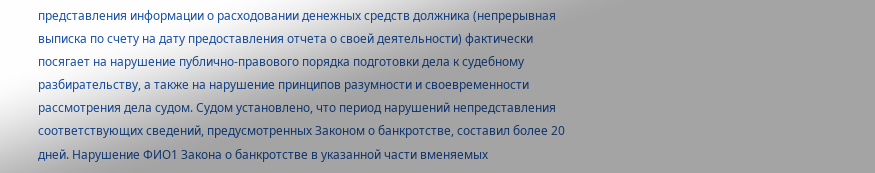представления информации о расходовании денежных средств должника (непрерывная выписка по счету на дату предоставления отчета о своей деятельности) фактически посягает на нарушение публично-правового порядка подготовки дела к судебному разбирательству, а также на нарушение принципов разумности и своевременности рассмотрения дела судом. Судом установлено, что период нарушений непредставления соответствующих сведений, предусмотренных Законом о банкротстве, составил более 20 дней. Нарушение ФИО1 Закона о банкротстве в указанной части вменяемых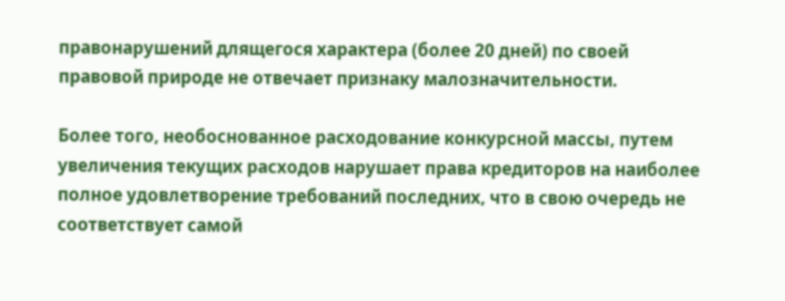правонарушений длящегося характера (более 20 дней) по своей правовой природе не отвечает признаку малозначительности.

Более того, необоснованное расходование конкурсной массы, путем увеличения текущих расходов нарушает права кредиторов на наиболее полное удовлетворение требований последних, что в свою очередь не соответствует самой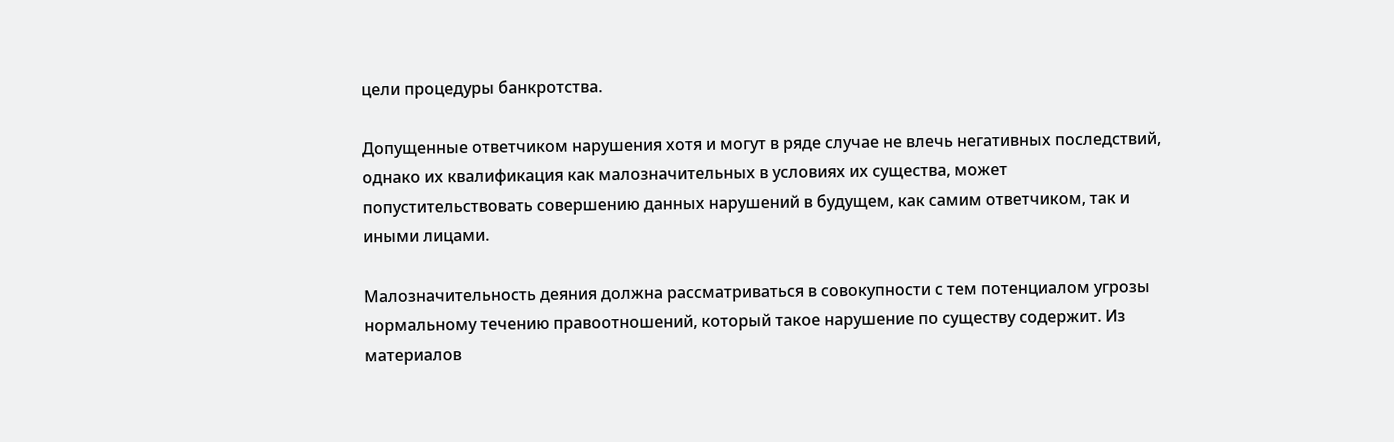цели процедуры банкротства.

Допущенные ответчиком нарушения хотя и могут в ряде случае не влечь негативных последствий, однако их квалификация как малозначительных в условиях их существа, может попустительствовать совершению данных нарушений в будущем, как самим ответчиком, так и иными лицами.

Малозначительность деяния должна рассматриваться в совокупности с тем потенциалом угрозы нормальному течению правоотношений, который такое нарушение по существу содержит. Из материалов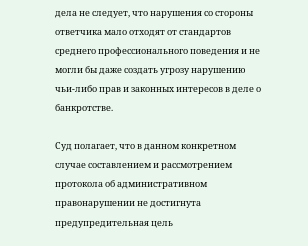дела не следует, что нарушения со стороны ответчика мало отходят от стандартов среднего профессионального поведения и не могли бы даже создать угрозу нарушению чьи-либо прав и законных интересов в деле о банкротстве.

Суд полагает, что в данном конкретном случае составлением и рассмотрением протокола об административном правонарушении не достигнута предупредительная цель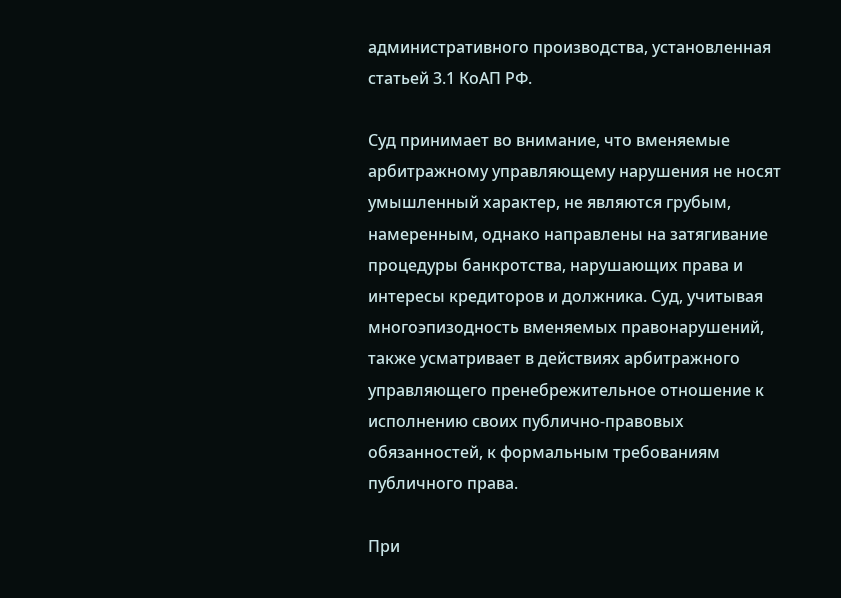административного производства, установленная статьей 3.1 КоАП РФ.

Суд принимает во внимание, что вменяемые арбитражному управляющему нарушения не носят умышленный характер, не являются грубым, намеренным, однако направлены на затягивание процедуры банкротства, нарушающих права и интересы кредиторов и должника. Суд, учитывая многоэпизодность вменяемых правонарушений, также усматривает в действиях арбитражного управляющего пренебрежительное отношение к исполнению своих публично-правовых обязанностей, к формальным требованиям публичного права.

При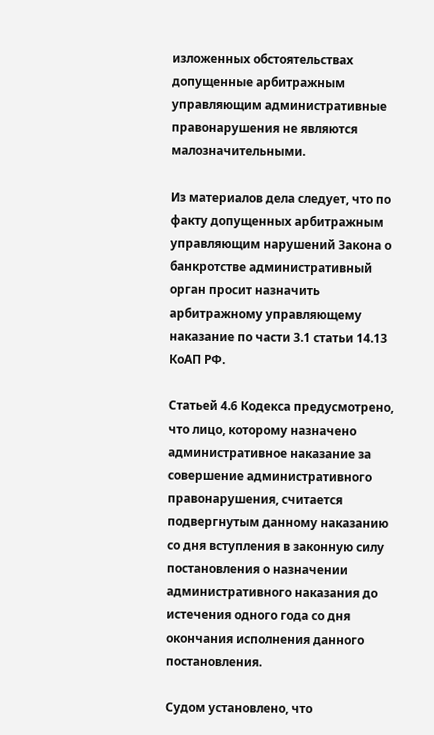изложенных обстоятельствах допущенные арбитражным управляющим административные правонарушения не являются малозначительными.

Из материалов дела следует, что по факту допущенных арбитражным управляющим нарушений Закона о банкротстве административный орган просит назначить арбитражному управляющему наказание по части 3.1 статьи 14.13 КоАП РФ.

Статьей 4.6 Кодекса предусмотрено, что лицо, которому назначено административное наказание за совершение административного правонарушения, считается подвергнутым данному наказанию со дня вступления в законную силу постановления о назначении административного наказания до истечения одного года со дня окончания исполнения данного постановления.

Судом установлено, что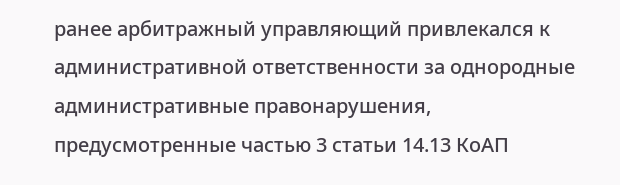ранее арбитражный управляющий привлекался к административной ответственности за однородные административные правонарушения, предусмотренные частью 3 статьи 14.13 КоАП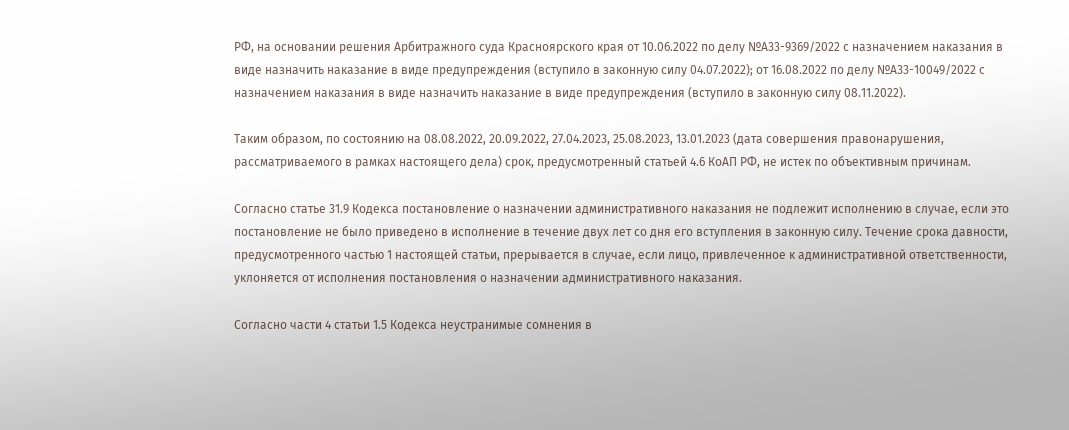РФ, на основании решения Арбитражного суда Красноярского края от 10.06.2022 по делу №А33-9369/2022 с назначением наказания в виде назначить наказание в виде предупреждения (вступило в законную силу 04.07.2022); от 16.08.2022 по делу №А33-10049/2022 с назначением наказания в виде назначить наказание в виде предупреждения (вступило в законную силу 08.11.2022).

Таким образом, по состоянию на 08.08.2022, 20.09.2022, 27.04.2023, 25.08.2023, 13.01.2023 (дата совершения правонарушения, рассматриваемого в рамках настоящего дела) срок, предусмотренный статьей 4.6 КоАП РФ, не истек по объективным причинам.

Согласно статье 31.9 Кодекса постановление о назначении административного наказания не подлежит исполнению в случае, если это постановление не было приведено в исполнение в течение двух лет со дня его вступления в законную силу. Течение срока давности, предусмотренного частью 1 настоящей статьи, прерывается в случае, если лицо, привлеченное к административной ответственности, уклоняется от исполнения постановления о назначении административного наказания.

Согласно части 4 статьи 1.5 Кодекса неустранимые сомнения в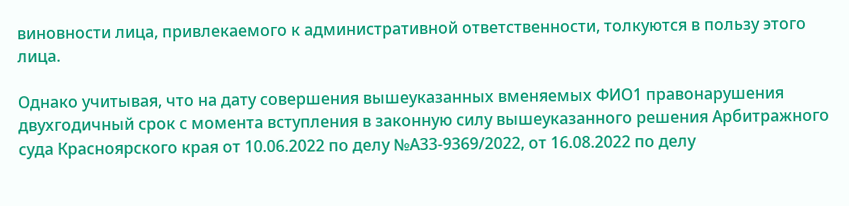виновности лица, привлекаемого к административной ответственности, толкуются в пользу этого лица.

Однако учитывая, что на дату совершения вышеуказанных вменяемых ФИО1 правонарушения двухгодичный срок с момента вступления в законную силу вышеуказанного решения Арбитражного суда Красноярского края от 10.06.2022 по делу №А33-9369/2022, от 16.08.2022 по делу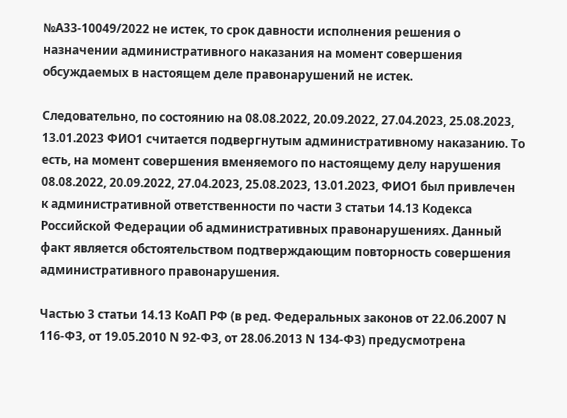№А33-10049/2022 не истек, то срок давности исполнения решения о назначении административного наказания на момент совершения обсуждаемых в настоящем деле правонарушений не истек.

Следовательно, по состоянию на 08.08.2022, 20.09.2022, 27.04.2023, 25.08.2023, 13.01.2023 ФИО1 считается подвергнутым административному наказанию. То есть, на момент совершения вменяемого по настоящему делу нарушения 08.08.2022, 20.09.2022, 27.04.2023, 25.08.2023, 13.01.2023, ФИО1 был привлечен к административной ответственности по части 3 статьи 14.13 Кодекса Российской Федерации об административных правонарушениях. Данный факт является обстоятельством подтверждающим повторность совершения административного правонарушения.

Частью 3 статьи 14.13 КоАП РФ (в ред. Федеральных законов от 22.06.2007 N 116-ФЗ, от 19.05.2010 N 92-ФЗ, от 28.06.2013 N 134-ФЗ) предусмотрена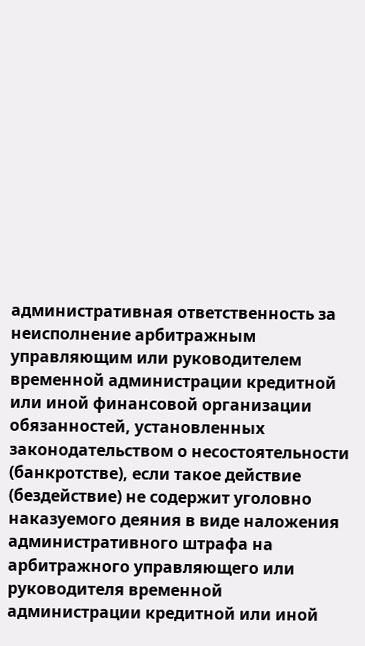административная ответственность за неисполнение арбитражным управляющим или руководителем временной администрации кредитной или иной финансовой организации обязанностей, установленных законодательством о несостоятельности (банкротстве), если такое действие (бездействие) не содержит уголовно наказуемого деяния в виде наложения административного штрафа на арбитражного управляющего или руководителя временной администрации кредитной или иной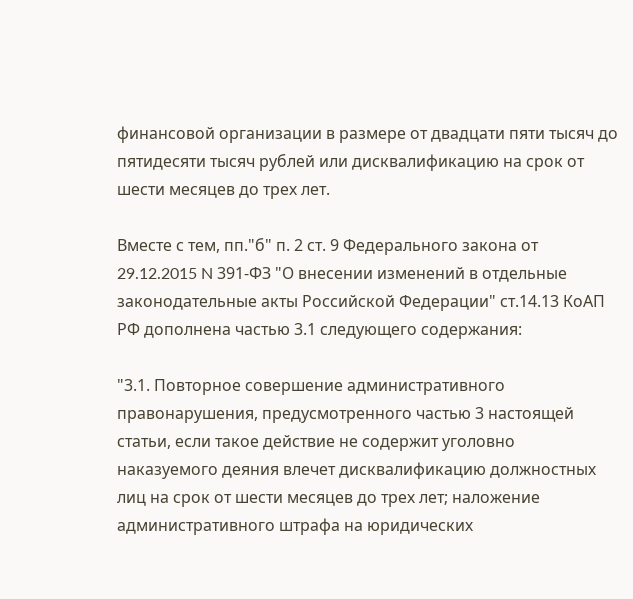финансовой организации в размере от двадцати пяти тысяч до пятидесяти тысяч рублей или дисквалификацию на срок от шести месяцев до трех лет.

Вместе с тем, пп."б" п. 2 ст. 9 Федерального закона от 29.12.2015 N 391-ФЗ "О внесении изменений в отдельные законодательные акты Российской Федерации" ст.14.13 КоАП РФ дополнена частью 3.1 следующего содержания:

"3.1. Повторное совершение административного правонарушения, предусмотренного частью 3 настоящей статьи, если такое действие не содержит уголовно наказуемого деяния влечет дисквалификацию должностных лиц на срок от шести месяцев до трех лет; наложение административного штрафа на юридических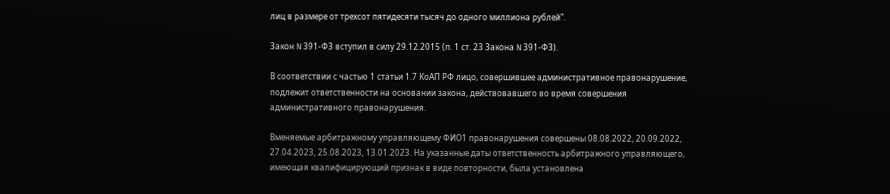лиц в размере от трехсот пятидесяти тысяч до одного миллиона рублей".

Закон N 391-ФЗ вступил в силу 29.12.2015 (п. 1 ст. 23 Закона N 391-ФЗ).

В соответствии с частью 1 статьи 1.7 КоАП РФ лицо, совершившее административное правонарушение, подлежит ответственности на основании закона, действовавшего во время совершения административного правонарушения.

Вменяемые арбитражному управляющему ФИО1 правонарушения совершены 08.08.2022, 20.09.2022, 27.04.2023, 25.08.2023, 13.01.2023. На указанные даты ответственность арбитражного управляющего, имеющая квалифицирующий признак в виде повторности, была установлена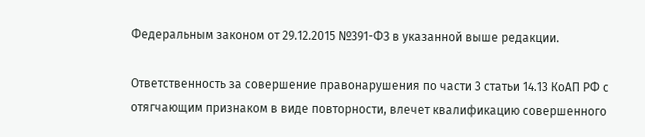Федеральным законом от 29.12.2015 №391-ФЗ в указанной выше редакции.

Ответственность за совершение правонарушения по части 3 статьи 14.13 КоАП РФ с отягчающим признаком в виде повторности, влечет квалификацию совершенного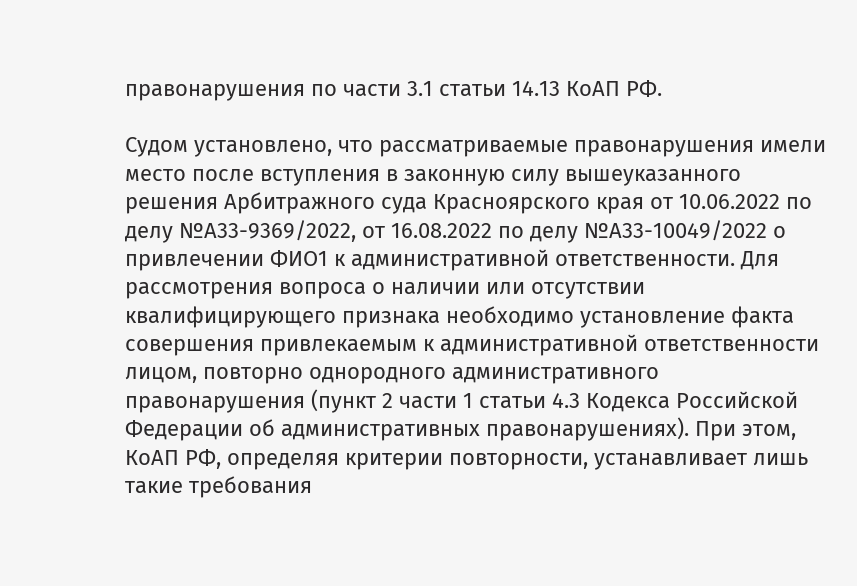правонарушения по части 3.1 статьи 14.13 КоАП РФ.

Судом установлено, что рассматриваемые правонарушения имели место после вступления в законную силу вышеуказанного решения Арбитражного суда Красноярского края от 10.06.2022 по делу №А33-9369/2022, от 16.08.2022 по делу №А33-10049/2022 о привлечении ФИО1 к административной ответственности. Для рассмотрения вопроса о наличии или отсутствии квалифицирующего признака необходимо установление факта совершения привлекаемым к административной ответственности лицом, повторно однородного административного правонарушения (пункт 2 части 1 статьи 4.3 Кодекса Российской Федерации об административных правонарушениях). При этом, КоАП РФ, определяя критерии повторности, устанавливает лишь такие требования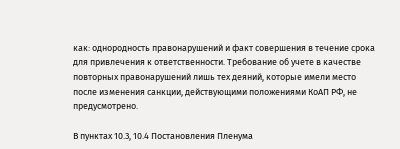как: однородность правонарушений и факт совершения в течение срока для привлечения к ответственности. Требование об учете в качестве повторных правонарушений лишь тех деяний, которые имели место после изменения санкции, действующими положениями КоАП РФ, не предусмотрено.

В пунктах 10.3, 10.4 Постановления Пленума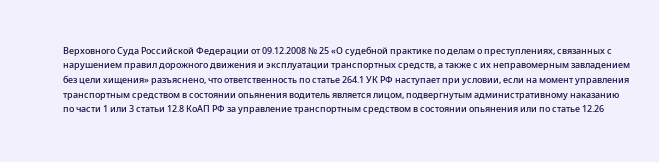Верховного Суда Российской Федерации от 09.12.2008 № 25 «О судебной практике по делам о преступлениях, связанных с нарушением правил дорожного движения и эксплуатации транспортных средств, а также с их неправомерным завладением без цели хищения» разъяснено, что ответственность по статье 264.1 УК РФ наступает при условии, если на момент управления транспортным средством в состоянии опьянения водитель является лицом, подвергнутым административному наказанию по части 1 или 3 статьи 12.8 КоАП РФ за управление транспортным средством в состоянии опьянения или по статье 12.26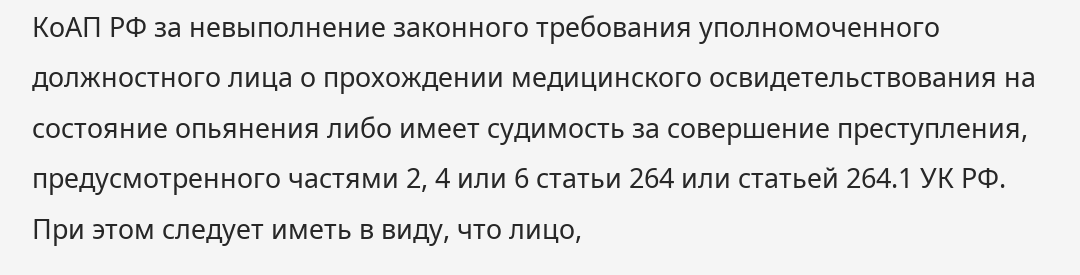КоАП РФ за невыполнение законного требования уполномоченного должностного лица о прохождении медицинского освидетельствования на состояние опьянения либо имеет судимость за совершение преступления, предусмотренного частями 2, 4 или 6 статьи 264 или статьей 264.1 УК РФ. При этом следует иметь в виду, что лицо,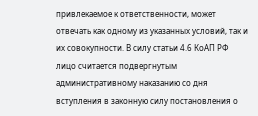привлекаемое к ответственности, может отвечать как одному из указанных условий, так и их совокупности. В силу статьи 4.6 КоАП РФ лицо считается подвергнутым административному наказанию со дня вступления в законную силу постановления о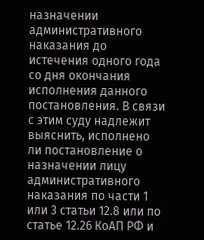назначении административного наказания до истечения одного года со дня окончания исполнения данного постановления. В связи с этим суду надлежит выяснить, исполнено ли постановление о назначении лицу административного наказания по части 1 или 3 статьи 12.8 или по статье 12.26 КоАП РФ и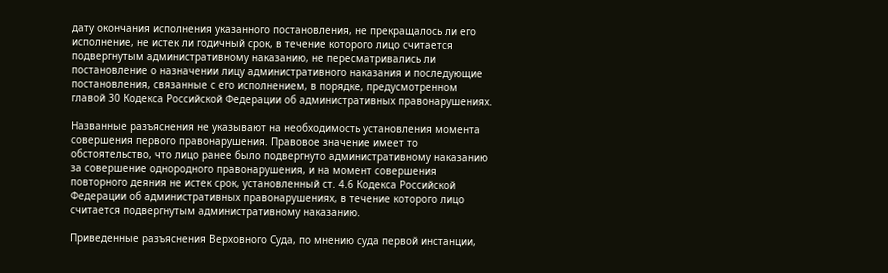дату окончания исполнения указанного постановления, не прекращалось ли его исполнение, не истек ли годичный срок, в течение которого лицо считается подвергнутым административному наказанию, не пересматривались ли постановление о назначении лицу административного наказания и последующие постановления, связанные с его исполнением, в порядке, предусмотренном главой 30 Кодекса Российской Федерации об административных правонарушениях.

Названные разъяснения не указывают на необходимость установления момента совершения первого правонарушения. Правовое значение имеет то обстоятельство, что лицо ранее было подвергнуто административному наказанию за совершение однородного правонарушения, и на момент совершения повторного деяния не истек срок, установленный ст. 4.6 Кодекса Российской Федерации об административных правонарушениях, в течение которого лицо считается подвергнутым административному наказанию.

Приведенные разъяснения Верховного Суда, по мнению суда первой инстанции,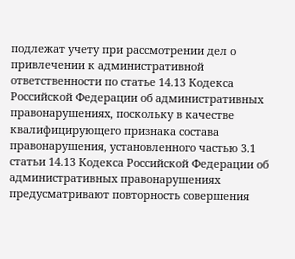подлежат учету при рассмотрении дел о привлечении к административной ответственности по статье 14.13 Кодекса Российской Федерации об административных правонарушениях, поскольку в качестве квалифицирующего признака состава правонарушения, установленного частью 3.1 статьи 14.13 Кодекса Российской Федерации об административных правонарушениях предусматривают повторность совершения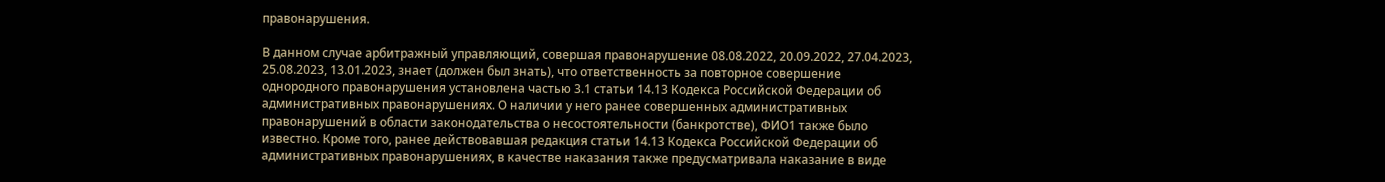правонарушения.

В данном случае арбитражный управляющий, совершая правонарушение 08.08.2022, 20.09.2022, 27.04.2023, 25.08.2023, 13.01.2023, знает (должен был знать), что ответственность за повторное совершение однородного правонарушения установлена частью 3.1 статьи 14.13 Кодекса Российской Федерации об административных правонарушениях. О наличии у него ранее совершенных административных правонарушений в области законодательства о несостоятельности (банкротстве), ФИО1 также было известно. Кроме того, ранее действовавшая редакция статьи 14.13 Кодекса Российской Федерации об административных правонарушениях, в качестве наказания также предусматривала наказание в виде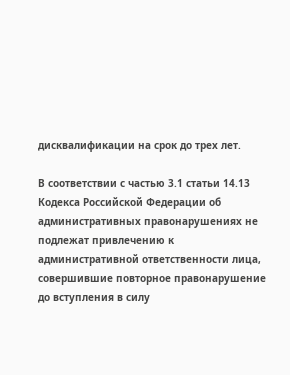дисквалификации на срок до трех лет.

В соответствии с частью 3.1 статьи 14.13 Кодекса Российской Федерации об административных правонарушениях не подлежат привлечению к административной ответственности лица, совершившие повторное правонарушение до вступления в силу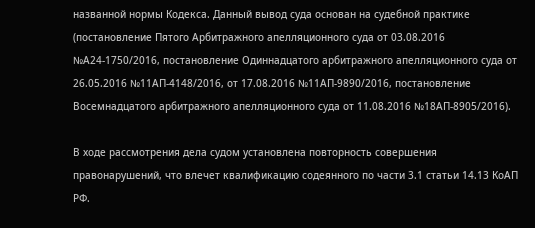названной нормы Кодекса. Данный вывод суда основан на судебной практике (постановление Пятого Арбитражного апелляционного суда от 03.08.2016 №А24-1750/2016, постановление Одиннадцатого арбитражного апелляционного суда от 26.05.2016 №11АП-4148/2016, от 17.08.2016 №11АП-9890/2016, постановление Восемнадцатого арбитражного апелляционного суда от 11.08.2016 №18АП-8905/2016).

В ходе рассмотрения дела судом установлена повторность совершения правонарушений, что влечет квалификацию содеянного по части 3.1 статьи 14.13 КоАП РФ.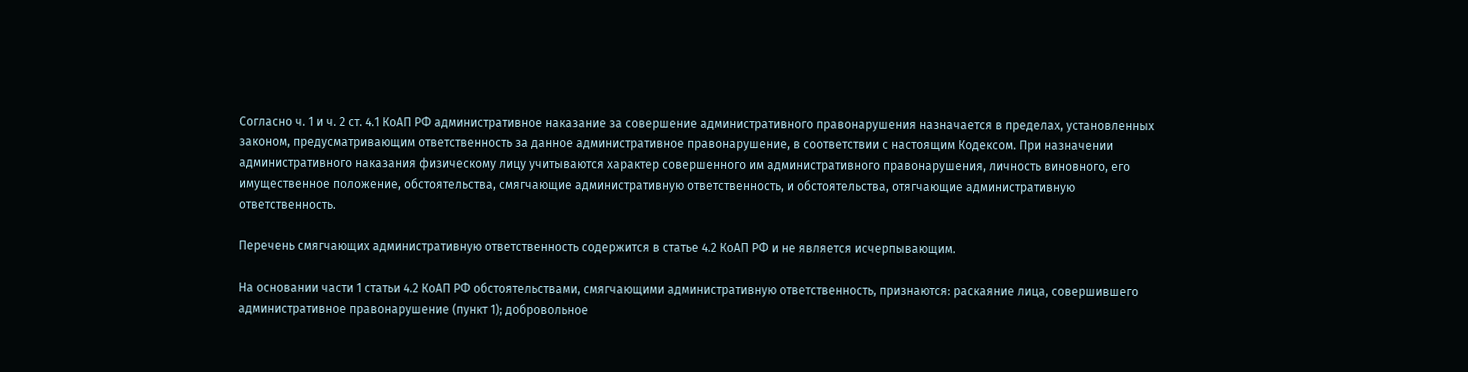Согласно ч. 1 и ч. 2 ст. 4.1 КоАП РФ административное наказание за совершение административного правонарушения назначается в пределах, установленных законом, предусматривающим ответственность за данное административное правонарушение, в соответствии с настоящим Кодексом. При назначении административного наказания физическому лицу учитываются характер совершенного им административного правонарушения, личность виновного, его имущественное положение, обстоятельства, смягчающие административную ответственность, и обстоятельства, отягчающие административную ответственность.

Перечень смягчающих административную ответственность содержится в статье 4.2 КоАП РФ и не является исчерпывающим.

На основании части 1 статьи 4.2 КоАП РФ обстоятельствами, смягчающими административную ответственность, признаются: раскаяние лица, совершившего административное правонарушение (пункт 1); добровольное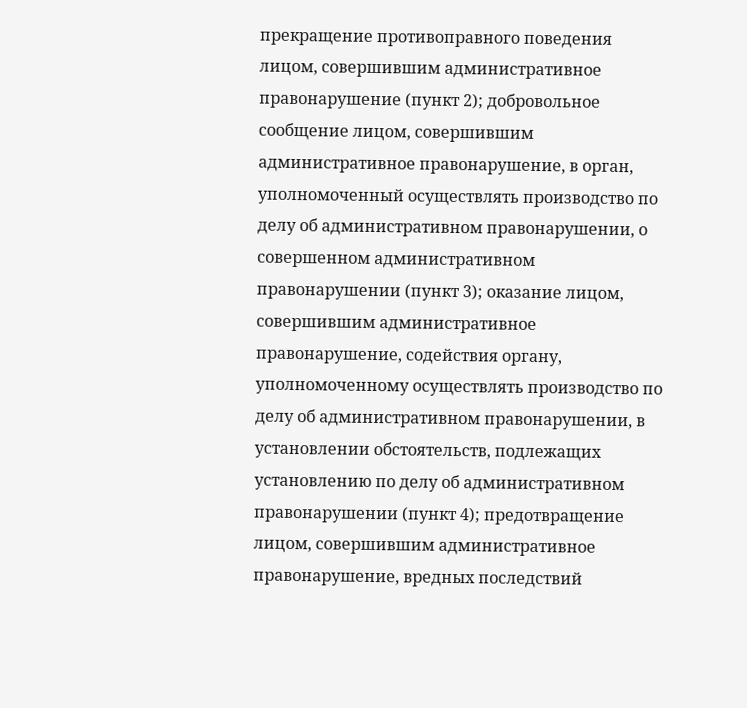прекращение противоправного поведения лицом, совершившим административное правонарушение (пункт 2); добровольное сообщение лицом, совершившим административное правонарушение, в орган, уполномоченный осуществлять производство по делу об административном правонарушении, о совершенном административном правонарушении (пункт 3); оказание лицом, совершившим административное правонарушение, содействия органу, уполномоченному осуществлять производство по делу об административном правонарушении, в установлении обстоятельств, подлежащих установлению по делу об административном правонарушении (пункт 4); предотвращение лицом, совершившим административное правонарушение, вредных последствий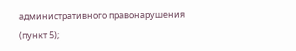административного правонарушения (пункт 5);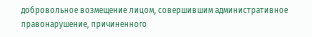добровольное возмещение лицом, совершившим административное правонарушение, причиненного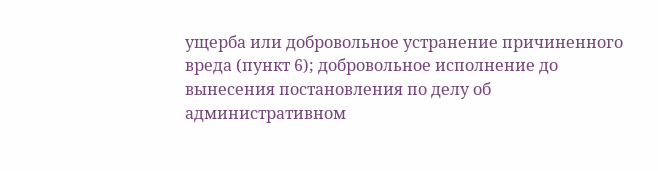ущерба или добровольное устранение причиненного вреда (пункт 6); добровольное исполнение до вынесения постановления по делу об административном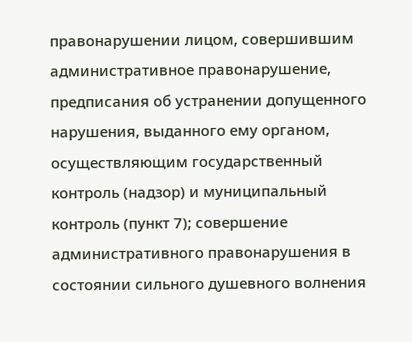правонарушении лицом, совершившим административное правонарушение, предписания об устранении допущенного нарушения, выданного ему органом, осуществляющим государственный контроль (надзор) и муниципальный контроль (пункт 7); совершение административного правонарушения в состоянии сильного душевного волнения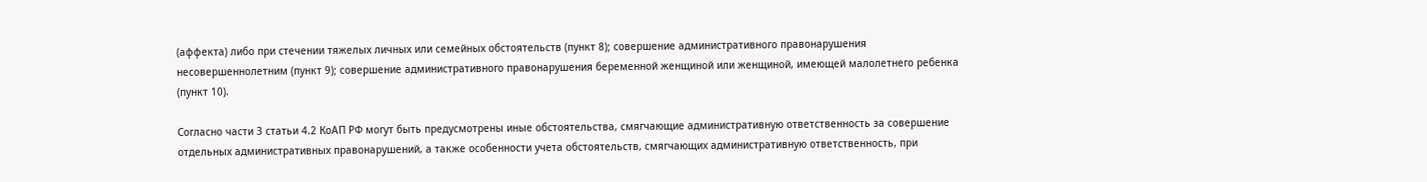(аффекта) либо при стечении тяжелых личных или семейных обстоятельств (пункт 8); совершение административного правонарушения несовершеннолетним (пункт 9); совершение административного правонарушения беременной женщиной или женщиной, имеющей малолетнего ребенка (пункт 10).

Согласно части 3 статьи 4.2 КоАП РФ могут быть предусмотрены иные обстоятельства, смягчающие административную ответственность за совершение отдельных административных правонарушений, а также особенности учета обстоятельств, смягчающих административную ответственность, при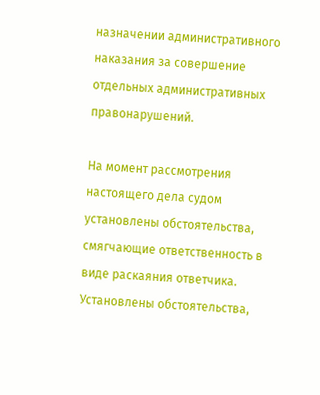назначении административного наказания за совершение отдельных административных правонарушений.

На момент рассмотрения настоящего дела судом установлены обстоятельства, смягчающие ответственность в виде раскаяния ответчика. Установлены обстоятельства,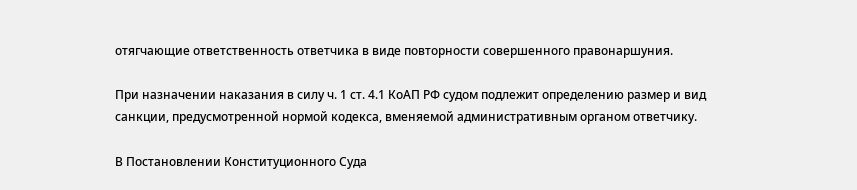отягчающие ответственность ответчика в виде повторности совершенного правонаршуния.

При назначении наказания в силу ч. 1 ст. 4.1 КоАП РФ судом подлежит определению размер и вид санкции, предусмотренной нормой кодекса, вменяемой административным органом ответчику.

В Постановлении Конституционного Суда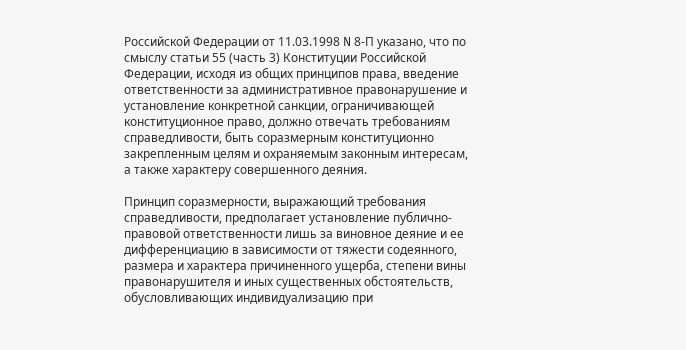Российской Федерации от 11.03.1998 N 8-П указано, что по смыслу статьи 55 (часть 3) Конституции Российской Федерации, исходя из общих принципов права, введение ответственности за административное правонарушение и установление конкретной санкции, ограничивающей конституционное право, должно отвечать требованиям справедливости, быть соразмерным конституционно закрепленным целям и охраняемым законным интересам, а также характеру совершенного деяния.

Принцип соразмерности, выражающий требования справедливости, предполагает установление публично-правовой ответственности лишь за виновное деяние и ее дифференциацию в зависимости от тяжести содеянного, размера и характера причиненного ущерба, степени вины правонарушителя и иных существенных обстоятельств, обусловливающих индивидуализацию при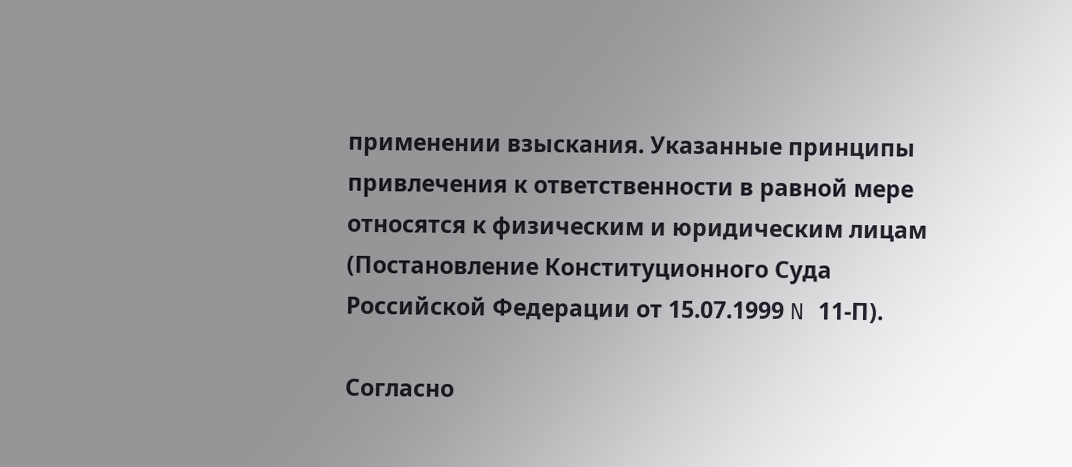применении взыскания. Указанные принципы привлечения к ответственности в равной мере относятся к физическим и юридическим лицам (Постановление Конституционного Суда Российской Федерации от 15.07.1999 N 11-П).

Согласно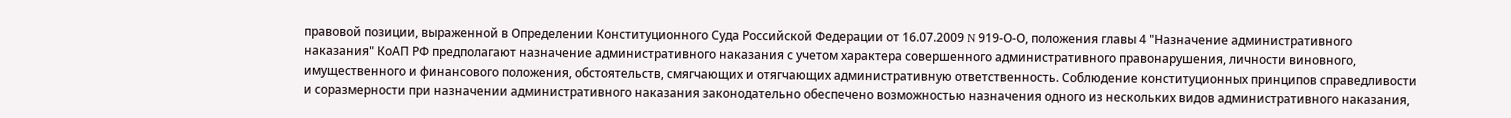правовой позиции, выраженной в Определении Конституционного Суда Российской Федерации от 16.07.2009 N 919-О-О, положения главы 4 "Назначение административного наказания" КоАП РФ предполагают назначение административного наказания с учетом характера совершенного административного правонарушения, личности виновного, имущественного и финансового положения, обстоятельств, смягчающих и отягчающих административную ответственность. Соблюдение конституционных принципов справедливости и соразмерности при назначении административного наказания законодательно обеспечено возможностью назначения одного из нескольких видов административного наказания,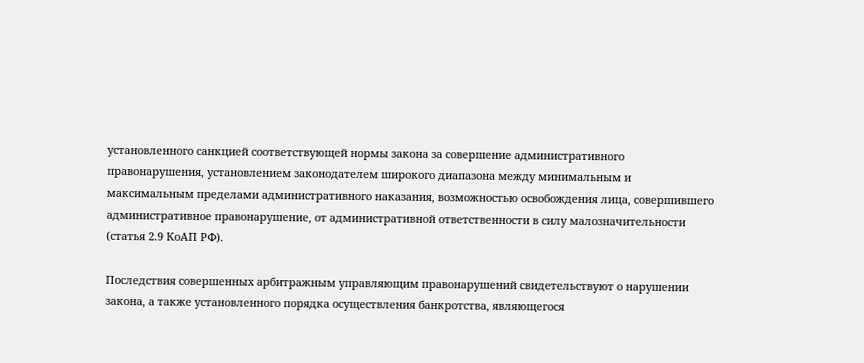установленного санкцией соответствующей нормы закона за совершение административного правонарушения, установлением законодателем широкого диапазона между минимальным и максимальным пределами административного наказания, возможностью освобождения лица, совершившего административное правонарушение, от административной ответственности в силу малозначительности (статья 2.9 КоАП РФ).

Последствия совершенных арбитражным управляющим правонарушений свидетельствуют о нарушении закона, а также установленного порядка осуществления банкротства, являющегося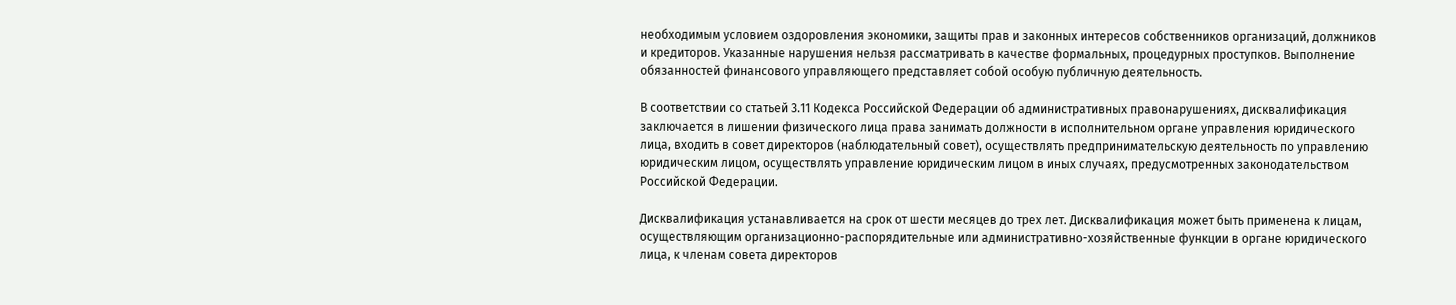необходимым условием оздоровления экономики, защиты прав и законных интересов собственников организаций, должников и кредиторов. Указанные нарушения нельзя рассматривать в качестве формальных, процедурных проступков. Выполнение обязанностей финансового управляющего представляет собой особую публичную деятельность.

В соответствии со статьей 3.11 Кодекса Российской Федерации об административных правонарушениях, дисквалификация заключается в лишении физического лица права занимать должности в исполнительном органе управления юридического лица, входить в совет директоров (наблюдательный совет), осуществлять предпринимательскую деятельность по управлению юридическим лицом, осуществлять управление юридическим лицом в иных случаях, предусмотренных законодательством Российской Федерации.

Дисквалификация устанавливается на срок от шести месяцев до трех лет. Дисквалификация может быть применена к лицам, осуществляющим организационно-распорядительные или административно-хозяйственные функции в органе юридического лица, к членам совета директоров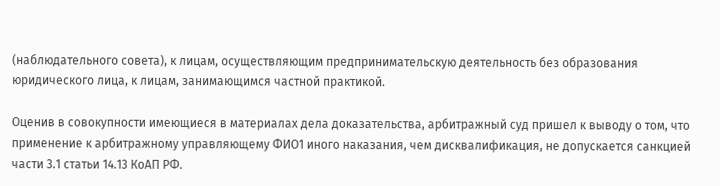(наблюдательного совета), к лицам, осуществляющим предпринимательскую деятельность без образования юридического лица, к лицам, занимающимся частной практикой.

Оценив в совокупности имеющиеся в материалах дела доказательства, арбитражный суд пришел к выводу о том, что применение к арбитражному управляющему ФИО1 иного наказания, чем дисквалификация, не допускается санкцией части 3.1 статьи 14.13 КоАП РФ.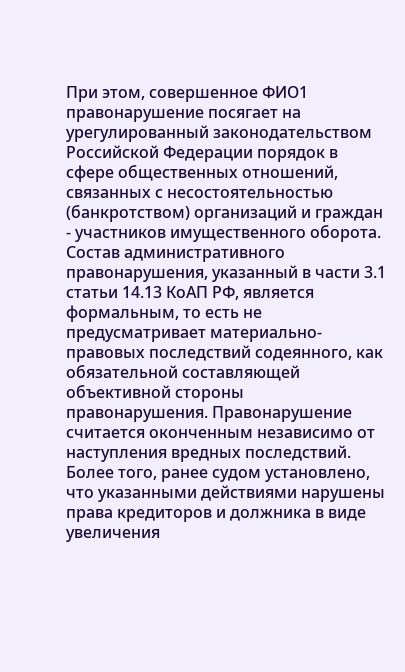При этом, совершенное ФИО1 правонарушение посягает на урегулированный законодательством Российской Федерации порядок в сфере общественных отношений, связанных с несостоятельностью (банкротством) организаций и граждан - участников имущественного оборота. Состав административного правонарушения, указанный в части 3.1 статьи 14.13 КоАП РФ, является формальным, то есть не предусматривает материально-правовых последствий содеянного, как обязательной составляющей объективной стороны правонарушения. Правонарушение считается оконченным независимо от наступления вредных последствий. Более того, ранее судом установлено, что указанными действиями нарушены права кредиторов и должника в виде увеличения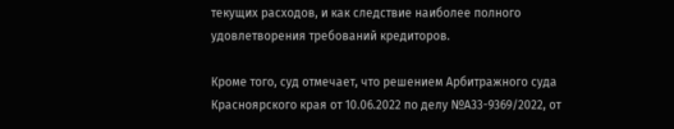текущих расходов, и как следствие наиболее полного удовлетворения требований кредиторов.

Кроме того, суд отмечает, что решением Арбитражного суда Красноярского края от 10.06.2022 по делу №А33-9369/2022, от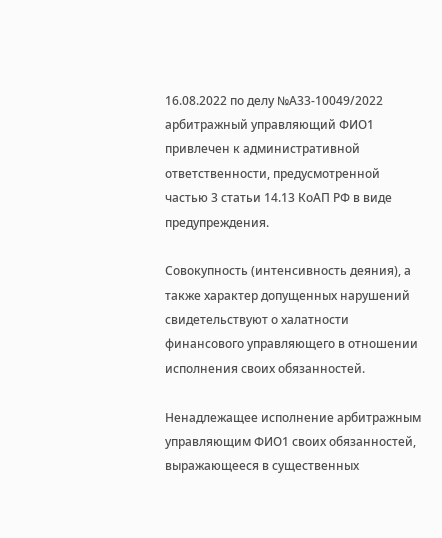16.08.2022 по делу №А33-10049/2022 арбитражный управляющий ФИО1 привлечен к административной ответственности, предусмотренной частью 3 статьи 14.13 КоАП РФ в виде предупреждения.

Совокупность (интенсивность деяния), а также характер допущенных нарушений свидетельствуют о халатности финансового управляющего в отношении исполнения своих обязанностей.

Ненадлежащее исполнение арбитражным управляющим ФИО1 своих обязанностей, выражающееся в существенных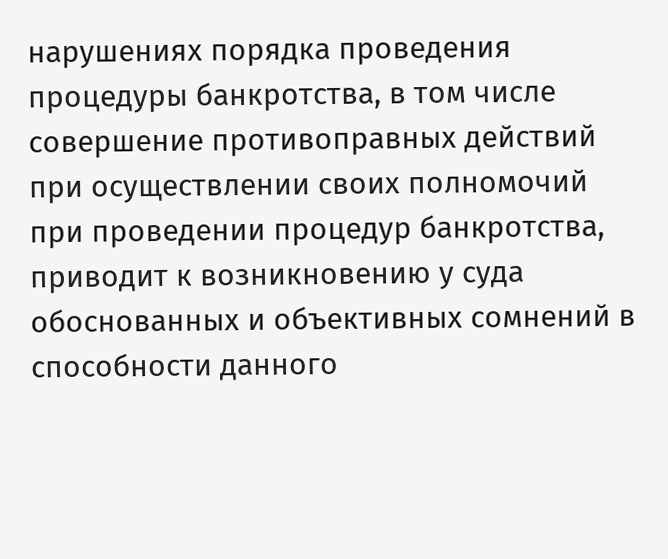нарушениях порядка проведения процедуры банкротства, в том числе совершение противоправных действий при осуществлении своих полномочий при проведении процедур банкротства, приводит к возникновению у суда обоснованных и объективных сомнений в способности данного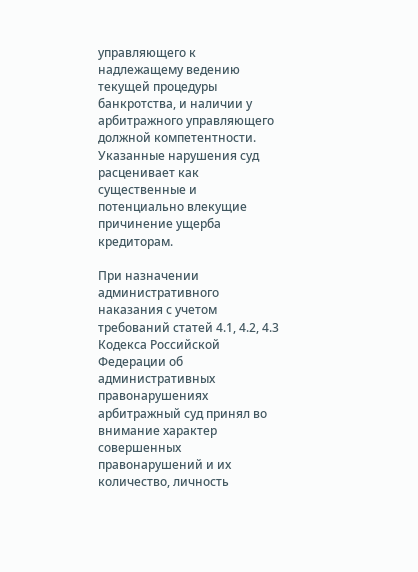управляющего к надлежащему ведению текущей процедуры банкротства, и наличии у арбитражного управляющего должной компетентности. Указанные нарушения суд расценивает как существенные и потенциально влекущие причинение ущерба кредиторам.

При назначении административного наказания с учетом требований статей 4.1, 4.2, 4.3 Кодекса Российской Федерации об административных правонарушениях арбитражный суд принял во внимание характер совершенных правонарушений и их количество, личность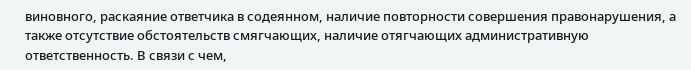виновного, раскаяние ответчика в содеянном, наличие повторности совершения правонарушения, а также отсутствие обстоятельств смягчающих, наличие отягчающих административную ответственность. В связи с чем,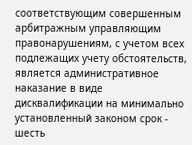соответствующим совершенным арбитражным управляющим правонарушениям, с учетом всех подлежащих учету обстоятельств, является административное наказание в виде дисквалификации на минимально установленный законом срок - шесть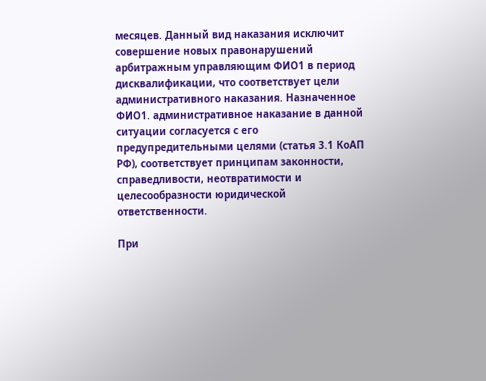месяцев. Данный вид наказания исключит совершение новых правонарушений арбитражным управляющим ФИО1 в период дисквалификации, что соответствует цели административного наказания. Назначенное ФИО1. административное наказание в данной ситуации согласуется с его предупредительными целями (статья 3.1 КоАП РФ), соответствует принципам законности, справедливости, неотвратимости и целесообразности юридической ответственности.

При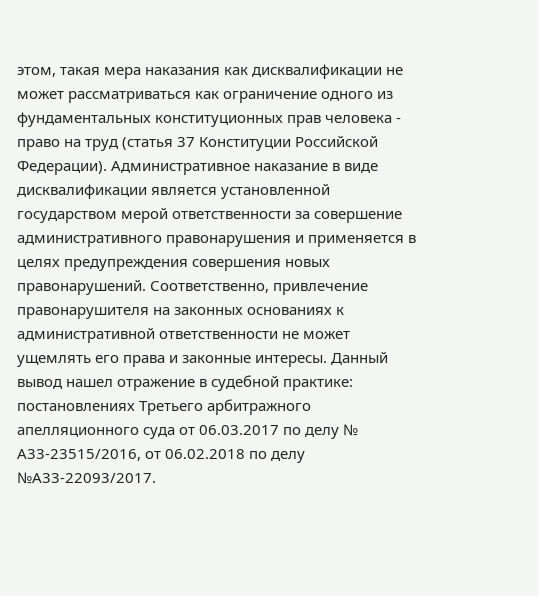этом, такая мера наказания как дисквалификации не может рассматриваться как ограничение одного из фундаментальных конституционных прав человека - право на труд (статья 37 Конституции Российской Федерации). Административное наказание в виде дисквалификации является установленной государством мерой ответственности за совершение административного правонарушения и применяется в целях предупреждения совершения новых правонарушений. Соответственно, привлечение правонарушителя на законных основаниях к административной ответственности не может ущемлять его права и законные интересы. Данный вывод нашел отражение в судебной практике: постановлениях Третьего арбитражного апелляционного суда от 06.03.2017 по делу № А33-23515/2016, от 06.02.2018 по делу №А33-22093/2017.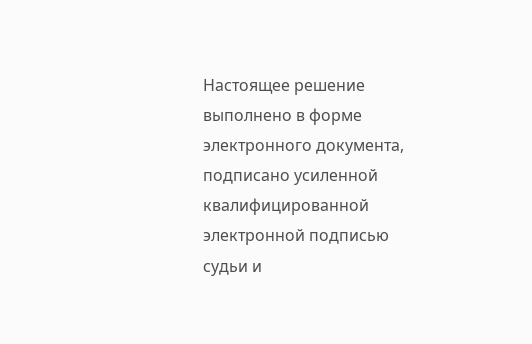Настоящее решение выполнено в форме электронного документа, подписано усиленной квалифицированной электронной подписью судьи и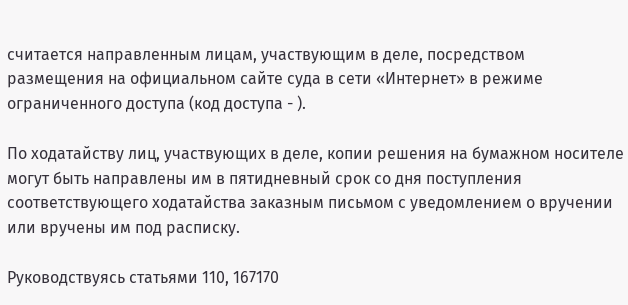считается направленным лицам, участвующим в деле, посредством размещения на официальном сайте суда в сети «Интернет» в режиме ограниченного доступа (код доступа - ).

По ходатайству лиц, участвующих в деле, копии решения на бумажном носителе могут быть направлены им в пятидневный срок со дня поступления соответствующего ходатайства заказным письмом с уведомлением о вручении или вручены им под расписку.

Руководствуясь статьями 110, 167170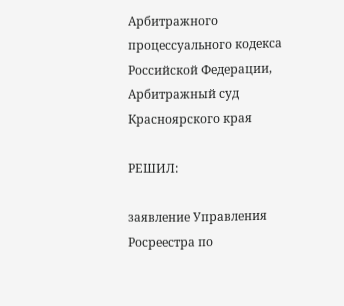Арбитражного процессуального кодекса Российской Федерации, Арбитражный суд Красноярского края

РЕШИЛ:

заявление Управления Росреестра по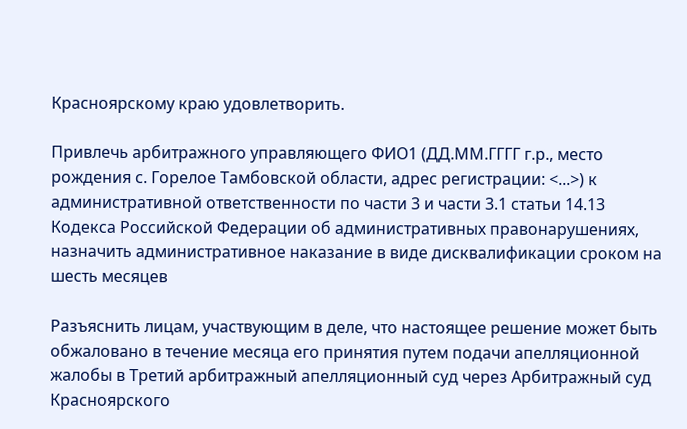Красноярскому краю удовлетворить.

Привлечь арбитражного управляющего ФИО1 (ДД.ММ.ГГГГ г.р., место рождения с. Горелое Тамбовской области, адрес регистрации: <...>) к административной ответственности по части 3 и части 3.1 статьи 14.13 Кодекса Российской Федерации об административных правонарушениях, назначить административное наказание в виде дисквалификации сроком на шесть месяцев

Разъяснить лицам, участвующим в деле, что настоящее решение может быть обжаловано в течение месяца его принятия путем подачи апелляционной жалобы в Третий арбитражный апелляционный суд через Арбитражный суд Красноярского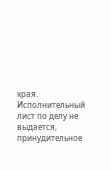края. Исполнительный лист по делу не выдается, принудительное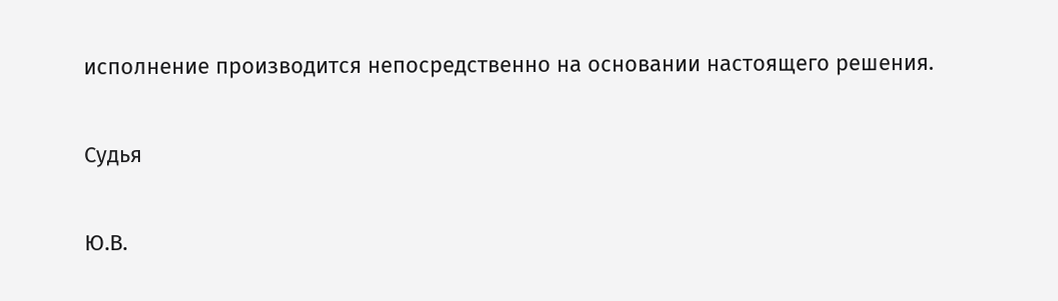исполнение производится непосредственно на основании настоящего решения.

Судья

Ю.В.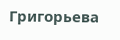Григорьева